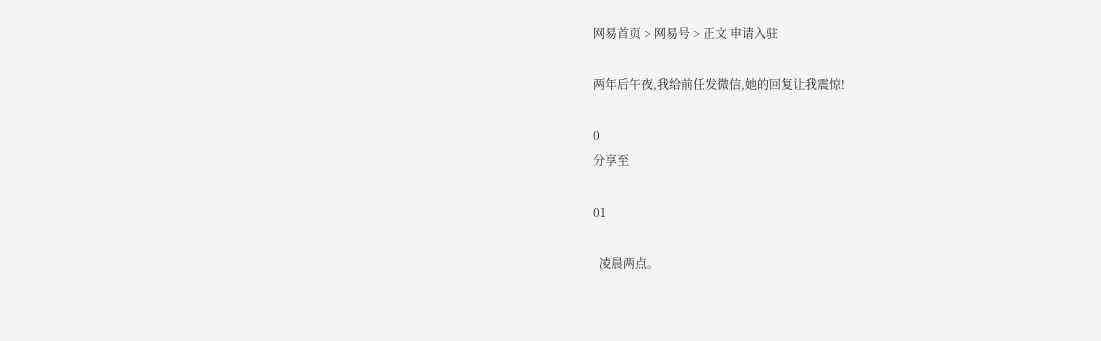网易首页 > 网易号 > 正文 申请入驻

两年后午夜,我给前任发微信,她的回复让我震惊!

0
分享至

01

  凌晨两点。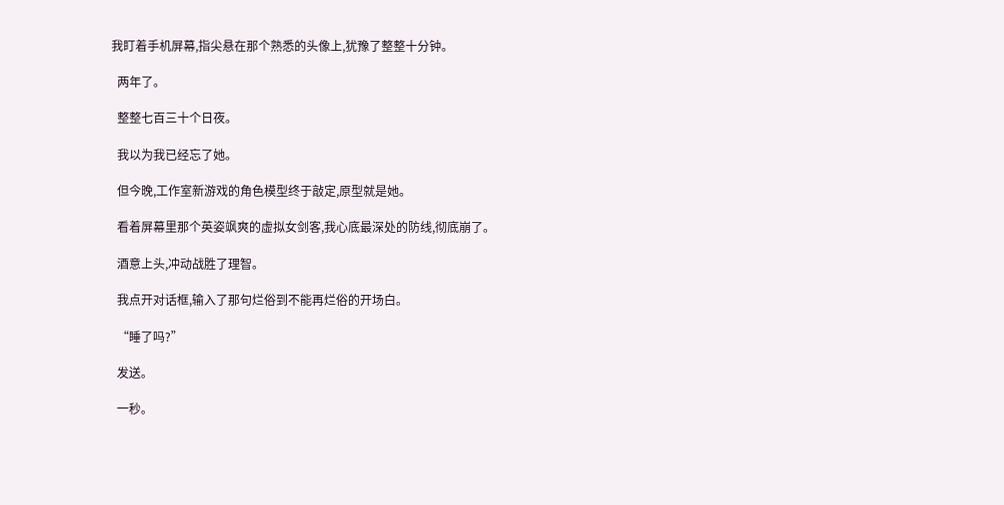我盯着手机屏幕,指尖悬在那个熟悉的头像上,犹豫了整整十分钟。

  两年了。

  整整七百三十个日夜。

  我以为我已经忘了她。

  但今晚,工作室新游戏的角色模型终于敲定,原型就是她。

  看着屏幕里那个英姿飒爽的虚拟女剑客,我心底最深处的防线,彻底崩了。

  酒意上头,冲动战胜了理智。

  我点开对话框,输入了那句烂俗到不能再烂俗的开场白。

  “睡了吗?”

  发送。

  一秒。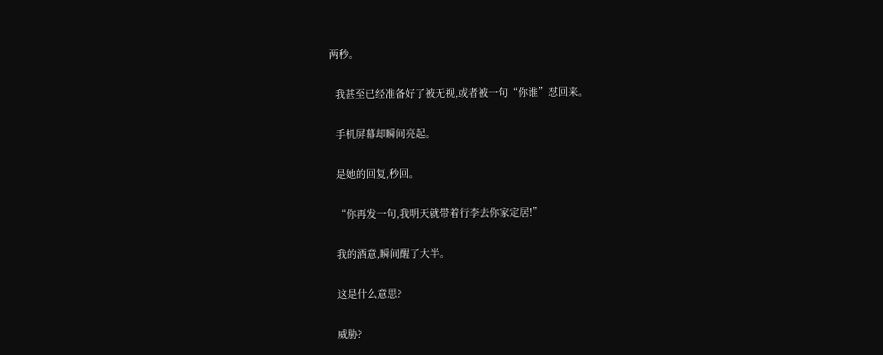两秒。

  我甚至已经准备好了被无视,或者被一句“你谁”怼回来。

  手机屏幕却瞬间亮起。

  是她的回复,秒回。

  “你再发一句,我明天就带着行李去你家定居!”

  我的酒意,瞬间醒了大半。

  这是什么意思?

  威胁?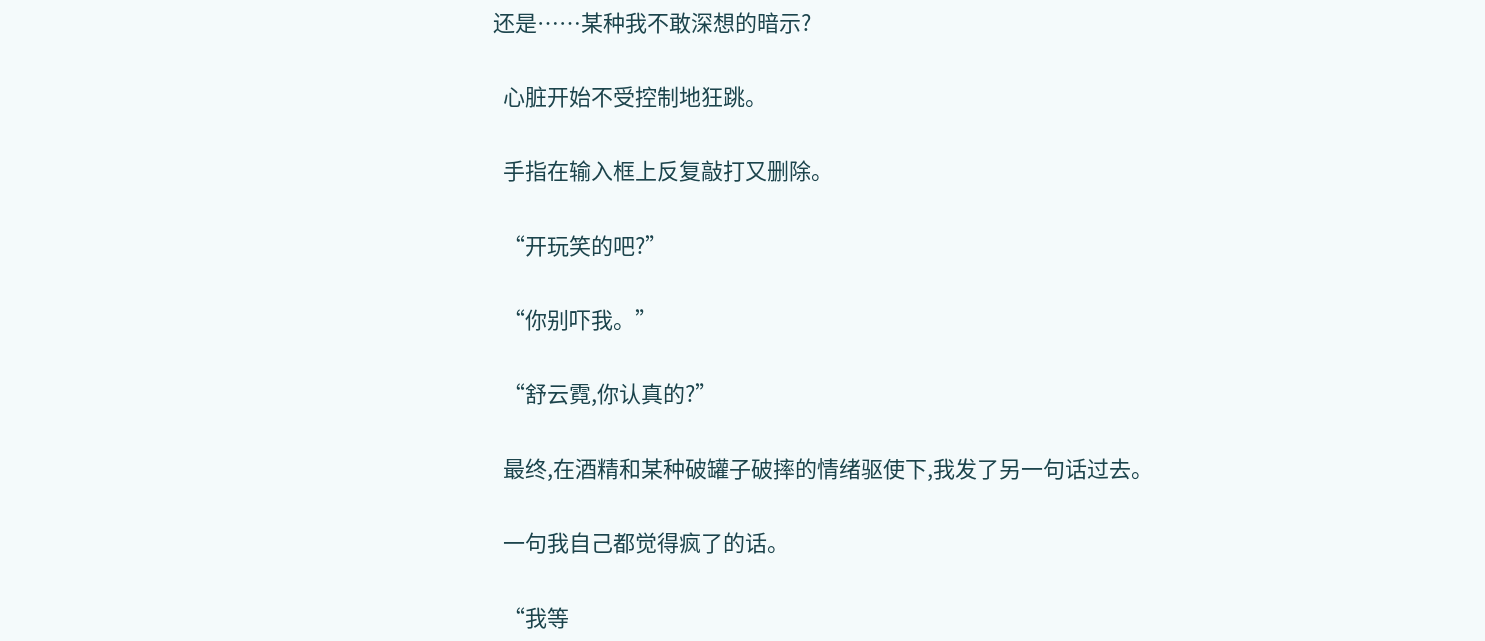还是……某种我不敢深想的暗示?

  心脏开始不受控制地狂跳。

  手指在输入框上反复敲打又删除。

  “开玩笑的吧?”

  “你别吓我。”

  “舒云霓,你认真的?”

  最终,在酒精和某种破罐子破摔的情绪驱使下,我发了另一句话过去。

  一句我自己都觉得疯了的话。

  “我等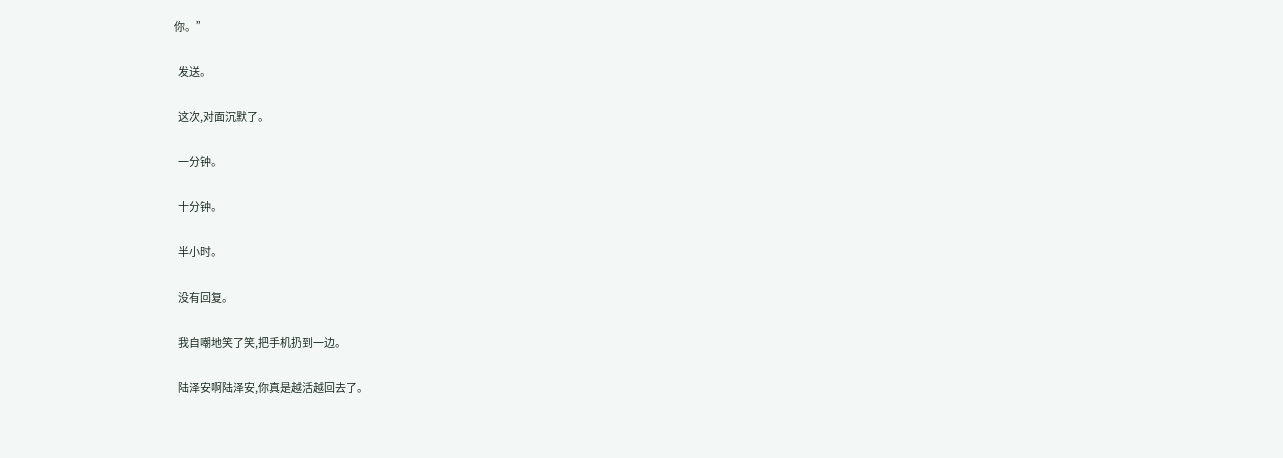你。”

  发送。

  这次,对面沉默了。

  一分钟。

  十分钟。

  半小时。

  没有回复。

  我自嘲地笑了笑,把手机扔到一边。

  陆泽安啊陆泽安,你真是越活越回去了。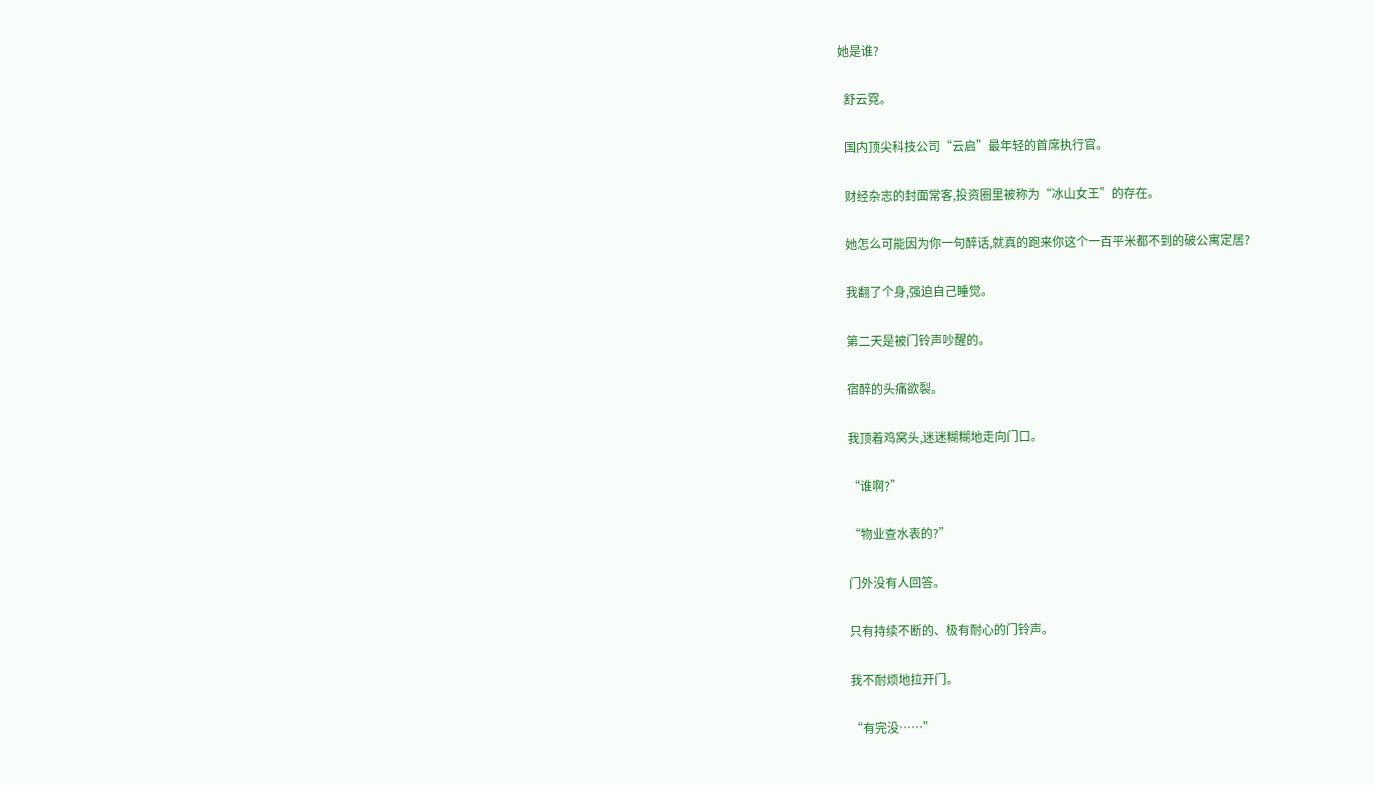她是谁?

  舒云霓。

  国内顶尖科技公司“云启”最年轻的首席执行官。

  财经杂志的封面常客,投资圈里被称为“冰山女王”的存在。

  她怎么可能因为你一句醉话,就真的跑来你这个一百平米都不到的破公寓定居?

  我翻了个身,强迫自己睡觉。

  第二天是被门铃声吵醒的。

  宿醉的头痛欲裂。

  我顶着鸡窝头,迷迷糊糊地走向门口。

  “谁啊?”

  “物业查水表的?”

  门外没有人回答。

  只有持续不断的、极有耐心的门铃声。

  我不耐烦地拉开门。

  “有完没……”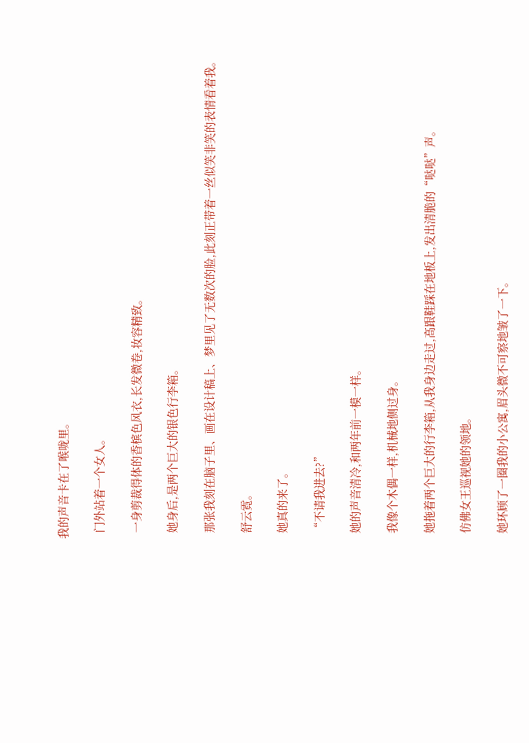我的声音卡在了喉咙里。

  门外站着一个女人。

  一身剪裁得体的香槟色风衣,长发微卷,妆容精致。

  她身后,是两个巨大的银色行李箱。

  那张我刻在脑子里、画在设计稿上、梦里见了无数次的脸,此刻正带着一丝似笑非笑的表情看着我。

  舒云霓。

  她真的来了。

  “不请我进去?”

  她的声音清冷,和两年前一模一样。

  我像个木偶一样,机械地侧过身。

  她拖着两个巨大的行李箱,从我身边走过,高跟鞋踩在地板上,发出清脆的“哒哒”声。

  仿佛女王巡视她的领地。

  她环顾了一圈我的小公寓,眉头微不可察地皱了一下。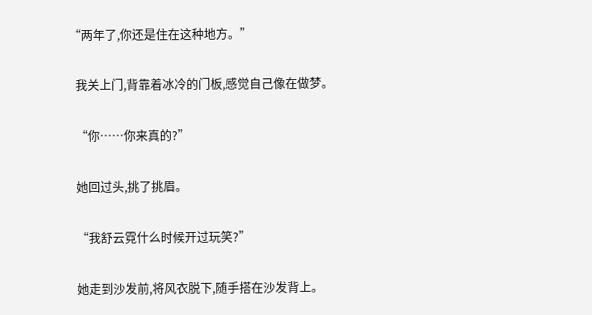“两年了,你还是住在这种地方。”

  我关上门,背靠着冰冷的门板,感觉自己像在做梦。

  “你……你来真的?”

  她回过头,挑了挑眉。

  “我舒云霓什么时候开过玩笑?”

  她走到沙发前,将风衣脱下,随手搭在沙发背上。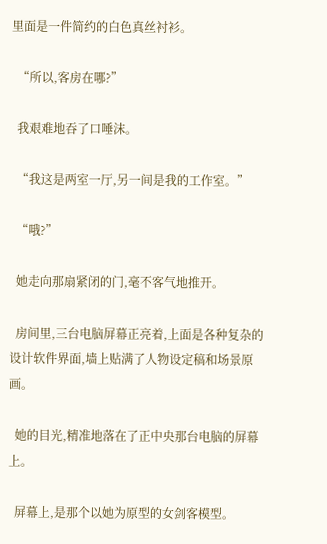里面是一件简约的白色真丝衬衫。

  “所以,客房在哪?”

  我艰难地吞了口唾沫。

  “我这是两室一厅,另一间是我的工作室。”

  “哦?”

  她走向那扇紧闭的门,毫不客气地推开。

  房间里,三台电脑屏幕正亮着,上面是各种复杂的设计软件界面,墙上贴满了人物设定稿和场景原画。

  她的目光,精准地落在了正中央那台电脑的屏幕上。

  屏幕上,是那个以她为原型的女剑客模型。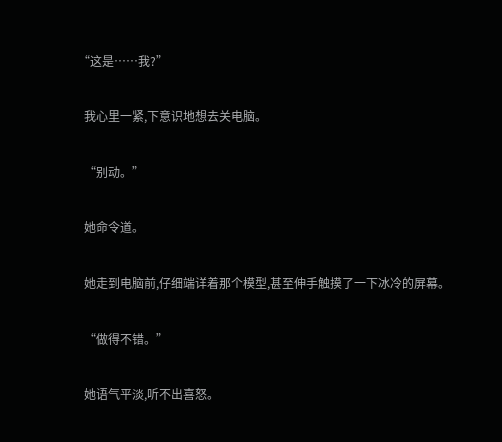“这是……我?”

  我心里一紧,下意识地想去关电脑。

  “别动。”

  她命令道。

  她走到电脑前,仔细端详着那个模型,甚至伸手触摸了一下冰冷的屏幕。

  “做得不错。”

  她语气平淡,听不出喜怒。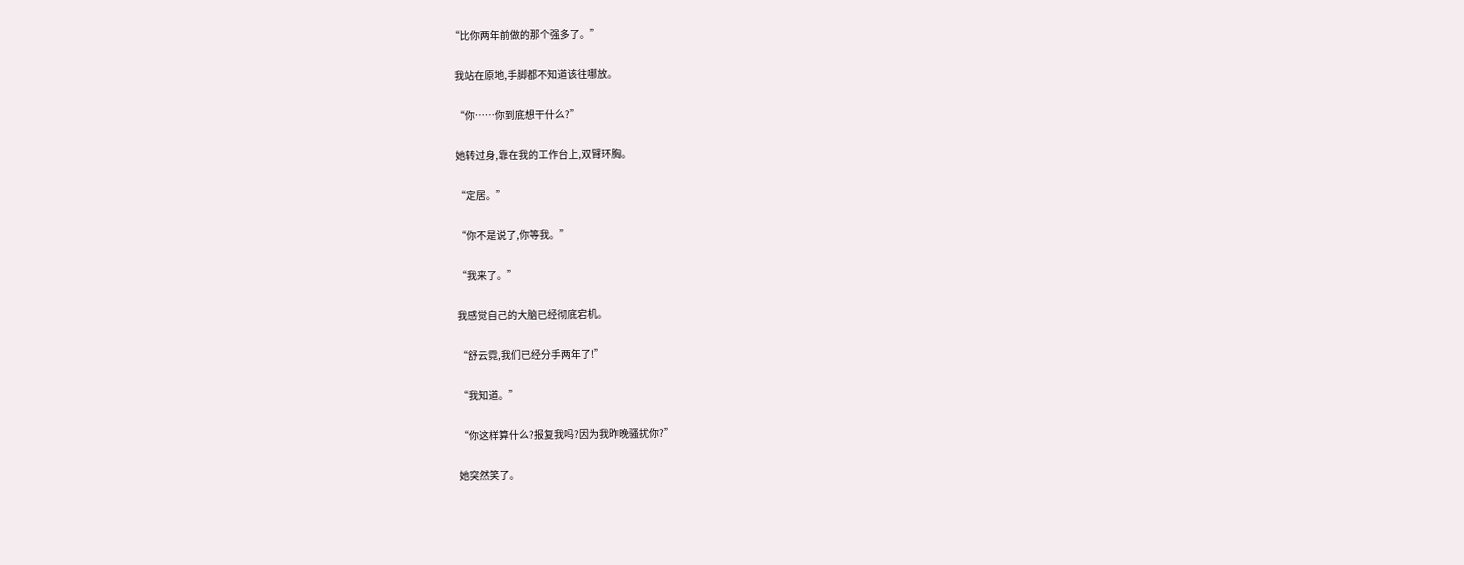“比你两年前做的那个强多了。”

  我站在原地,手脚都不知道该往哪放。

  “你……你到底想干什么?”

  她转过身,靠在我的工作台上,双臂环胸。

  “定居。”

  “你不是说了,你等我。”

  “我来了。”

  我感觉自己的大脑已经彻底宕机。

  “舒云霓,我们已经分手两年了!”

  “我知道。”

  “你这样算什么?报复我吗?因为我昨晚骚扰你?”

  她突然笑了。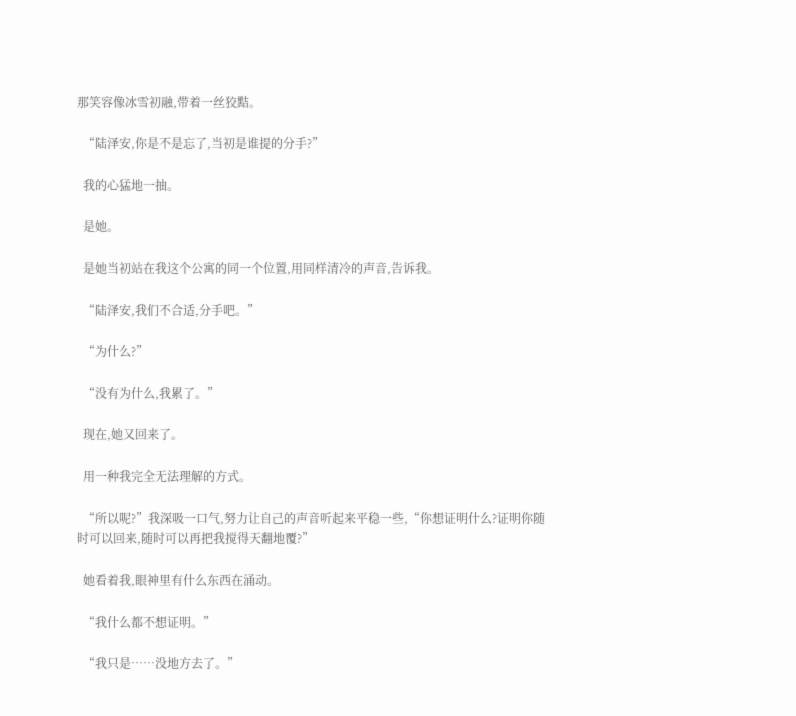那笑容像冰雪初融,带着一丝狡黠。

  “陆泽安,你是不是忘了,当初是谁提的分手?”

  我的心猛地一抽。

  是她。

  是她当初站在我这个公寓的同一个位置,用同样清冷的声音,告诉我。

  “陆泽安,我们不合适,分手吧。”

  “为什么?”

  “没有为什么,我累了。”

  现在,她又回来了。

  用一种我完全无法理解的方式。

  “所以呢?”我深吸一口气,努力让自己的声音听起来平稳一些,“你想证明什么?证明你随时可以回来,随时可以再把我搅得天翻地覆?”

  她看着我,眼神里有什么东西在涌动。

  “我什么都不想证明。”

  “我只是……没地方去了。”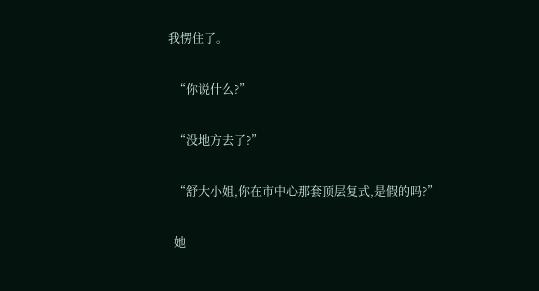我愣住了。

  “你说什么?”

  “没地方去了?”

  “舒大小姐,你在市中心那套顶层复式,是假的吗?”

  她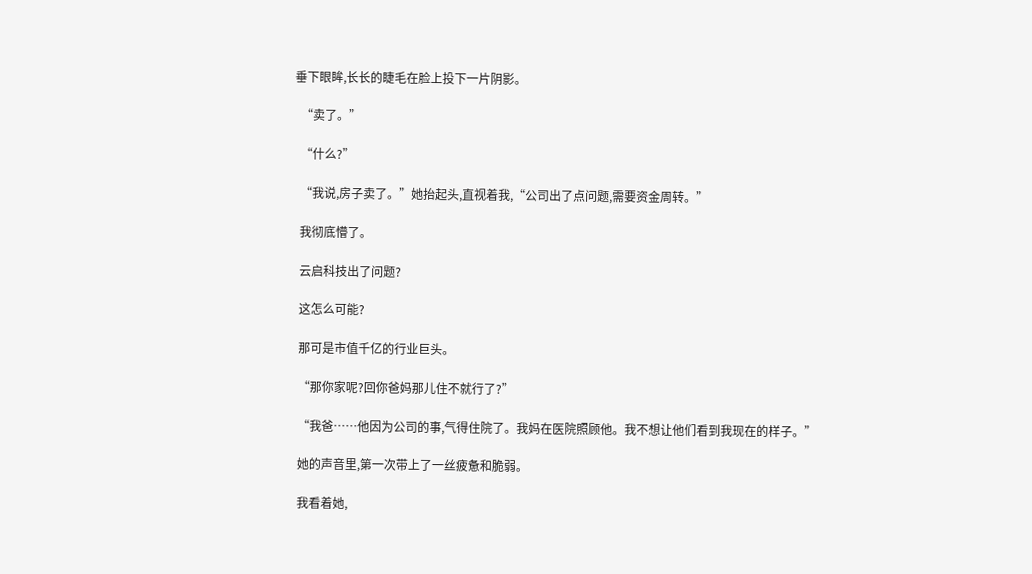垂下眼眸,长长的睫毛在脸上投下一片阴影。

  “卖了。”

  “什么?”

  “我说,房子卖了。”她抬起头,直视着我,“公司出了点问题,需要资金周转。”

  我彻底懵了。

  云启科技出了问题?

  这怎么可能?

  那可是市值千亿的行业巨头。

  “那你家呢?回你爸妈那儿住不就行了?”

  “我爸……他因为公司的事,气得住院了。我妈在医院照顾他。我不想让他们看到我现在的样子。”

  她的声音里,第一次带上了一丝疲惫和脆弱。

  我看着她,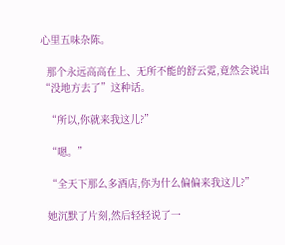心里五味杂陈。

  那个永远高高在上、无所不能的舒云霓,竟然会说出“没地方去了”这种话。

  “所以,你就来我这儿?”

  “嗯。”

  “全天下那么多酒店,你为什么偏偏来我这儿?”

  她沉默了片刻,然后轻轻说了一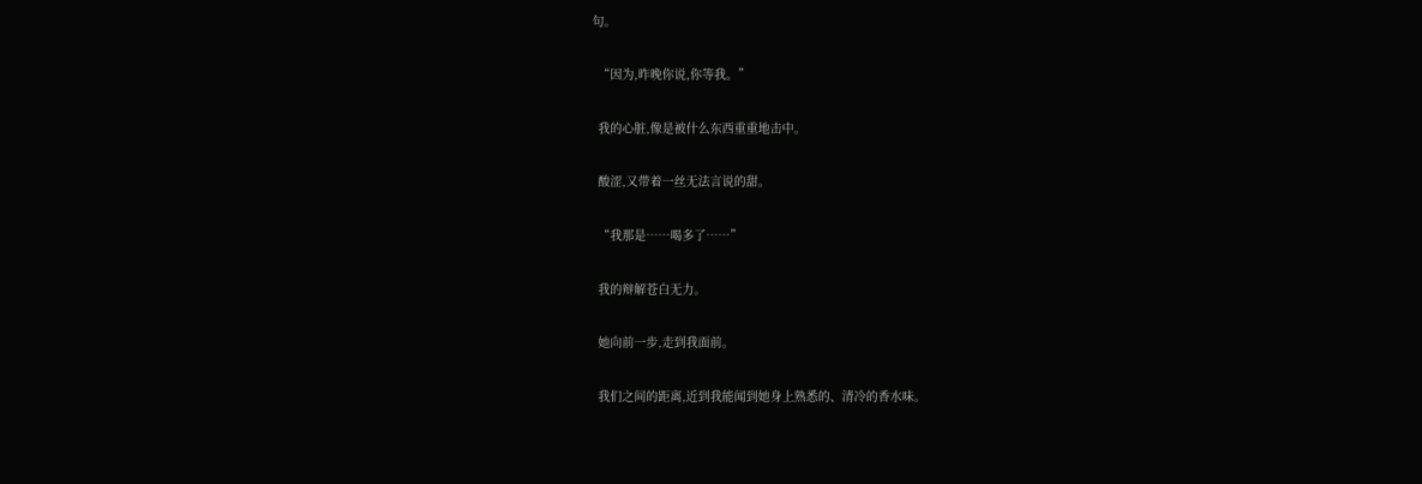句。

  “因为,昨晚你说,你等我。”

  我的心脏,像是被什么东西重重地击中。

  酸涩,又带着一丝无法言说的甜。

  “我那是……喝多了……”

  我的辩解苍白无力。

  她向前一步,走到我面前。

  我们之间的距离,近到我能闻到她身上熟悉的、清冷的香水味。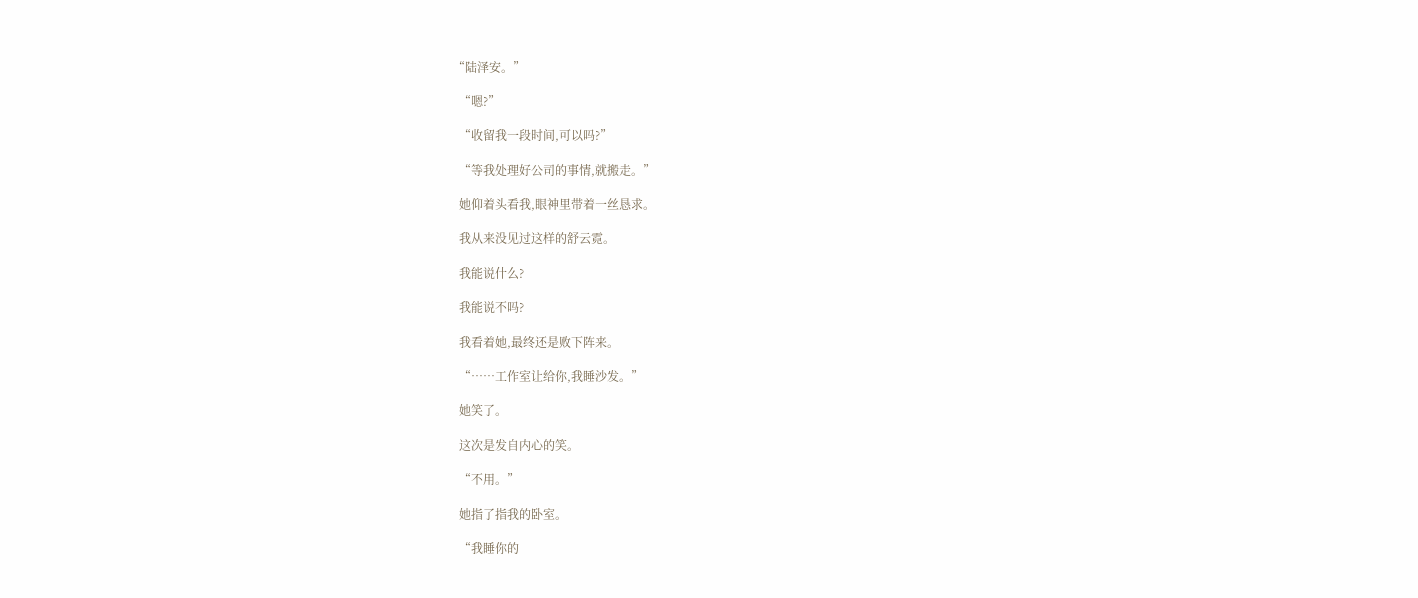“陆泽安。”

  “嗯?”

  “收留我一段时间,可以吗?”

  “等我处理好公司的事情,就搬走。”

  她仰着头看我,眼神里带着一丝恳求。

  我从来没见过这样的舒云霓。

  我能说什么?

  我能说不吗?

  我看着她,最终还是败下阵来。

  “……工作室让给你,我睡沙发。”

  她笑了。

  这次是发自内心的笑。

  “不用。”

  她指了指我的卧室。

  “我睡你的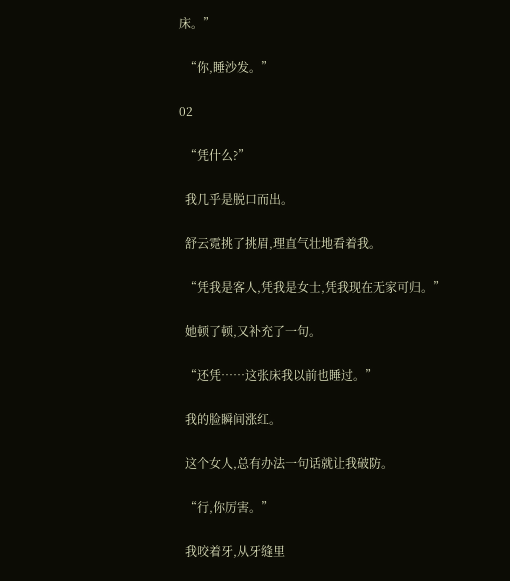床。”

  “你,睡沙发。”

02

  “凭什么?”

  我几乎是脱口而出。

  舒云霓挑了挑眉,理直气壮地看着我。

  “凭我是客人,凭我是女士,凭我现在无家可归。”

  她顿了顿,又补充了一句。

  “还凭……这张床我以前也睡过。”

  我的脸瞬间涨红。

  这个女人,总有办法一句话就让我破防。

  “行,你厉害。”

  我咬着牙,从牙缝里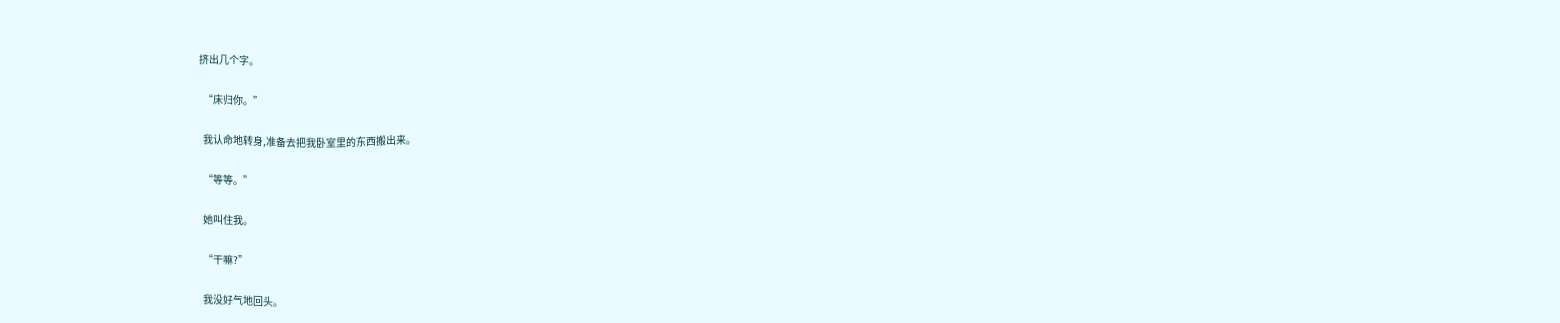挤出几个字。

  “床归你。”

  我认命地转身,准备去把我卧室里的东西搬出来。

  “等等。”

  她叫住我。

  “干嘛?”

  我没好气地回头。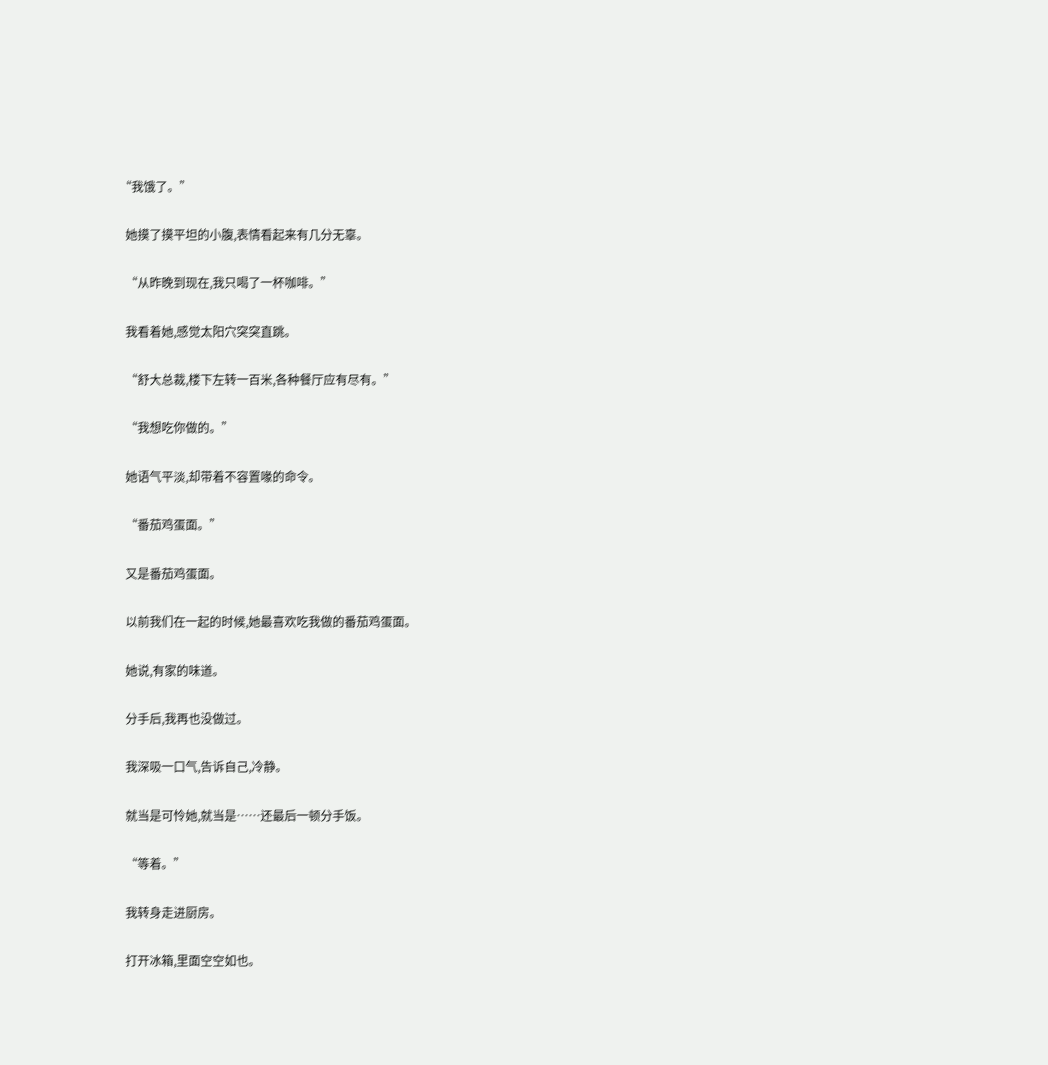“我饿了。”

  她摸了摸平坦的小腹,表情看起来有几分无辜。

  “从昨晚到现在,我只喝了一杯咖啡。”

  我看着她,感觉太阳穴突突直跳。

  “舒大总裁,楼下左转一百米,各种餐厅应有尽有。”

  “我想吃你做的。”

  她语气平淡,却带着不容置喙的命令。

  “番茄鸡蛋面。”

  又是番茄鸡蛋面。

  以前我们在一起的时候,她最喜欢吃我做的番茄鸡蛋面。

  她说,有家的味道。

  分手后,我再也没做过。

  我深吸一口气,告诉自己,冷静。

  就当是可怜她,就当是……还最后一顿分手饭。

  “等着。”

  我转身走进厨房。

  打开冰箱,里面空空如也。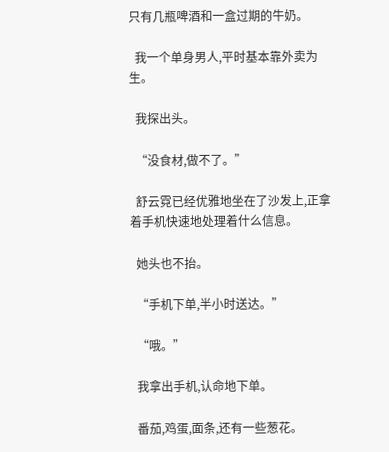只有几瓶啤酒和一盒过期的牛奶。

  我一个单身男人,平时基本靠外卖为生。

  我探出头。

  “没食材,做不了。”

  舒云霓已经优雅地坐在了沙发上,正拿着手机快速地处理着什么信息。

  她头也不抬。

  “手机下单,半小时送达。”

  “哦。”

  我拿出手机,认命地下单。

  番茄,鸡蛋,面条,还有一些葱花。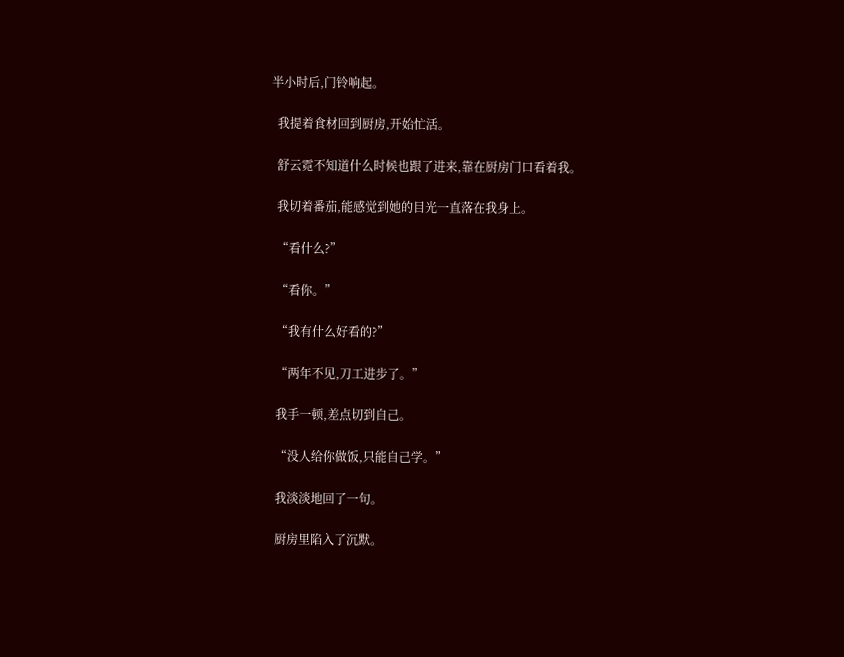半小时后,门铃响起。

  我提着食材回到厨房,开始忙活。

  舒云霓不知道什么时候也跟了进来,靠在厨房门口看着我。

  我切着番茄,能感觉到她的目光一直落在我身上。

  “看什么?”

  “看你。”

  “我有什么好看的?”

  “两年不见,刀工进步了。”

  我手一顿,差点切到自己。

  “没人给你做饭,只能自己学。”

  我淡淡地回了一句。

  厨房里陷入了沉默。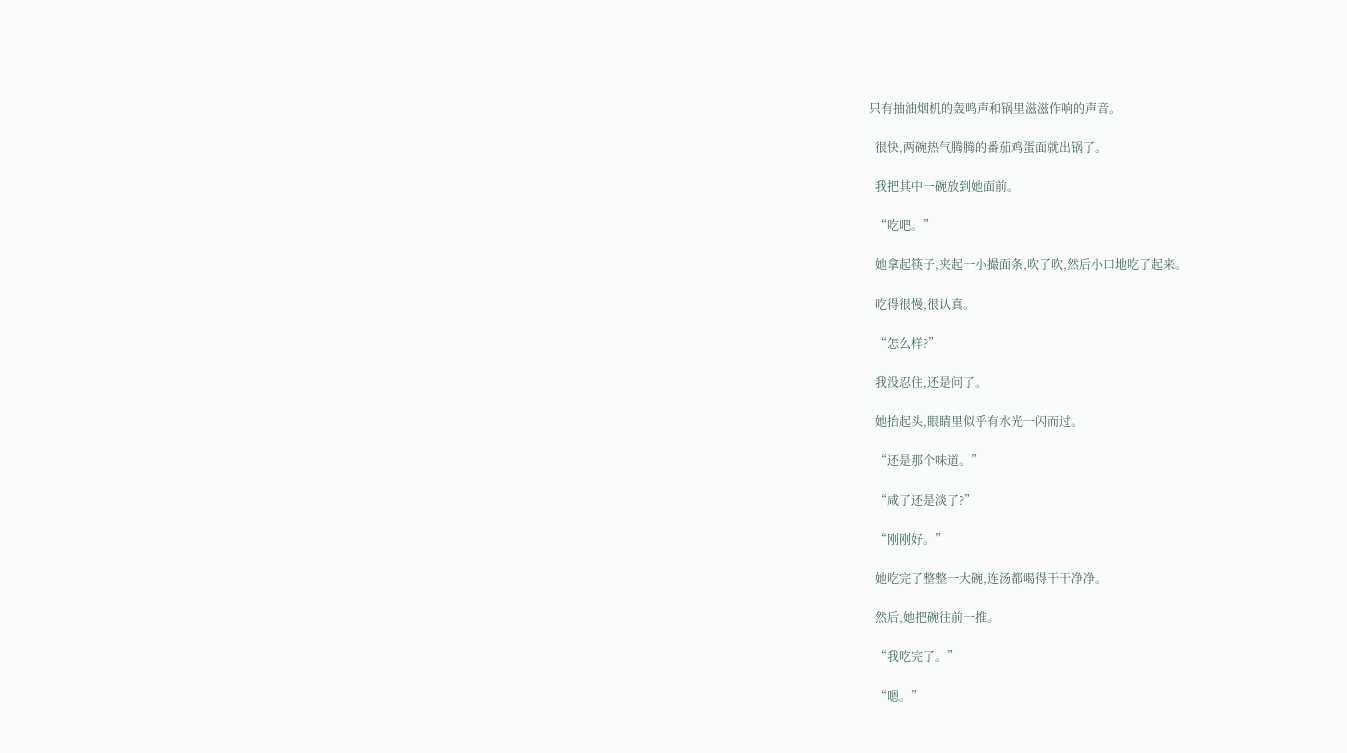只有抽油烟机的轰鸣声和锅里滋滋作响的声音。

  很快,两碗热气腾腾的番茄鸡蛋面就出锅了。

  我把其中一碗放到她面前。

  “吃吧。”

  她拿起筷子,夹起一小撮面条,吹了吹,然后小口地吃了起来。

  吃得很慢,很认真。

  “怎么样?”

  我没忍住,还是问了。

  她抬起头,眼睛里似乎有水光一闪而过。

  “还是那个味道。”

  “咸了还是淡了?”

  “刚刚好。”

  她吃完了整整一大碗,连汤都喝得干干净净。

  然后,她把碗往前一推。

  “我吃完了。”

  “嗯。”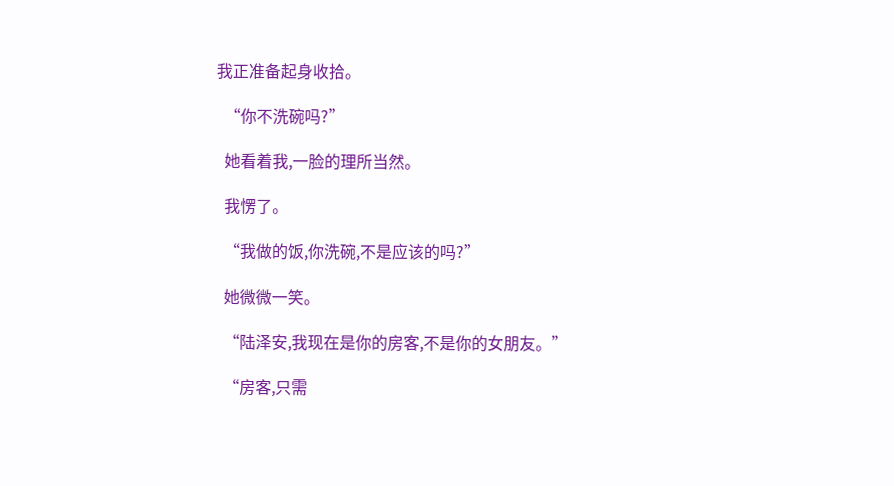我正准备起身收拾。

  “你不洗碗吗?”

  她看着我,一脸的理所当然。

  我愣了。

  “我做的饭,你洗碗,不是应该的吗?”

  她微微一笑。

  “陆泽安,我现在是你的房客,不是你的女朋友。”

  “房客,只需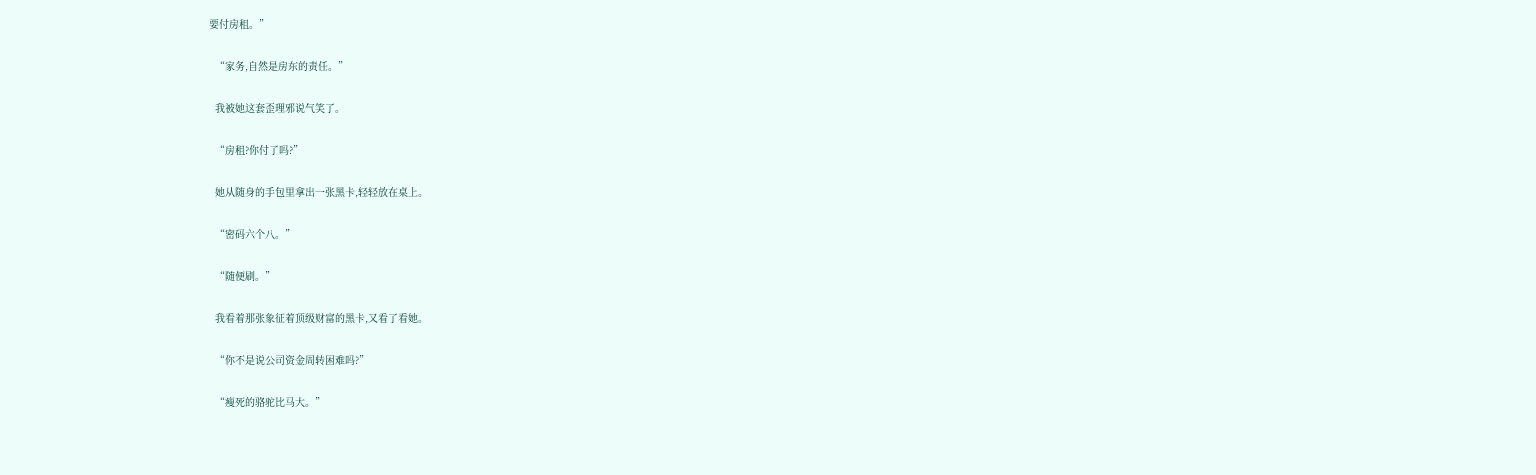要付房租。”

  “家务,自然是房东的责任。”

  我被她这套歪理邪说气笑了。

  “房租?你付了吗?”

  她从随身的手包里拿出一张黑卡,轻轻放在桌上。

  “密码六个八。”

  “随便刷。”

  我看着那张象征着顶级财富的黑卡,又看了看她。

  “你不是说公司资金周转困难吗?”

  “瘦死的骆驼比马大。”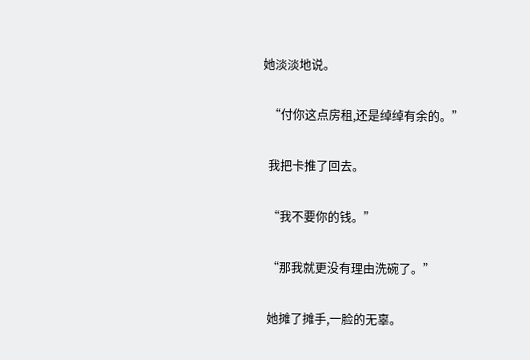她淡淡地说。

  “付你这点房租,还是绰绰有余的。”

  我把卡推了回去。

  “我不要你的钱。”

  “那我就更没有理由洗碗了。”

  她摊了摊手,一脸的无辜。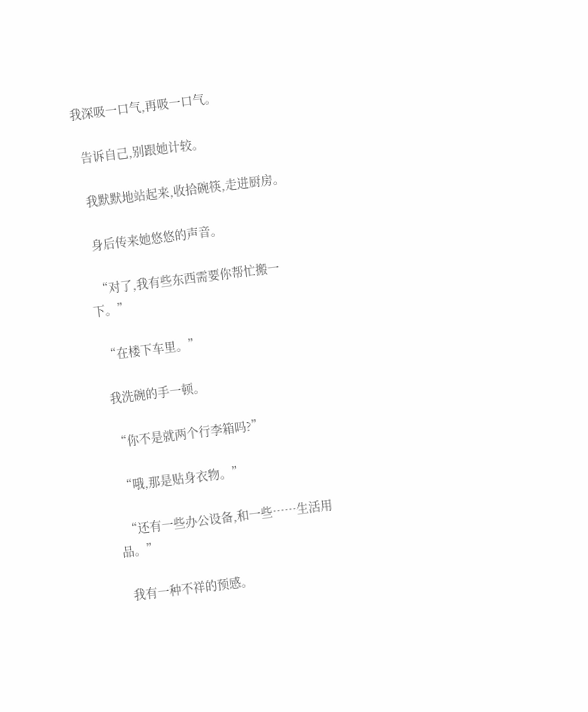我深吸一口气,再吸一口气。

  告诉自己,别跟她计较。

  我默默地站起来,收拾碗筷,走进厨房。

  身后传来她悠悠的声音。

  “对了,我有些东西需要你帮忙搬一下。”

  “在楼下车里。”

  我洗碗的手一顿。

  “你不是就两个行李箱吗?”

  “哦,那是贴身衣物。”

  “还有一些办公设备,和一些……生活用品。”

  我有一种不祥的预感。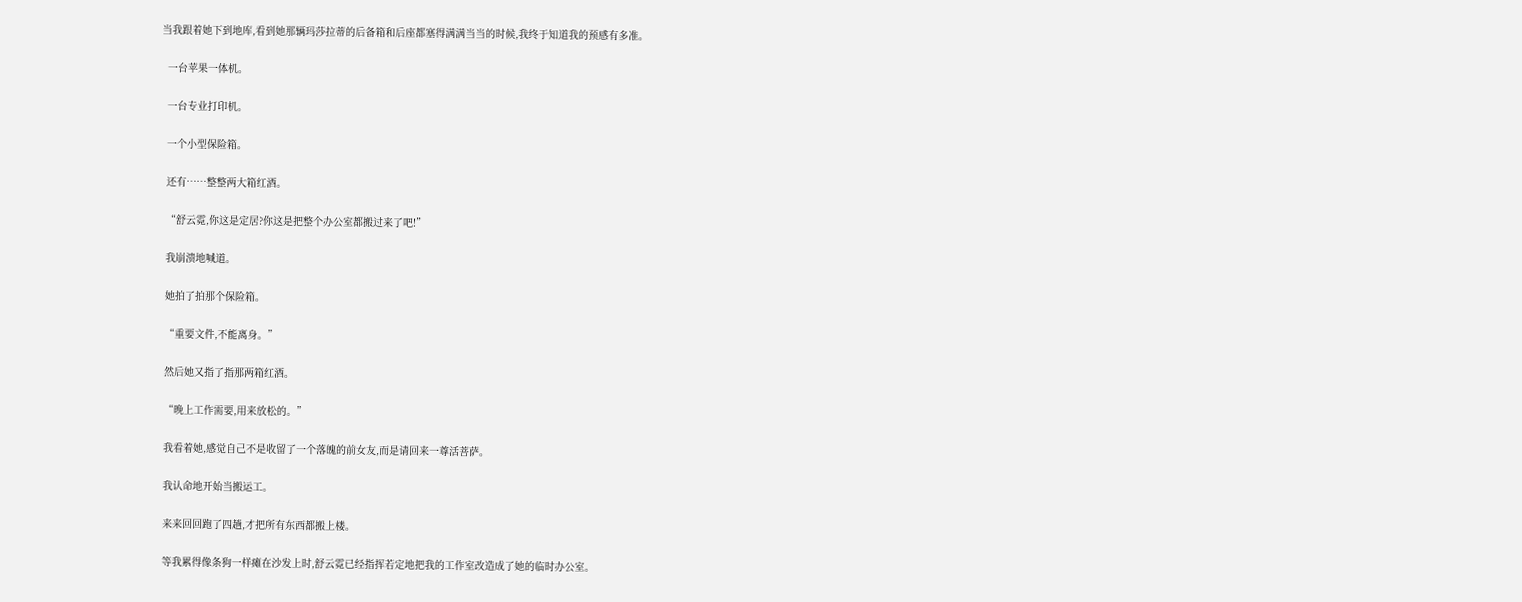当我跟着她下到地库,看到她那辆玛莎拉蒂的后备箱和后座都塞得满满当当的时候,我终于知道我的预感有多准。

  一台苹果一体机。

  一台专业打印机。

  一个小型保险箱。

  还有……整整两大箱红酒。

  “舒云霓,你这是定居?你这是把整个办公室都搬过来了吧!”

  我崩溃地喊道。

  她拍了拍那个保险箱。

  “重要文件,不能离身。”

  然后她又指了指那两箱红酒。

  “晚上工作需要,用来放松的。”

  我看着她,感觉自己不是收留了一个落魄的前女友,而是请回来一尊活菩萨。

  我认命地开始当搬运工。

  来来回回跑了四趟,才把所有东西都搬上楼。

  等我累得像条狗一样瘫在沙发上时,舒云霓已经指挥若定地把我的工作室改造成了她的临时办公室。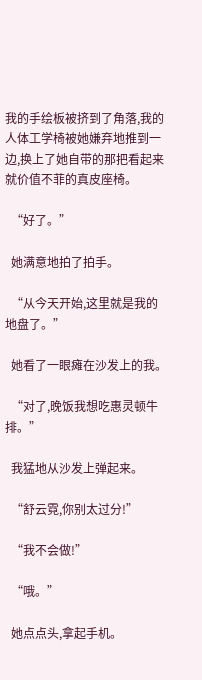我的手绘板被挤到了角落,我的人体工学椅被她嫌弃地推到一边,换上了她自带的那把看起来就价值不菲的真皮座椅。

  “好了。”

  她满意地拍了拍手。

  “从今天开始,这里就是我的地盘了。”

  她看了一眼瘫在沙发上的我。

  “对了,晚饭我想吃惠灵顿牛排。”

  我猛地从沙发上弹起来。

  “舒云霓,你别太过分!”

  “我不会做!”

  “哦。”

  她点点头,拿起手机。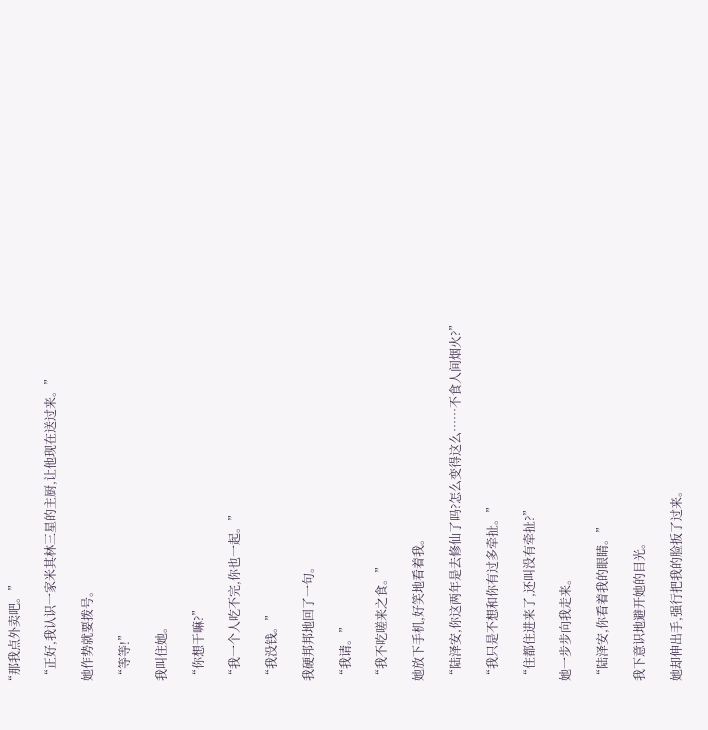“那我点外卖吧。”

  “正好,我认识一家米其林三星的主厨,让他现在送过来。”

  她作势就要拨号。

  “等等!”

  我叫住她。

  “你想干嘛?”

  “我一个人吃不完,你也一起。”

  “我没钱。”

  我硬邦邦地回了一句。

  “我请。”

  “我不吃嗟来之食。”

  她放下手机,好笑地看着我。

  “陆泽安,你这两年是去修仙了吗?怎么变得这么……不食人间烟火?”

  “我只是不想和你有过多牵扯。”

  “住都住进来了,还叫没有牵扯?”

  她一步步向我走来。

  “陆泽安,你看着我的眼睛。”

  我下意识地避开她的目光。

  她却伸出手,强行把我的脸扳了过来。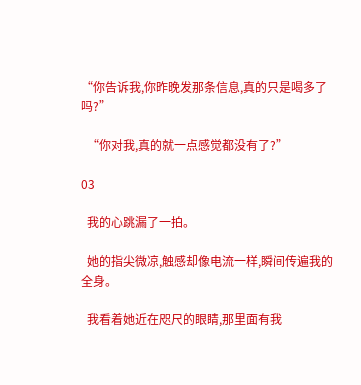“你告诉我,你昨晚发那条信息,真的只是喝多了吗?”

  “你对我,真的就一点感觉都没有了?”

03

  我的心跳漏了一拍。

  她的指尖微凉,触感却像电流一样,瞬间传遍我的全身。

  我看着她近在咫尺的眼睛,那里面有我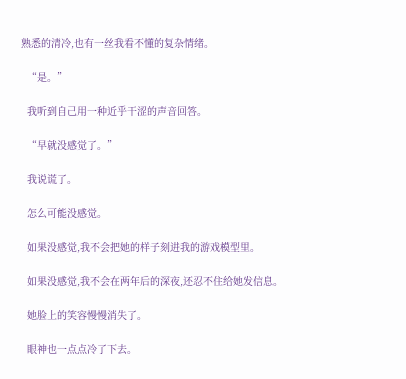熟悉的清冷,也有一丝我看不懂的复杂情绪。

  “是。”

  我听到自己用一种近乎干涩的声音回答。

  “早就没感觉了。”

  我说谎了。

  怎么可能没感觉。

  如果没感觉,我不会把她的样子刻进我的游戏模型里。

  如果没感觉,我不会在两年后的深夜,还忍不住给她发信息。

  她脸上的笑容慢慢消失了。

  眼神也一点点冷了下去。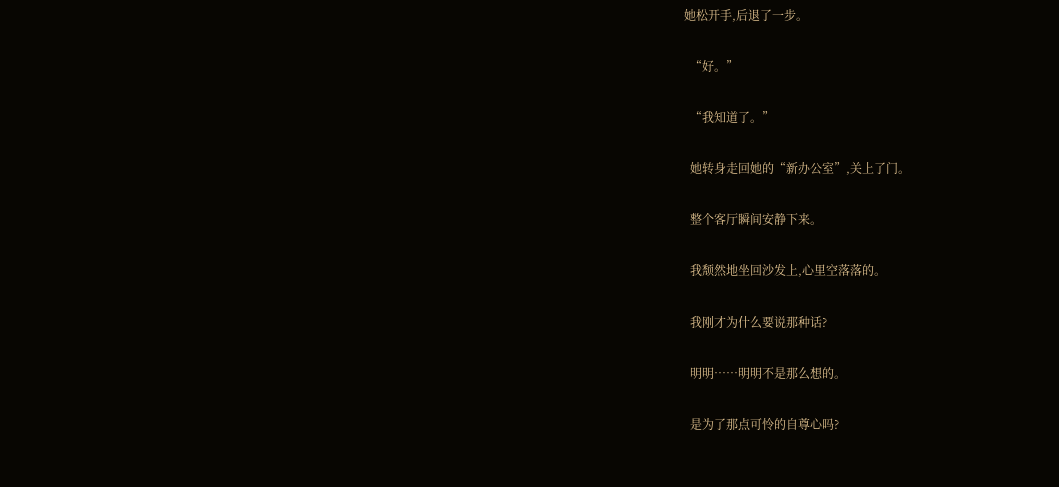她松开手,后退了一步。

  “好。”

  “我知道了。”

  她转身走回她的“新办公室”,关上了门。

  整个客厅瞬间安静下来。

  我颓然地坐回沙发上,心里空落落的。

  我刚才为什么要说那种话?

  明明……明明不是那么想的。

  是为了那点可怜的自尊心吗?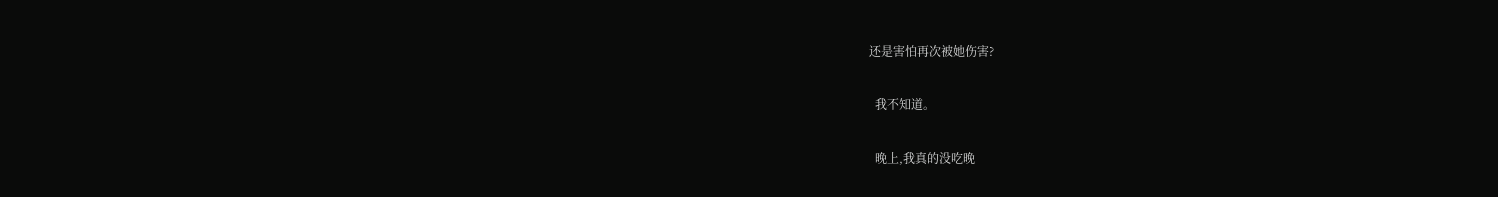还是害怕再次被她伤害?

  我不知道。

  晚上,我真的没吃晚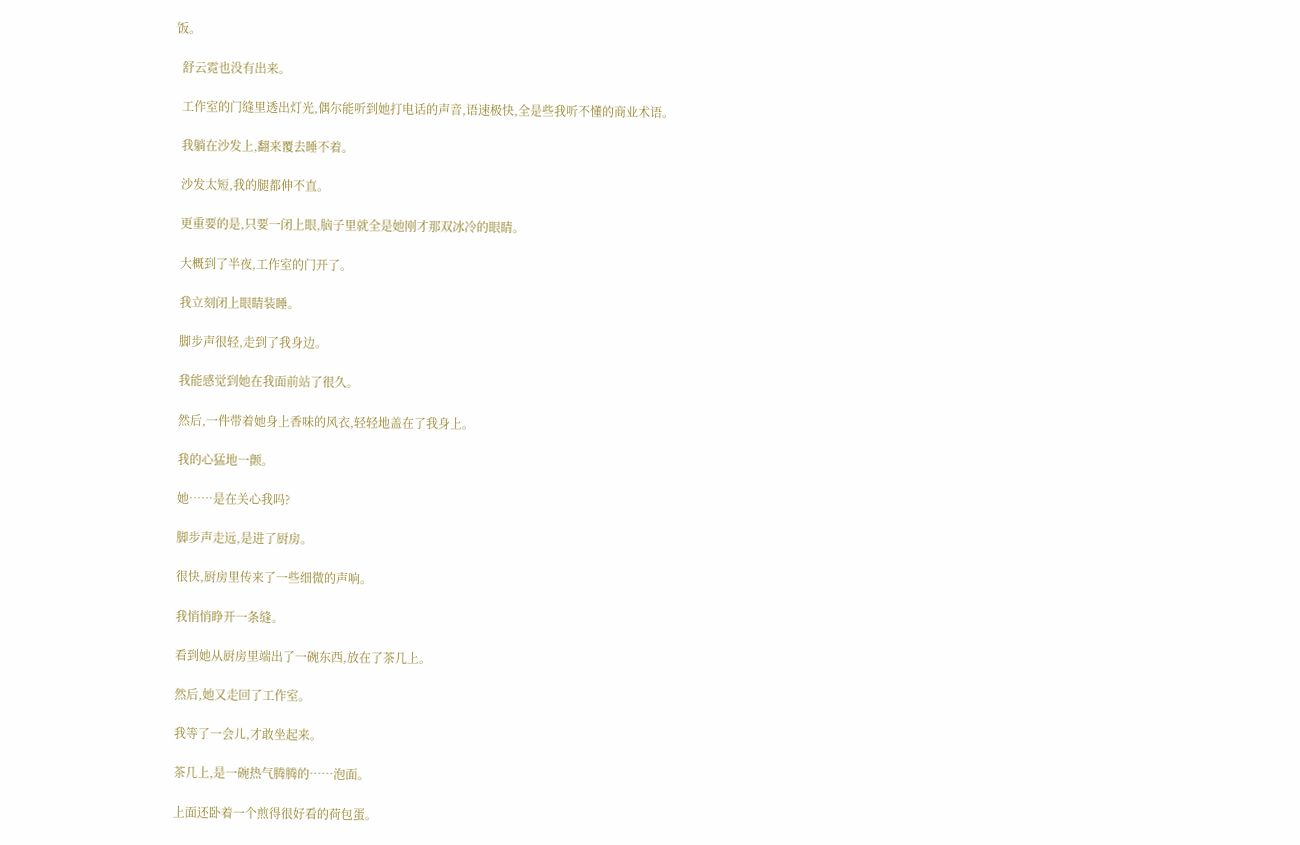饭。

  舒云霓也没有出来。

  工作室的门缝里透出灯光,偶尔能听到她打电话的声音,语速极快,全是些我听不懂的商业术语。

  我躺在沙发上,翻来覆去睡不着。

  沙发太短,我的腿都伸不直。

  更重要的是,只要一闭上眼,脑子里就全是她刚才那双冰冷的眼睛。

  大概到了半夜,工作室的门开了。

  我立刻闭上眼睛装睡。

  脚步声很轻,走到了我身边。

  我能感觉到她在我面前站了很久。

  然后,一件带着她身上香味的风衣,轻轻地盖在了我身上。

  我的心猛地一颤。

  她……是在关心我吗?

  脚步声走远,是进了厨房。

  很快,厨房里传来了一些细微的声响。

  我悄悄睁开一条缝。

  看到她从厨房里端出了一碗东西,放在了茶几上。

  然后,她又走回了工作室。

  我等了一会儿,才敢坐起来。

  茶几上,是一碗热气腾腾的……泡面。

  上面还卧着一个煎得很好看的荷包蛋。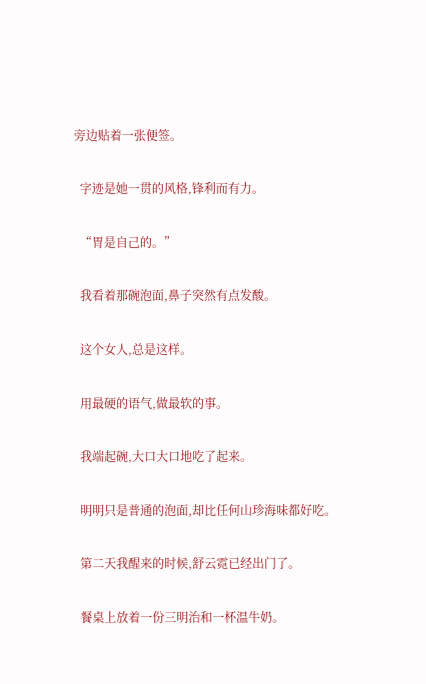旁边贴着一张便签。

  字迹是她一贯的风格,锋利而有力。

  “胃是自己的。”

  我看着那碗泡面,鼻子突然有点发酸。

  这个女人,总是这样。

  用最硬的语气,做最软的事。

  我端起碗,大口大口地吃了起来。

  明明只是普通的泡面,却比任何山珍海味都好吃。

  第二天我醒来的时候,舒云霓已经出门了。

  餐桌上放着一份三明治和一杯温牛奶。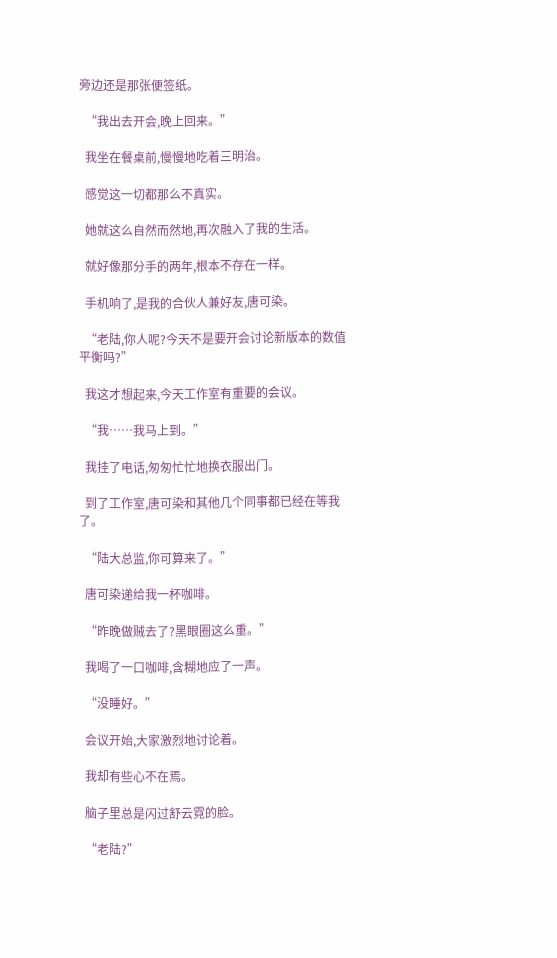旁边还是那张便签纸。

  “我出去开会,晚上回来。”

  我坐在餐桌前,慢慢地吃着三明治。

  感觉这一切都那么不真实。

  她就这么自然而然地,再次融入了我的生活。

  就好像那分手的两年,根本不存在一样。

  手机响了,是我的合伙人兼好友,唐可染。

  “老陆,你人呢?今天不是要开会讨论新版本的数值平衡吗?”

  我这才想起来,今天工作室有重要的会议。

  “我……我马上到。”

  我挂了电话,匆匆忙忙地换衣服出门。

  到了工作室,唐可染和其他几个同事都已经在等我了。

  “陆大总监,你可算来了。”

  唐可染递给我一杯咖啡。

  “昨晚做贼去了?黑眼圈这么重。”

  我喝了一口咖啡,含糊地应了一声。

  “没睡好。”

  会议开始,大家激烈地讨论着。

  我却有些心不在焉。

  脑子里总是闪过舒云霓的脸。

  “老陆?”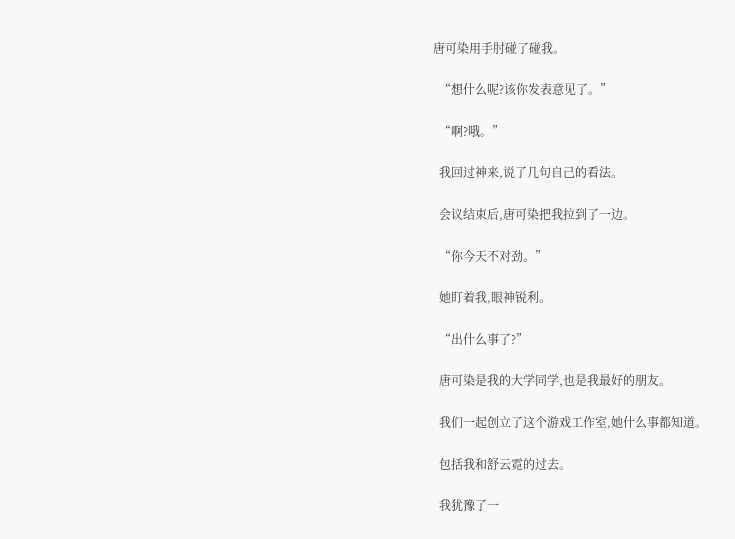唐可染用手肘碰了碰我。

  “想什么呢?该你发表意见了。”

  “啊?哦。”

  我回过神来,说了几句自己的看法。

  会议结束后,唐可染把我拉到了一边。

  “你今天不对劲。”

  她盯着我,眼神锐利。

  “出什么事了?”

  唐可染是我的大学同学,也是我最好的朋友。

  我们一起创立了这个游戏工作室,她什么事都知道。

  包括我和舒云霓的过去。

  我犹豫了一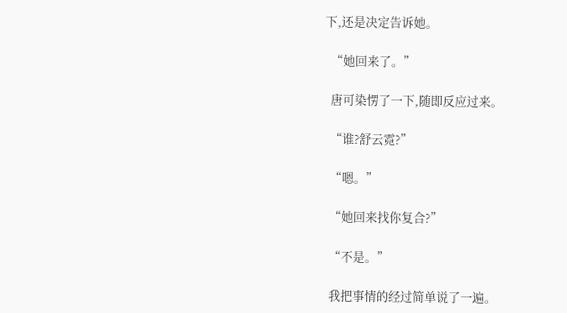下,还是决定告诉她。

  “她回来了。”

  唐可染愣了一下,随即反应过来。

  “谁?舒云霓?”

  “嗯。”

  “她回来找你复合?”

  “不是。”

  我把事情的经过简单说了一遍。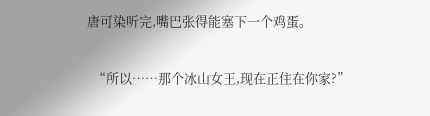唐可染听完,嘴巴张得能塞下一个鸡蛋。

  “所以……那个冰山女王,现在正住在你家?”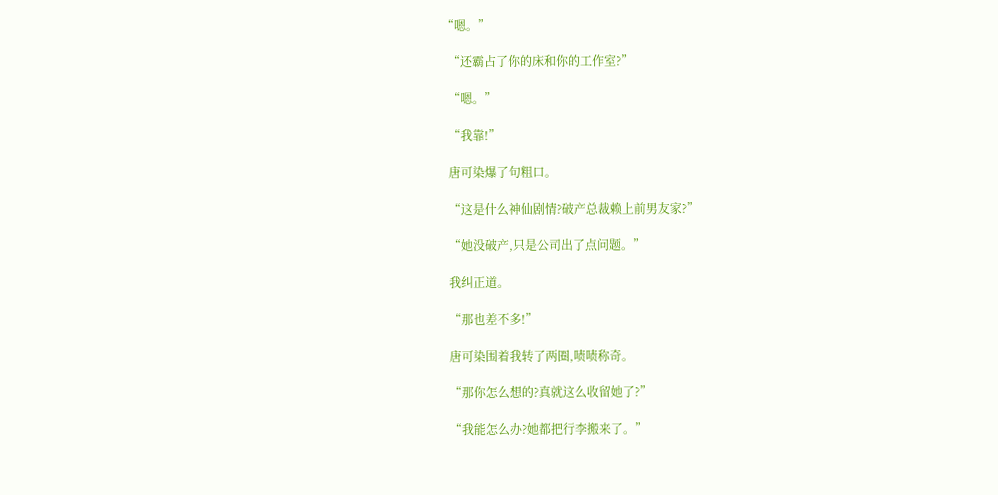“嗯。”

  “还霸占了你的床和你的工作室?”

  “嗯。”

  “我靠!”

  唐可染爆了句粗口。

  “这是什么神仙剧情?破产总裁赖上前男友家?”

  “她没破产,只是公司出了点问题。”

  我纠正道。

  “那也差不多!”

  唐可染围着我转了两圈,啧啧称奇。

  “那你怎么想的?真就这么收留她了?”

  “我能怎么办?她都把行李搬来了。”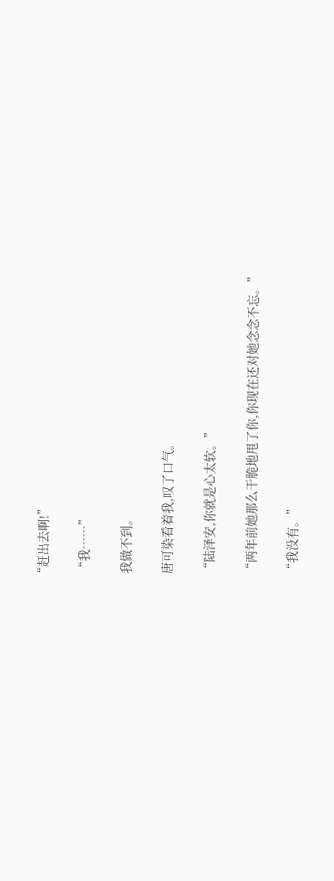“赶出去啊!”

  “我……”

  我做不到。

  唐可染看着我,叹了口气。

  “陆泽安,你就是心太软。”

  “两年前她那么干脆地甩了你,你现在还对她念念不忘。”

  “我没有。”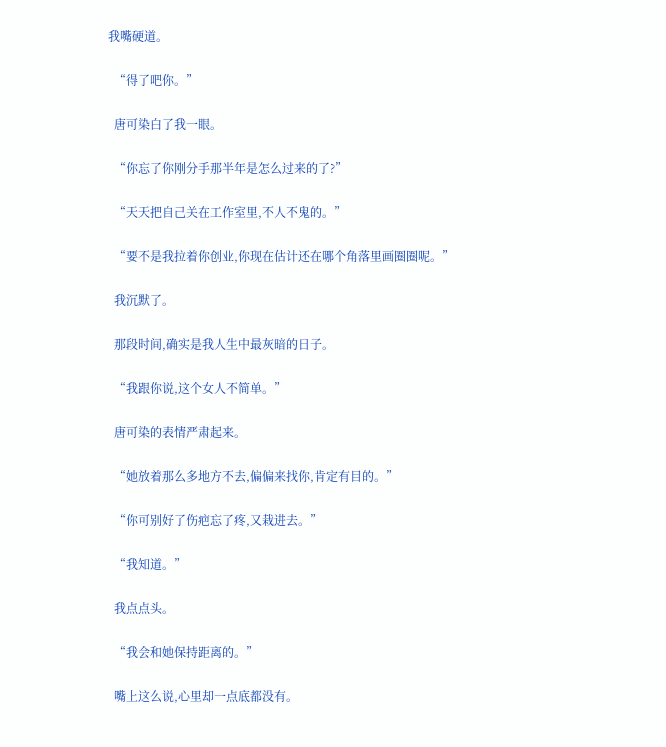我嘴硬道。

  “得了吧你。”

  唐可染白了我一眼。

  “你忘了你刚分手那半年是怎么过来的了?”

  “天天把自己关在工作室里,不人不鬼的。”

  “要不是我拉着你创业,你现在估计还在哪个角落里画圈圈呢。”

  我沉默了。

  那段时间,确实是我人生中最灰暗的日子。

  “我跟你说,这个女人不简单。”

  唐可染的表情严肃起来。

  “她放着那么多地方不去,偏偏来找你,肯定有目的。”

  “你可别好了伤疤忘了疼,又栽进去。”

  “我知道。”

  我点点头。

  “我会和她保持距离的。”

  嘴上这么说,心里却一点底都没有。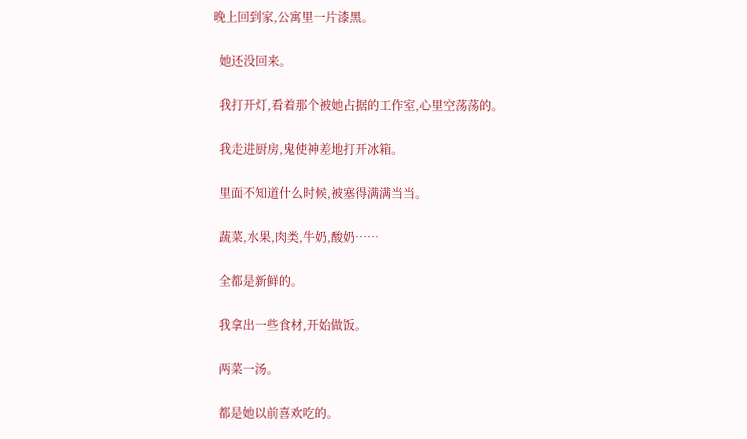晚上回到家,公寓里一片漆黑。

  她还没回来。

  我打开灯,看着那个被她占据的工作室,心里空荡荡的。

  我走进厨房,鬼使神差地打开冰箱。

  里面不知道什么时候,被塞得满满当当。

  蔬菜,水果,肉类,牛奶,酸奶……

  全都是新鲜的。

  我拿出一些食材,开始做饭。

  两菜一汤。

  都是她以前喜欢吃的。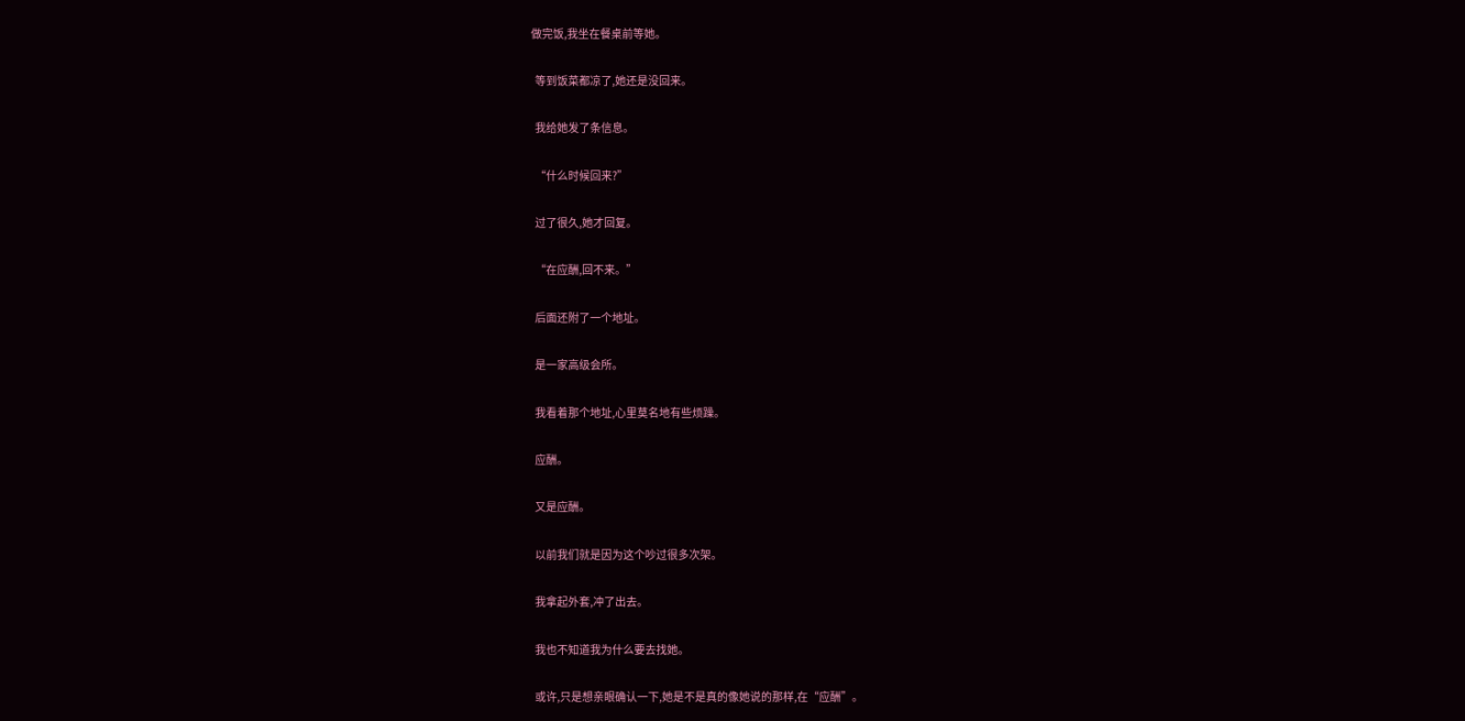做完饭,我坐在餐桌前等她。

  等到饭菜都凉了,她还是没回来。

  我给她发了条信息。

  “什么时候回来?”

  过了很久,她才回复。

  “在应酬,回不来。”

  后面还附了一个地址。

  是一家高级会所。

  我看着那个地址,心里莫名地有些烦躁。

  应酬。

  又是应酬。

  以前我们就是因为这个吵过很多次架。

  我拿起外套,冲了出去。

  我也不知道我为什么要去找她。

  或许,只是想亲眼确认一下,她是不是真的像她说的那样,在“应酬”。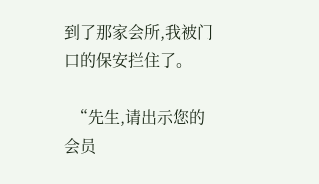到了那家会所,我被门口的保安拦住了。

  “先生,请出示您的会员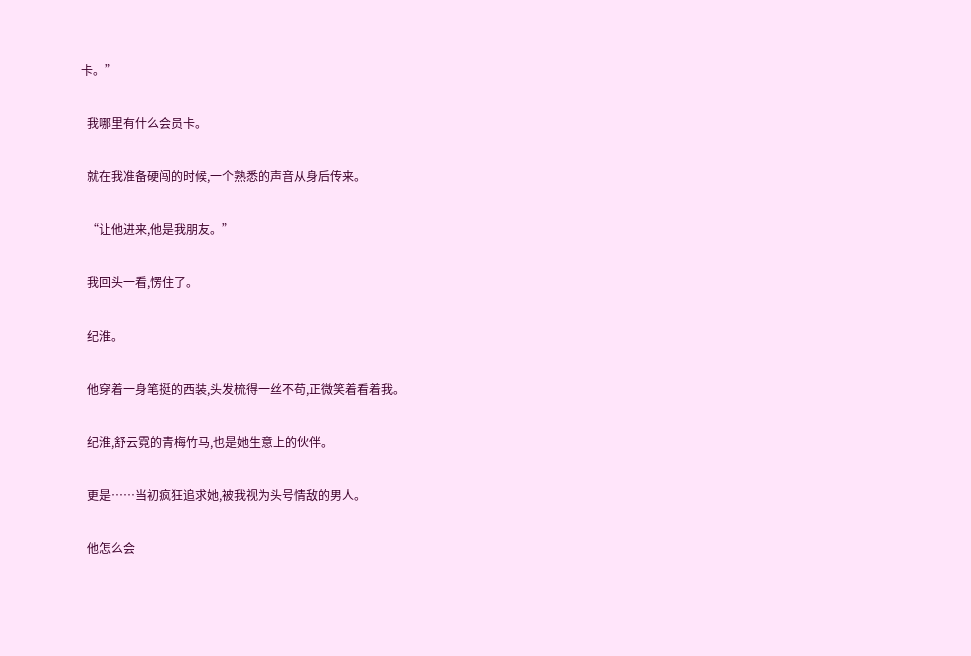卡。”

  我哪里有什么会员卡。

  就在我准备硬闯的时候,一个熟悉的声音从身后传来。

  “让他进来,他是我朋友。”

  我回头一看,愣住了。

  纪淮。

  他穿着一身笔挺的西装,头发梳得一丝不苟,正微笑着看着我。

  纪淮,舒云霓的青梅竹马,也是她生意上的伙伴。

  更是……当初疯狂追求她,被我视为头号情敌的男人。

  他怎么会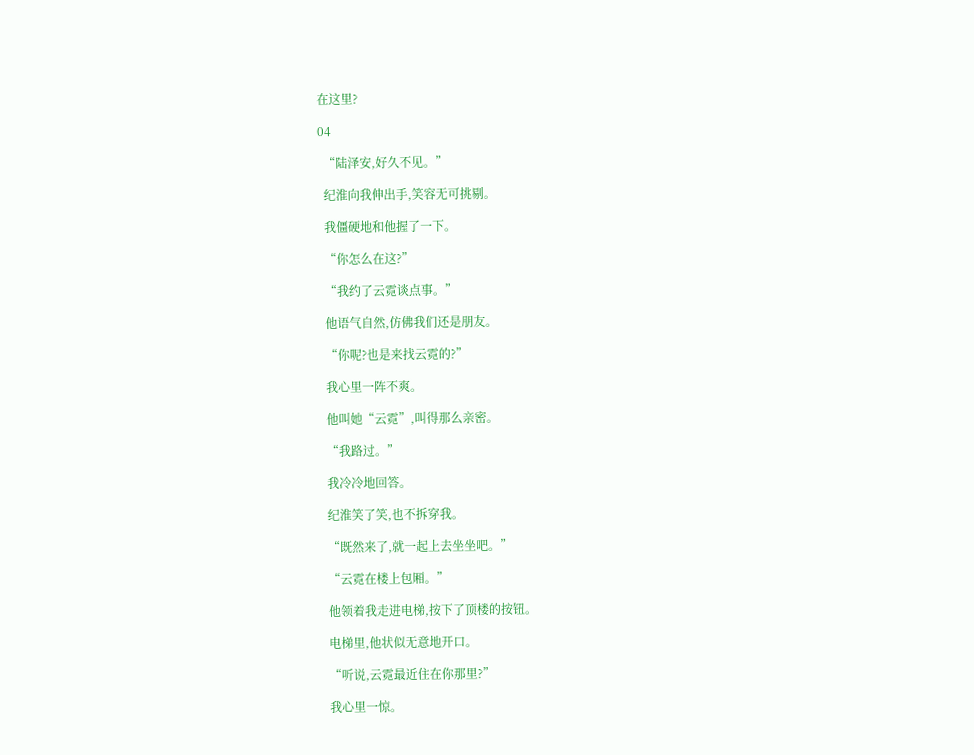在这里?

04

  “陆泽安,好久不见。”

  纪淮向我伸出手,笑容无可挑剔。

  我僵硬地和他握了一下。

  “你怎么在这?”

  “我约了云霓谈点事。”

  他语气自然,仿佛我们还是朋友。

  “你呢?也是来找云霓的?”

  我心里一阵不爽。

  他叫她“云霓”,叫得那么亲密。

  “我路过。”

  我冷冷地回答。

  纪淮笑了笑,也不拆穿我。

  “既然来了,就一起上去坐坐吧。”

  “云霓在楼上包厢。”

  他领着我走进电梯,按下了顶楼的按钮。

  电梯里,他状似无意地开口。

  “听说,云霓最近住在你那里?”

  我心里一惊。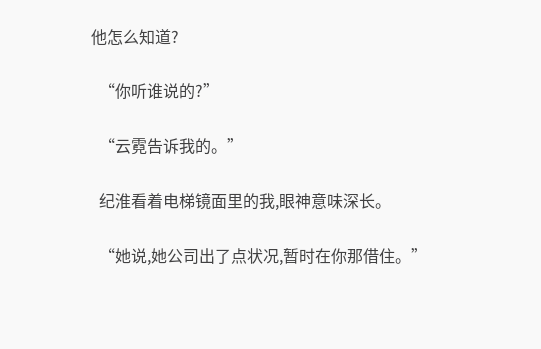他怎么知道?

  “你听谁说的?”

  “云霓告诉我的。”

  纪淮看着电梯镜面里的我,眼神意味深长。

  “她说,她公司出了点状况,暂时在你那借住。”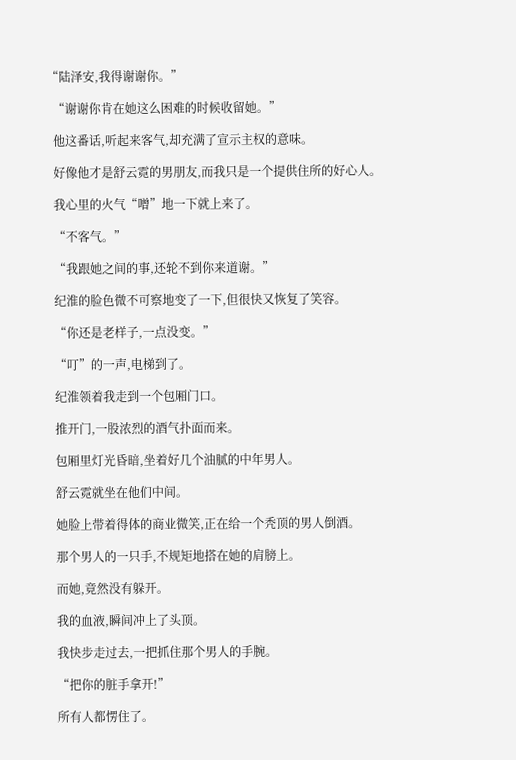“陆泽安,我得谢谢你。”

  “谢谢你肯在她这么困难的时候收留她。”

  他这番话,听起来客气,却充满了宣示主权的意味。

  好像他才是舒云霓的男朋友,而我只是一个提供住所的好心人。

  我心里的火气“噌”地一下就上来了。

  “不客气。”

  “我跟她之间的事,还轮不到你来道谢。”

  纪淮的脸色微不可察地变了一下,但很快又恢复了笑容。

  “你还是老样子,一点没变。”

  “叮”的一声,电梯到了。

  纪淮领着我走到一个包厢门口。

  推开门,一股浓烈的酒气扑面而来。

  包厢里灯光昏暗,坐着好几个油腻的中年男人。

  舒云霓就坐在他们中间。

  她脸上带着得体的商业微笑,正在给一个秃顶的男人倒酒。

  那个男人的一只手,不规矩地搭在她的肩膀上。

  而她,竟然没有躲开。

  我的血液,瞬间冲上了头顶。

  我快步走过去,一把抓住那个男人的手腕。

  “把你的脏手拿开!”

  所有人都愣住了。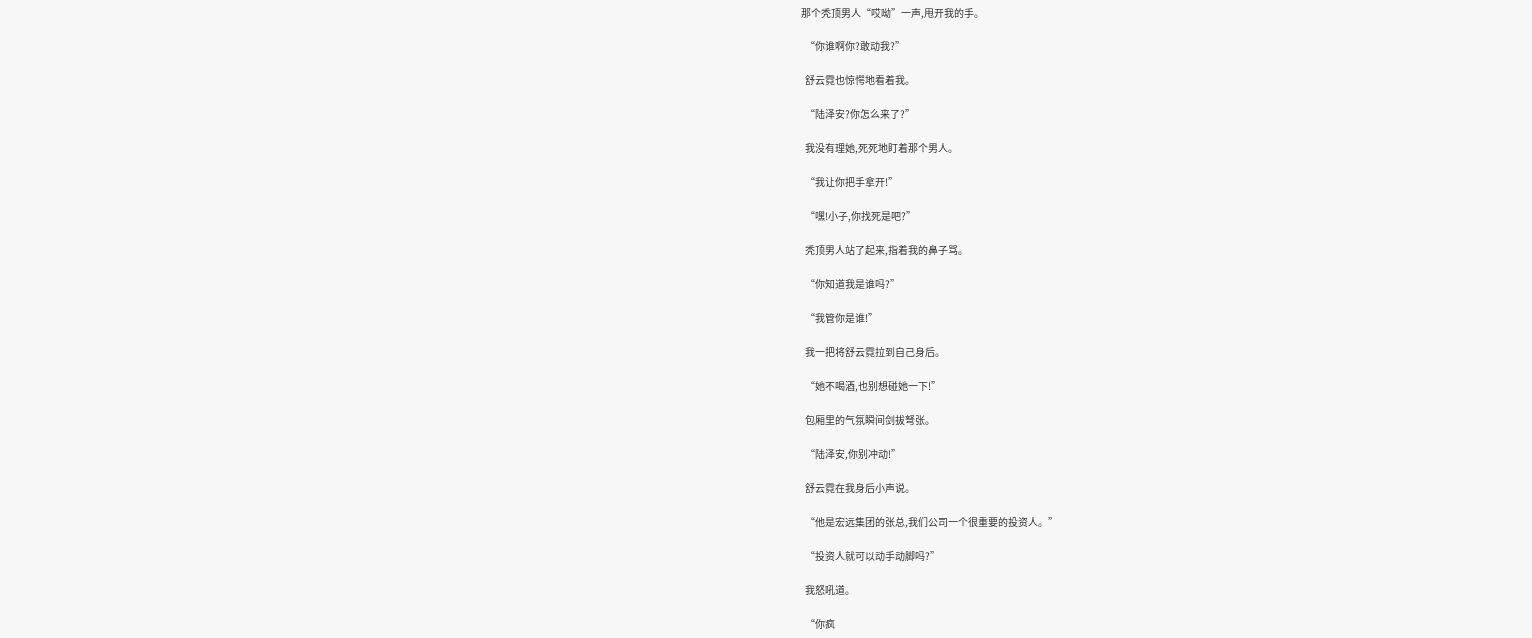那个秃顶男人“哎呦”一声,甩开我的手。

  “你谁啊你?敢动我?”

  舒云霓也惊愕地看着我。

  “陆泽安?你怎么来了?”

  我没有理她,死死地盯着那个男人。

  “我让你把手拿开!”

  “嘿!小子,你找死是吧?”

  秃顶男人站了起来,指着我的鼻子骂。

  “你知道我是谁吗?”

  “我管你是谁!”

  我一把将舒云霓拉到自己身后。

  “她不喝酒,也别想碰她一下!”

  包厢里的气氛瞬间剑拔弩张。

  “陆泽安,你别冲动!”

  舒云霓在我身后小声说。

  “他是宏远集团的张总,我们公司一个很重要的投资人。”

  “投资人就可以动手动脚吗?”

  我怒吼道。

  “你疯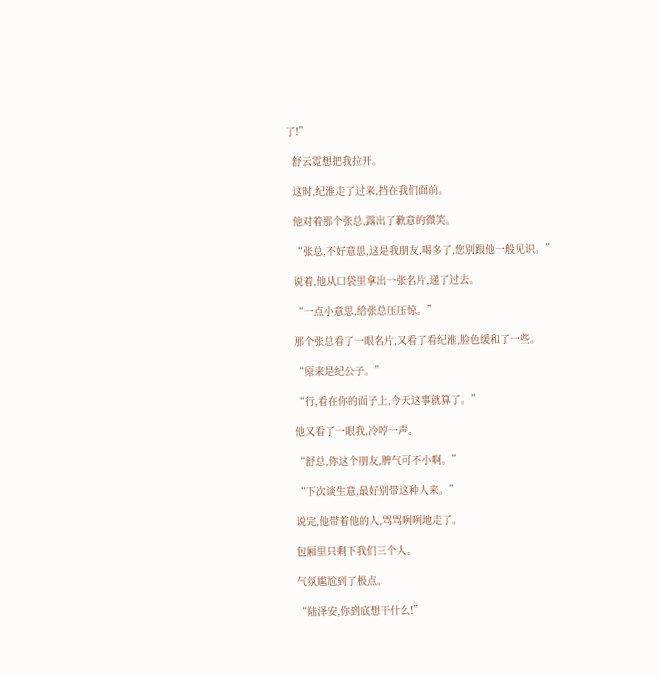了!”

  舒云霓想把我拉开。

  这时,纪淮走了过来,挡在我们面前。

  他对着那个张总,露出了歉意的微笑。

  “张总,不好意思,这是我朋友,喝多了,您别跟他一般见识。”

  说着,他从口袋里拿出一张名片,递了过去。

  “一点小意思,给张总压压惊。”

  那个张总看了一眼名片,又看了看纪淮,脸色缓和了一些。

  “原来是纪公子。”

  “行,看在你的面子上,今天这事就算了。”

  他又看了一眼我,冷哼一声。

  “舒总,你这个朋友,脾气可不小啊。”

  “下次谈生意,最好别带这种人来。”

  说完,他带着他的人,骂骂咧咧地走了。

  包厢里只剩下我们三个人。

  气氛尴尬到了极点。

  “陆泽安,你到底想干什么!”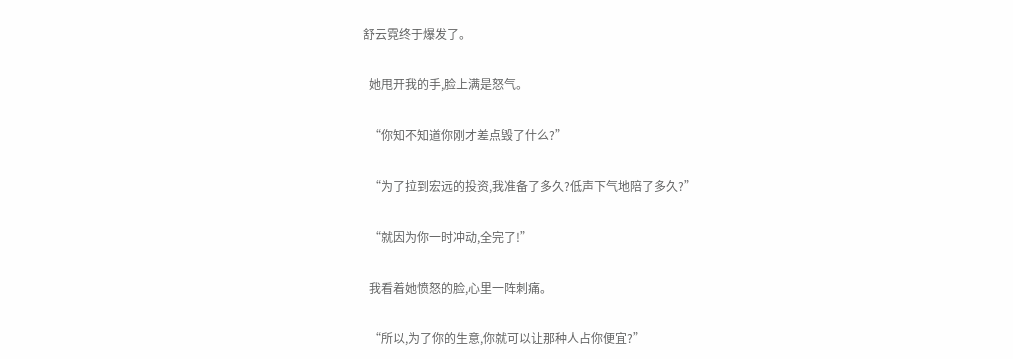舒云霓终于爆发了。

  她甩开我的手,脸上满是怒气。

  “你知不知道你刚才差点毁了什么?”

  “为了拉到宏远的投资,我准备了多久?低声下气地陪了多久?”

  “就因为你一时冲动,全完了!”

  我看着她愤怒的脸,心里一阵刺痛。

  “所以,为了你的生意,你就可以让那种人占你便宜?”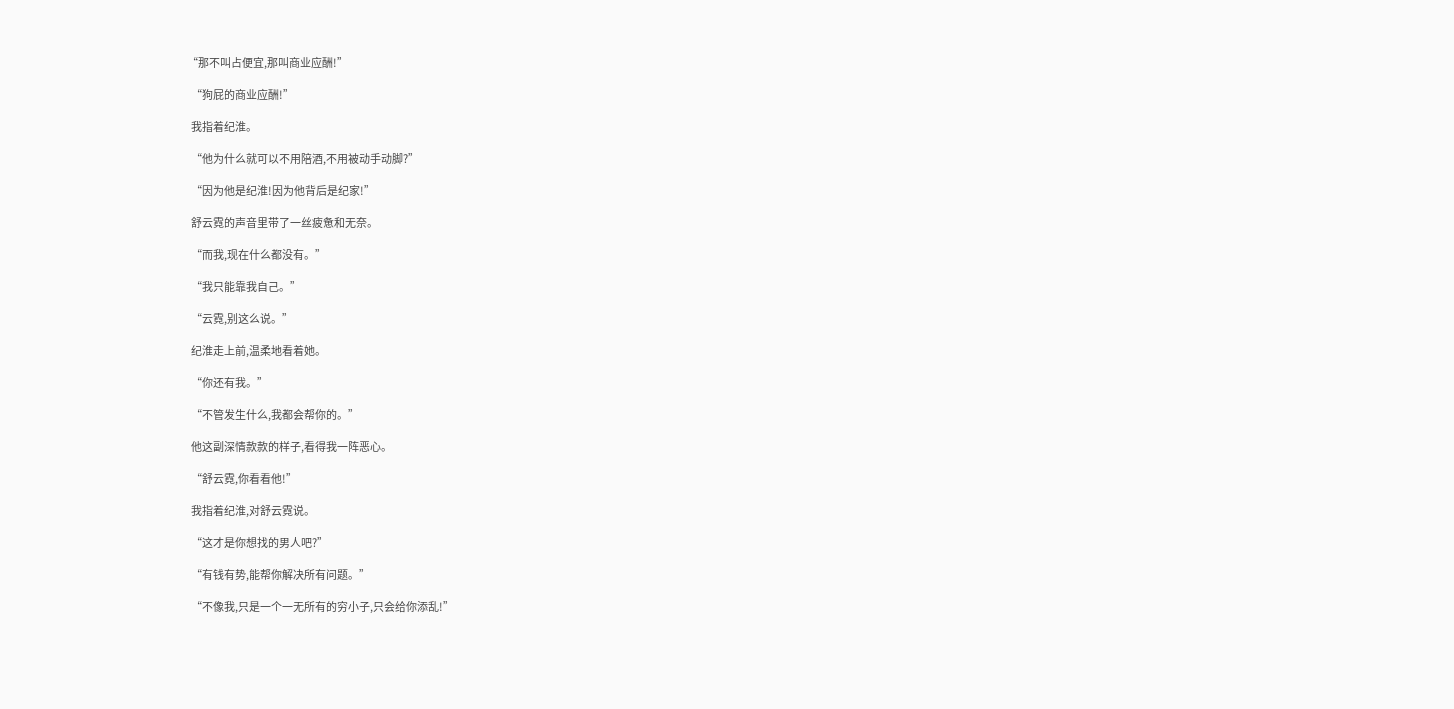“那不叫占便宜,那叫商业应酬!”

  “狗屁的商业应酬!”

  我指着纪淮。

  “他为什么就可以不用陪酒,不用被动手动脚?”

  “因为他是纪淮!因为他背后是纪家!”

  舒云霓的声音里带了一丝疲惫和无奈。

  “而我,现在什么都没有。”

  “我只能靠我自己。”

  “云霓,别这么说。”

  纪淮走上前,温柔地看着她。

  “你还有我。”

  “不管发生什么,我都会帮你的。”

  他这副深情款款的样子,看得我一阵恶心。

  “舒云霓,你看看他!”

  我指着纪淮,对舒云霓说。

  “这才是你想找的男人吧?”

  “有钱有势,能帮你解决所有问题。”

  “不像我,只是一个一无所有的穷小子,只会给你添乱!”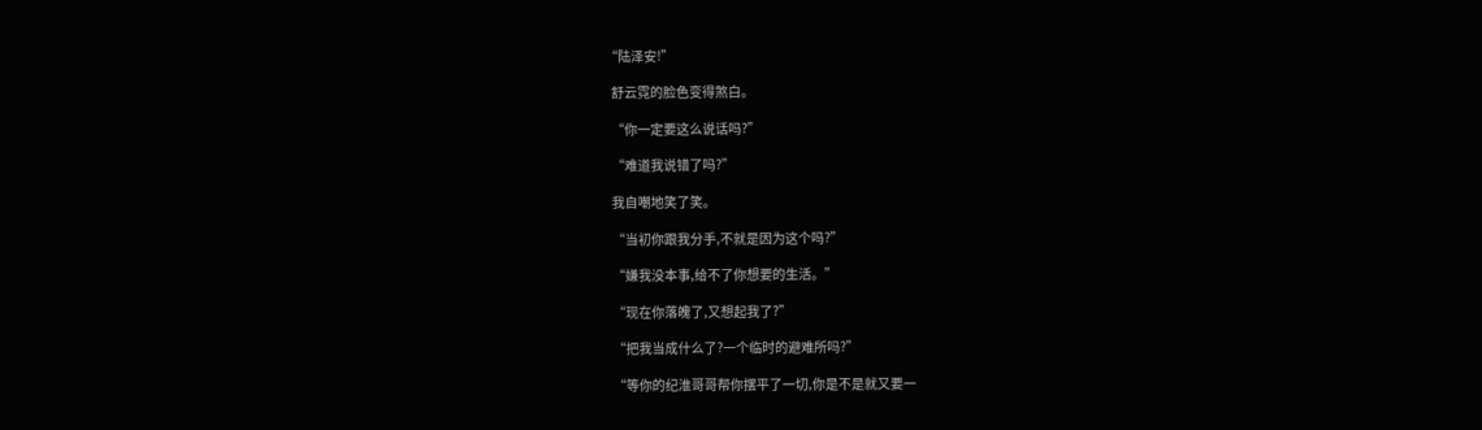“陆泽安!”

  舒云霓的脸色变得煞白。

  “你一定要这么说话吗?”

  “难道我说错了吗?”

  我自嘲地笑了笑。

  “当初你跟我分手,不就是因为这个吗?”

  “嫌我没本事,给不了你想要的生活。”

  “现在你落魄了,又想起我了?”

  “把我当成什么了?一个临时的避难所吗?”

  “等你的纪淮哥哥帮你摆平了一切,你是不是就又要一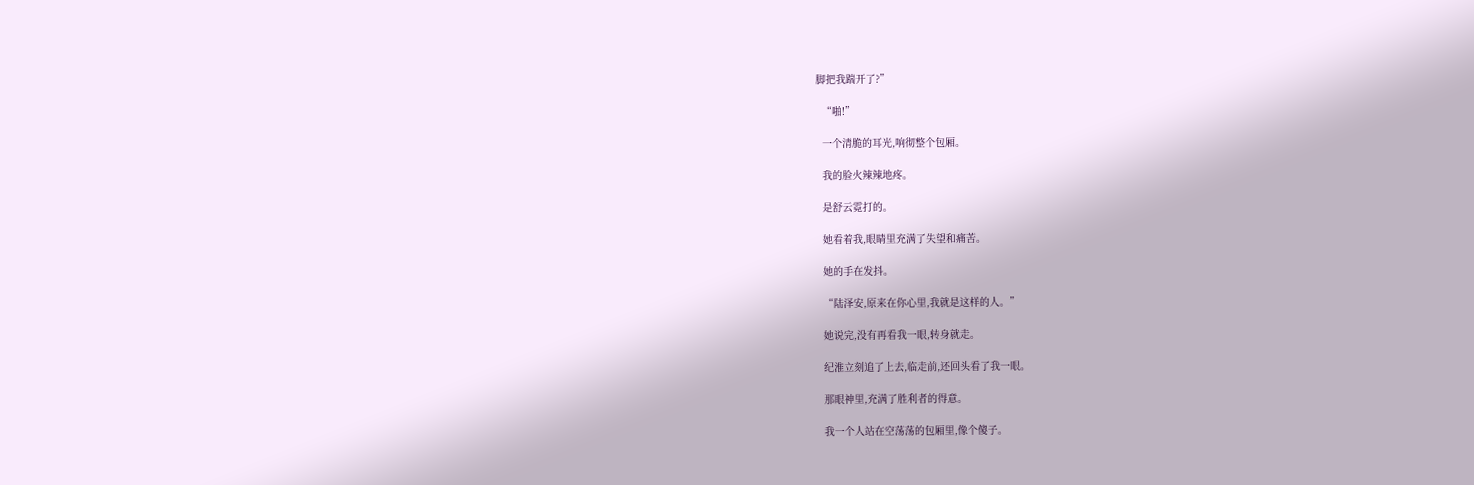脚把我踹开了?”

  “啪!”

  一个清脆的耳光,响彻整个包厢。

  我的脸火辣辣地疼。

  是舒云霓打的。

  她看着我,眼睛里充满了失望和痛苦。

  她的手在发抖。

  “陆泽安,原来在你心里,我就是这样的人。”

  她说完,没有再看我一眼,转身就走。

  纪淮立刻追了上去,临走前,还回头看了我一眼。

  那眼神里,充满了胜利者的得意。

  我一个人站在空荡荡的包厢里,像个傻子。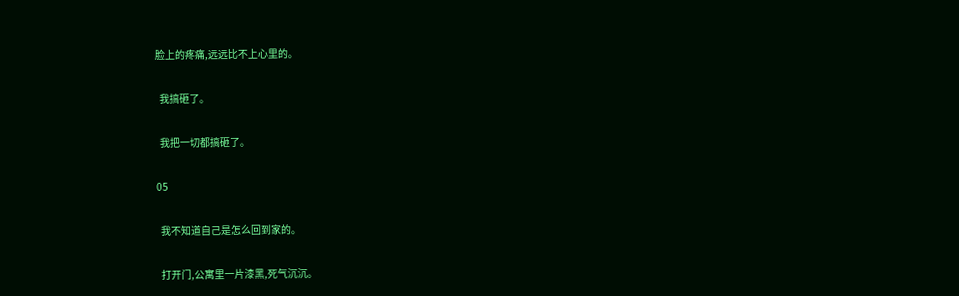脸上的疼痛,远远比不上心里的。

  我搞砸了。

  我把一切都搞砸了。

05

  我不知道自己是怎么回到家的。

  打开门,公寓里一片漆黑,死气沉沉。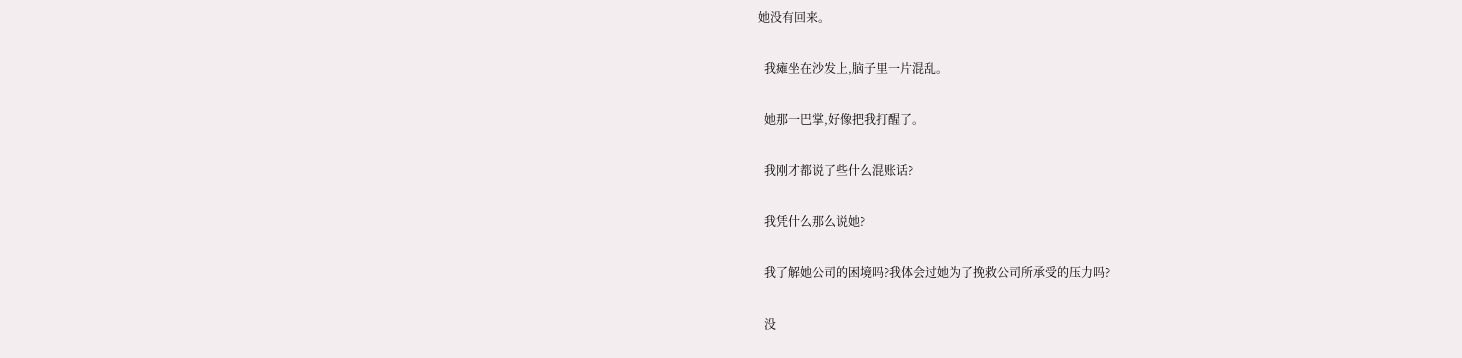她没有回来。

  我瘫坐在沙发上,脑子里一片混乱。

  她那一巴掌,好像把我打醒了。

  我刚才都说了些什么混账话?

  我凭什么那么说她?

  我了解她公司的困境吗?我体会过她为了挽救公司所承受的压力吗?

  没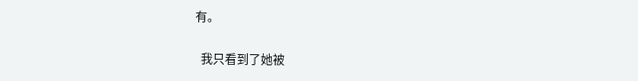有。

  我只看到了她被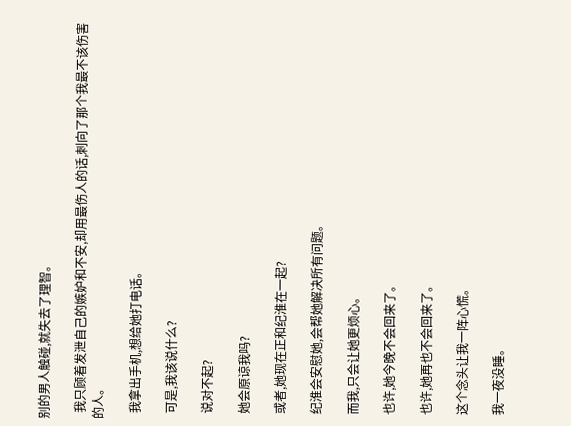别的男人触碰,就失去了理智。

  我只顾着发泄自己的嫉妒和不安,却用最伤人的话,刺向了那个我最不该伤害的人。

  我拿出手机,想给她打电话。

  可是,我该说什么?

  说对不起?

  她会原谅我吗?

  或者,她现在正和纪淮在一起?

  纪淮会安慰她,会帮她解决所有问题。

  而我,只会让她更烦心。

  也许,她今晚不会回来了。

  也许,她再也不会回来了。

  这个念头让我一阵心慌。

  我一夜没睡。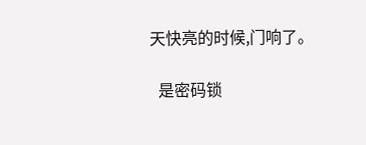天快亮的时候,门响了。

  是密码锁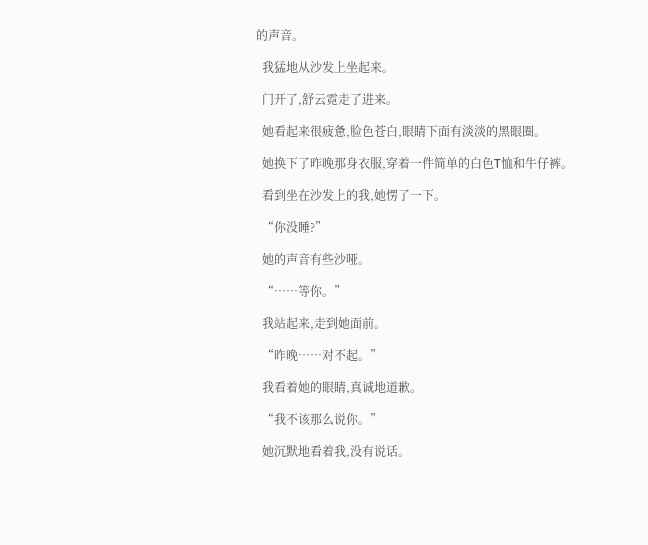的声音。

  我猛地从沙发上坐起来。

  门开了,舒云霓走了进来。

  她看起来很疲惫,脸色苍白,眼睛下面有淡淡的黑眼圈。

  她换下了昨晚那身衣服,穿着一件简单的白色T恤和牛仔裤。

  看到坐在沙发上的我,她愣了一下。

  “你没睡?”

  她的声音有些沙哑。

  “……等你。”

  我站起来,走到她面前。

  “昨晚……对不起。”

  我看着她的眼睛,真诚地道歉。

  “我不该那么说你。”

  她沉默地看着我,没有说话。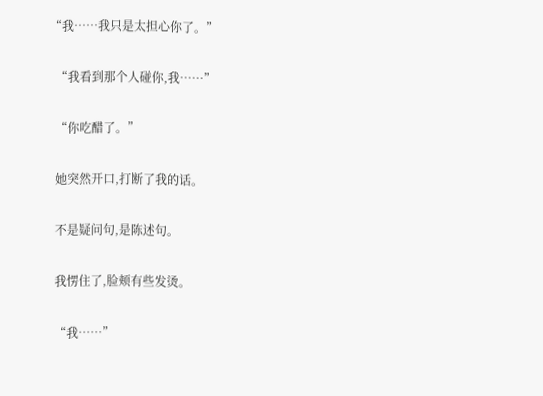“我……我只是太担心你了。”

  “我看到那个人碰你,我……”

  “你吃醋了。”

  她突然开口,打断了我的话。

  不是疑问句,是陈述句。

  我愣住了,脸颊有些发烫。

  “我……”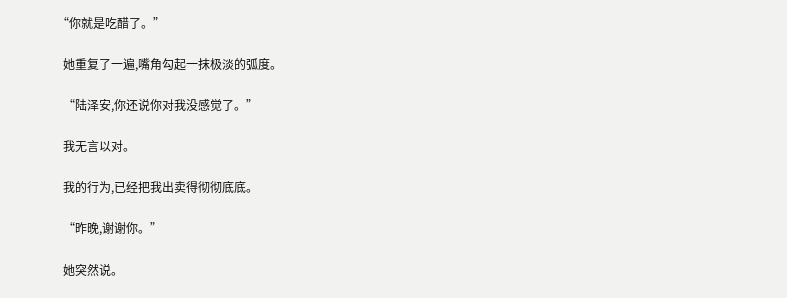“你就是吃醋了。”

  她重复了一遍,嘴角勾起一抹极淡的弧度。

  “陆泽安,你还说你对我没感觉了。”

  我无言以对。

  我的行为,已经把我出卖得彻彻底底。

  “昨晚,谢谢你。”

  她突然说。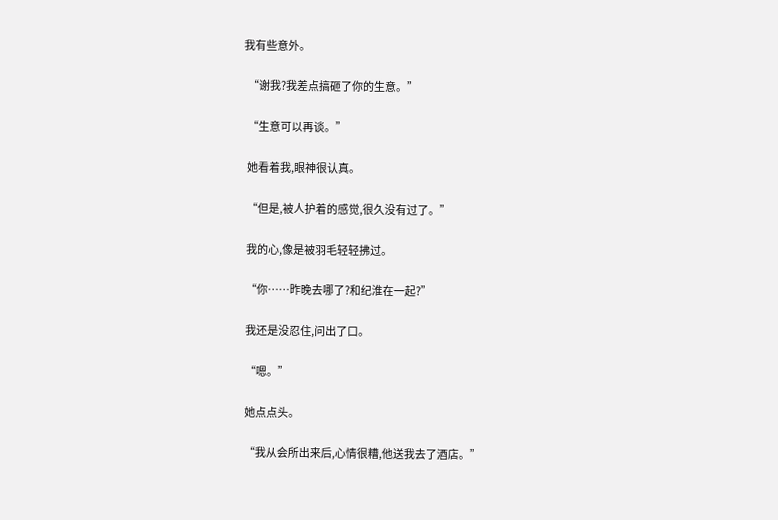我有些意外。

  “谢我?我差点搞砸了你的生意。”

  “生意可以再谈。”

  她看着我,眼神很认真。

  “但是,被人护着的感觉,很久没有过了。”

  我的心,像是被羽毛轻轻拂过。

  “你……昨晚去哪了?和纪淮在一起?”

  我还是没忍住,问出了口。

  “嗯。”

  她点点头。

  “我从会所出来后,心情很糟,他送我去了酒店。”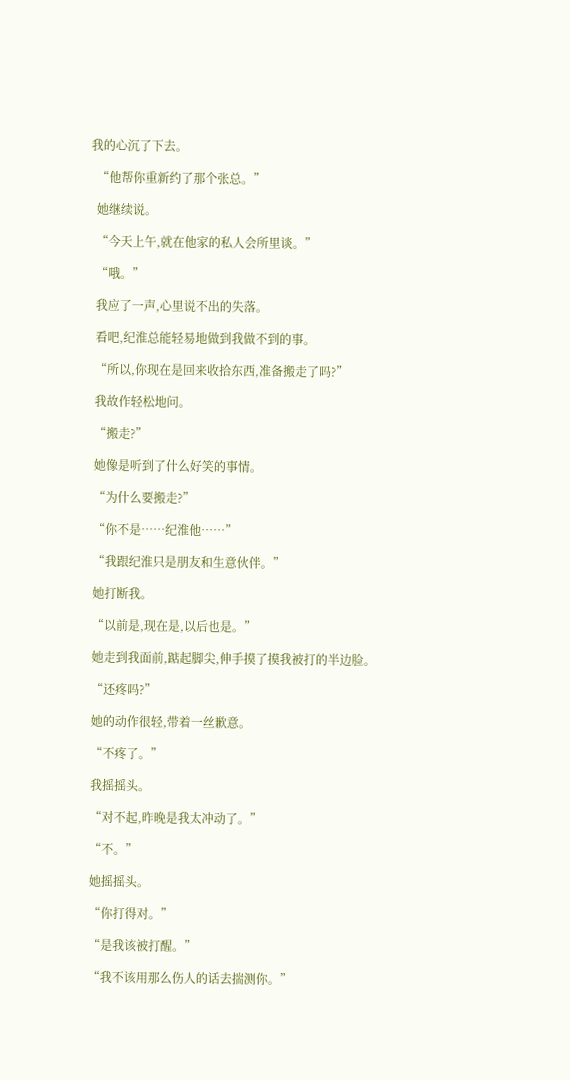我的心沉了下去。

  “他帮你重新约了那个张总。”

  她继续说。

  “今天上午,就在他家的私人会所里谈。”

  “哦。”

  我应了一声,心里说不出的失落。

  看吧,纪淮总能轻易地做到我做不到的事。

  “所以,你现在是回来收拾东西,准备搬走了吗?”

  我故作轻松地问。

  “搬走?”

  她像是听到了什么好笑的事情。

  “为什么要搬走?”

  “你不是……纪淮他……”

  “我跟纪淮只是朋友和生意伙伴。”

  她打断我。

  “以前是,现在是,以后也是。”

  她走到我面前,踮起脚尖,伸手摸了摸我被打的半边脸。

  “还疼吗?”

  她的动作很轻,带着一丝歉意。

  “不疼了。”

  我摇摇头。

  “对不起,昨晚是我太冲动了。”

  “不。”

  她摇摇头。

  “你打得对。”

  “是我该被打醒。”

  “我不该用那么伤人的话去揣测你。”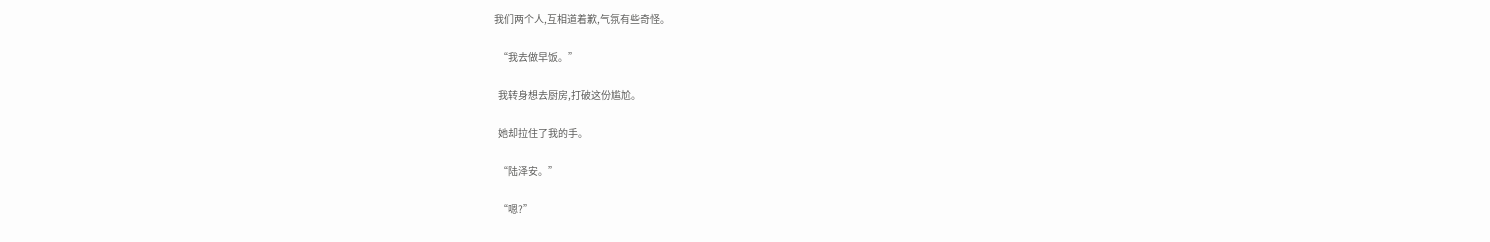我们两个人,互相道着歉,气氛有些奇怪。

  “我去做早饭。”

  我转身想去厨房,打破这份尴尬。

  她却拉住了我的手。

  “陆泽安。”

  “嗯?”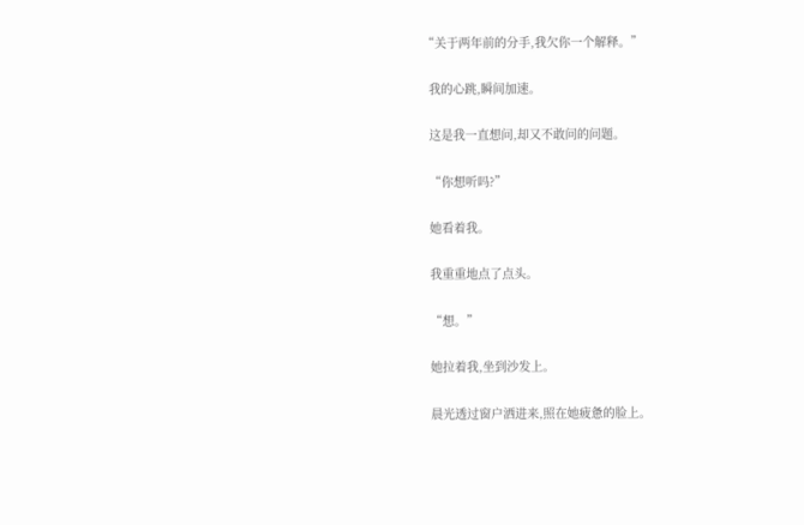“关于两年前的分手,我欠你一个解释。”

  我的心跳,瞬间加速。

  这是我一直想问,却又不敢问的问题。

  “你想听吗?”

  她看着我。

  我重重地点了点头。

  “想。”

  她拉着我,坐到沙发上。

  晨光透过窗户洒进来,照在她疲惫的脸上。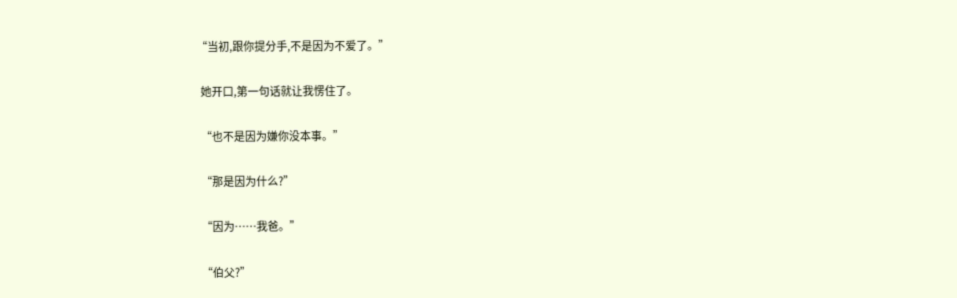“当初,跟你提分手,不是因为不爱了。”

  她开口,第一句话就让我愣住了。

  “也不是因为嫌你没本事。”

  “那是因为什么?”

  “因为……我爸。”

  “伯父?”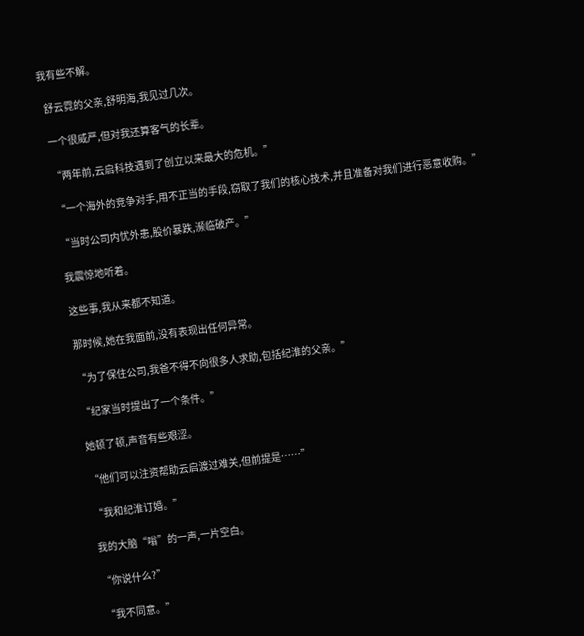我有些不解。

  舒云霓的父亲,舒明海,我见过几次。

  一个很威严,但对我还算客气的长辈。

  “两年前,云启科技遇到了创立以来最大的危机。”

  “一个海外的竞争对手,用不正当的手段,窃取了我们的核心技术,并且准备对我们进行恶意收购。”

  “当时公司内忧外患,股价暴跌,濒临破产。”

  我震惊地听着。

  这些事,我从来都不知道。

  那时候,她在我面前,没有表现出任何异常。

  “为了保住公司,我爸不得不向很多人求助,包括纪淮的父亲。”

  “纪家当时提出了一个条件。”

  她顿了顿,声音有些艰涩。

  “他们可以注资帮助云启渡过难关,但前提是……”

  “我和纪淮订婚。”

  我的大脑“嗡”的一声,一片空白。

  “你说什么?”

  “我不同意。”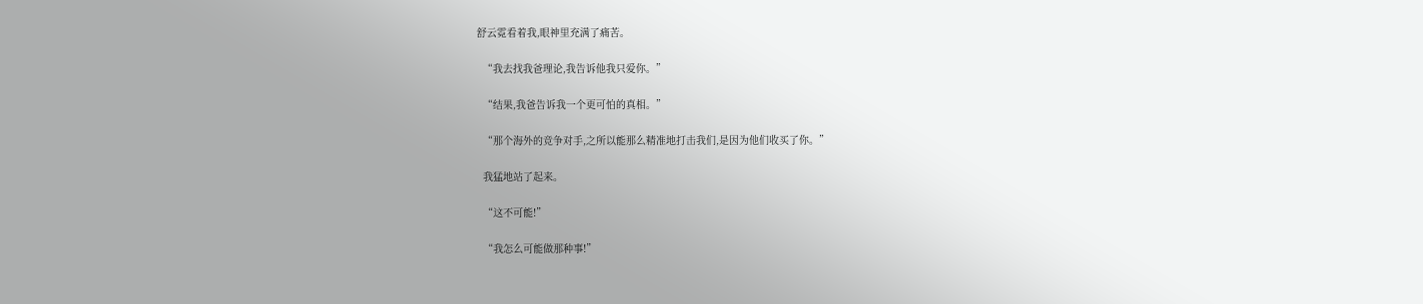舒云霓看着我,眼神里充满了痛苦。

  “我去找我爸理论,我告诉他我只爱你。”

  “结果,我爸告诉我一个更可怕的真相。”

  “那个海外的竞争对手,之所以能那么精准地打击我们,是因为他们收买了你。”

  我猛地站了起来。

  “这不可能!”

  “我怎么可能做那种事!”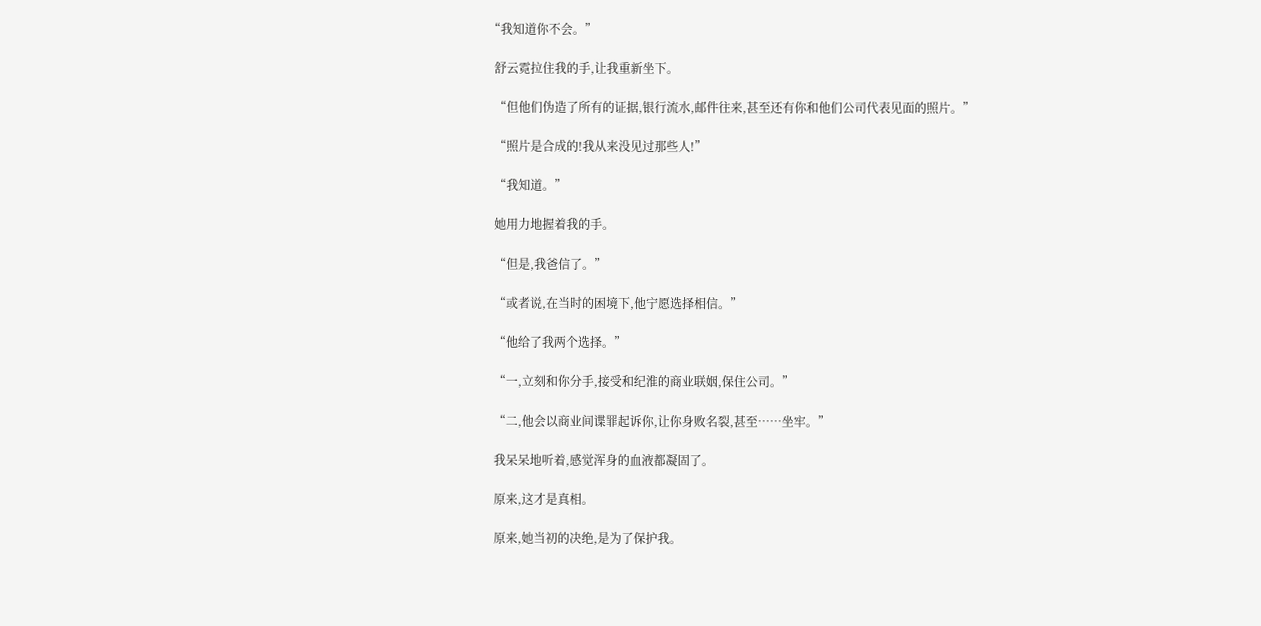“我知道你不会。”

  舒云霓拉住我的手,让我重新坐下。

  “但他们伪造了所有的证据,银行流水,邮件往来,甚至还有你和他们公司代表见面的照片。”

  “照片是合成的!我从来没见过那些人!”

  “我知道。”

  她用力地握着我的手。

  “但是,我爸信了。”

  “或者说,在当时的困境下,他宁愿选择相信。”

  “他给了我两个选择。”

  “一,立刻和你分手,接受和纪淮的商业联姻,保住公司。”

  “二,他会以商业间谍罪起诉你,让你身败名裂,甚至……坐牢。”

  我呆呆地听着,感觉浑身的血液都凝固了。

  原来,这才是真相。

  原来,她当初的决绝,是为了保护我。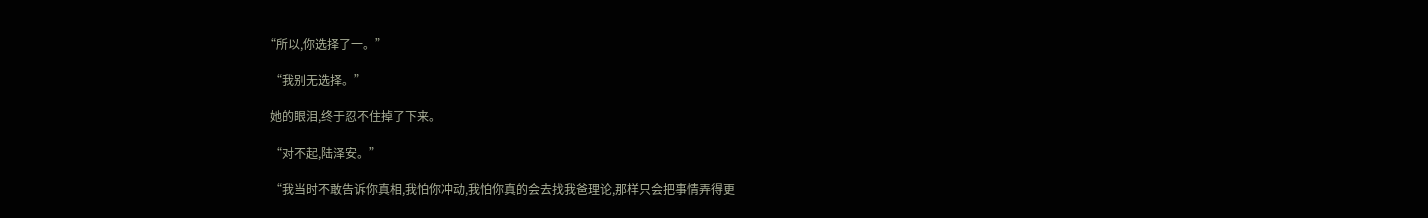“所以,你选择了一。”

  “我别无选择。”

  她的眼泪,终于忍不住掉了下来。

  “对不起,陆泽安。”

  “我当时不敢告诉你真相,我怕你冲动,我怕你真的会去找我爸理论,那样只会把事情弄得更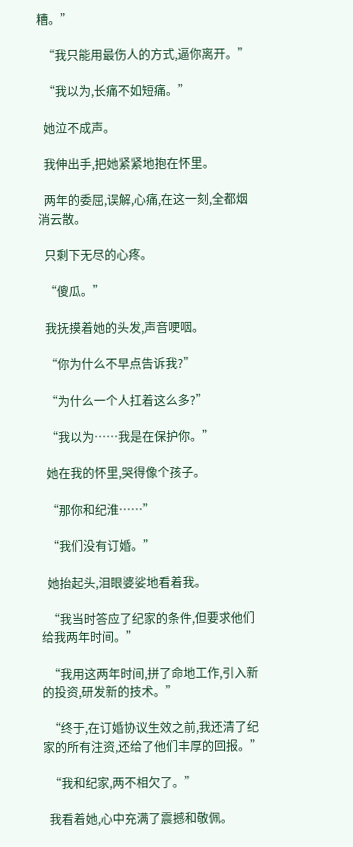糟。”

  “我只能用最伤人的方式,逼你离开。”

  “我以为,长痛不如短痛。”

  她泣不成声。

  我伸出手,把她紧紧地抱在怀里。

  两年的委屈,误解,心痛,在这一刻,全都烟消云散。

  只剩下无尽的心疼。

  “傻瓜。”

  我抚摸着她的头发,声音哽咽。

  “你为什么不早点告诉我?”

  “为什么一个人扛着这么多?”

  “我以为……我是在保护你。”

  她在我的怀里,哭得像个孩子。

  “那你和纪淮……”

  “我们没有订婚。”

  她抬起头,泪眼婆娑地看着我。

  “我当时答应了纪家的条件,但要求他们给我两年时间。”

  “我用这两年时间,拼了命地工作,引入新的投资,研发新的技术。”

  “终于,在订婚协议生效之前,我还清了纪家的所有注资,还给了他们丰厚的回报。”

  “我和纪家,两不相欠了。”

  我看着她,心中充满了震撼和敬佩。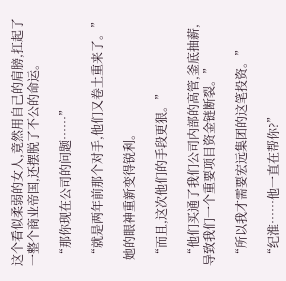这个看似柔弱的女人,竟然用自己的肩膀,扛起了一整个商业帝国,还摆脱了不公的命运。

  “那你现在公司的问题……”

  “就是两年前那个对手,他们又卷土重来了。”

  她的眼神重新变得锐利。

  “而且,这次他们的手段更狠。”

  “他们买通了我们公司内部的高管,釜底抽薪,导致我们一个重要项目资金链断裂。”

  “所以我才需要宏远集团的这笔投资。”

  “纪淮……他一直在帮你?”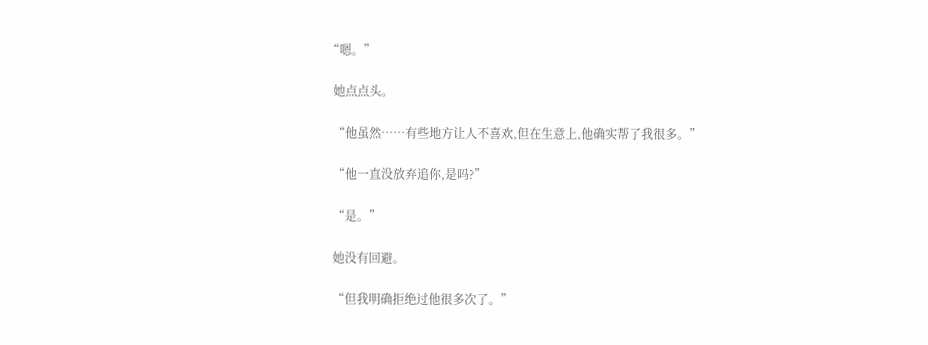“嗯。”

  她点点头。

  “他虽然……有些地方让人不喜欢,但在生意上,他确实帮了我很多。”

  “他一直没放弃追你,是吗?”

  “是。”

  她没有回避。

  “但我明确拒绝过他很多次了。”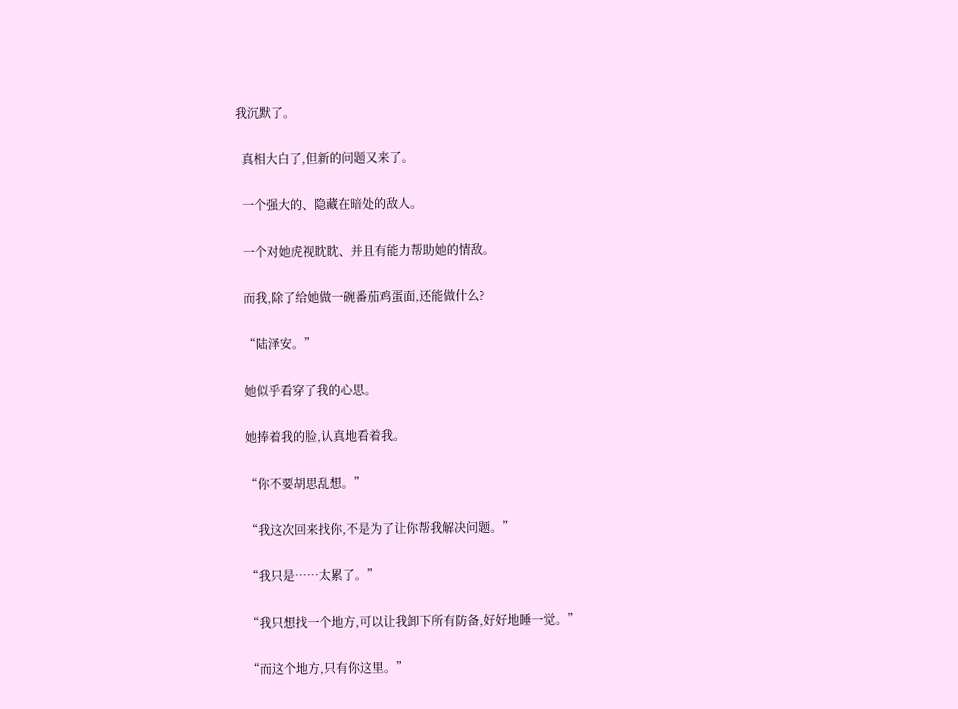我沉默了。

  真相大白了,但新的问题又来了。

  一个强大的、隐藏在暗处的敌人。

  一个对她虎视眈眈、并且有能力帮助她的情敌。

  而我,除了给她做一碗番茄鸡蛋面,还能做什么?

  “陆泽安。”

  她似乎看穿了我的心思。

  她捧着我的脸,认真地看着我。

  “你不要胡思乱想。”

  “我这次回来找你,不是为了让你帮我解决问题。”

  “我只是……太累了。”

  “我只想找一个地方,可以让我卸下所有防备,好好地睡一觉。”

  “而这个地方,只有你这里。”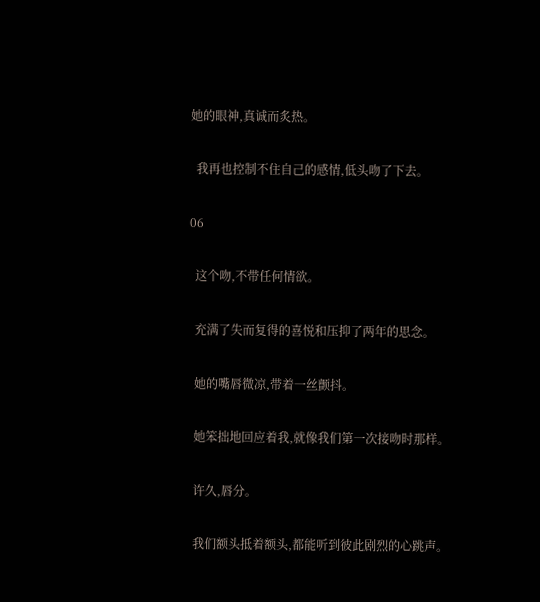她的眼神,真诚而炙热。

  我再也控制不住自己的感情,低头吻了下去。

06

  这个吻,不带任何情欲。

  充满了失而复得的喜悦和压抑了两年的思念。

  她的嘴唇微凉,带着一丝颤抖。

  她笨拙地回应着我,就像我们第一次接吻时那样。

  许久,唇分。

  我们额头抵着额头,都能听到彼此剧烈的心跳声。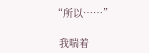“所以……”

  我喘着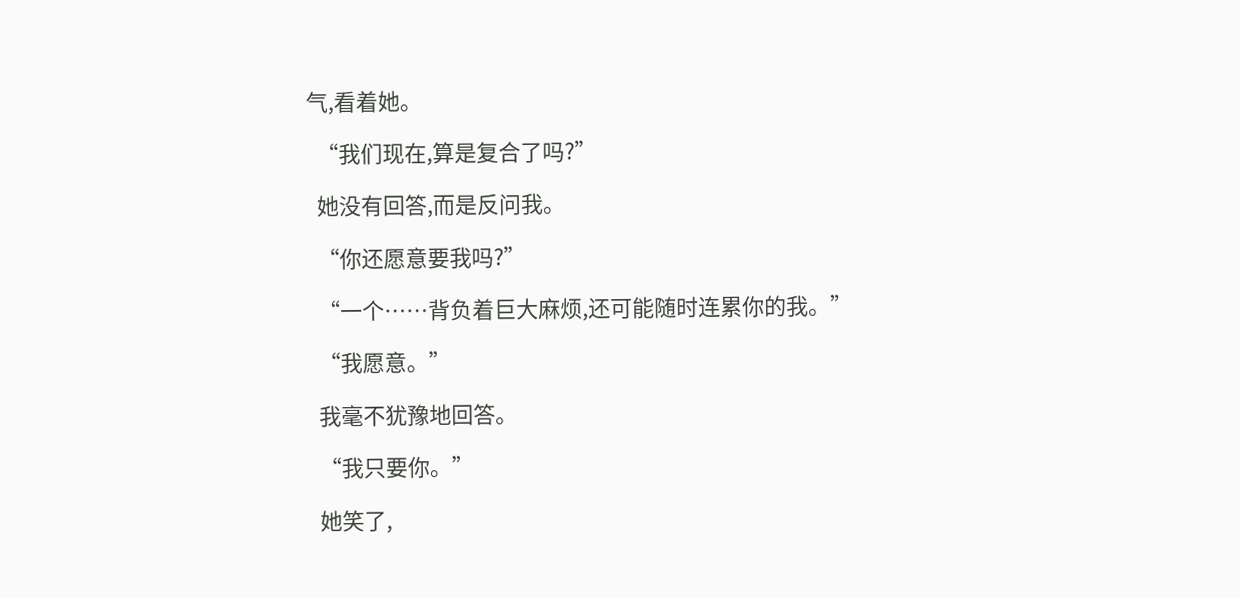气,看着她。

  “我们现在,算是复合了吗?”

  她没有回答,而是反问我。

  “你还愿意要我吗?”

  “一个……背负着巨大麻烦,还可能随时连累你的我。”

  “我愿意。”

  我毫不犹豫地回答。

  “我只要你。”

  她笑了,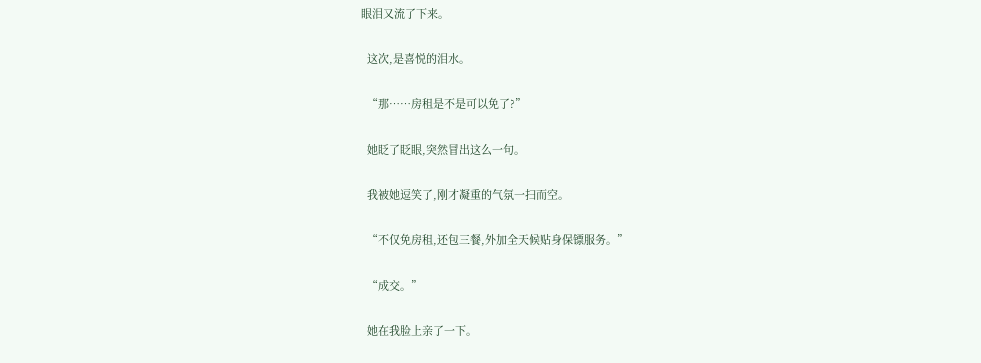眼泪又流了下来。

  这次,是喜悦的泪水。

  “那……房租是不是可以免了?”

  她眨了眨眼,突然冒出这么一句。

  我被她逗笑了,刚才凝重的气氛一扫而空。

  “不仅免房租,还包三餐,外加全天候贴身保镖服务。”

  “成交。”

  她在我脸上亲了一下。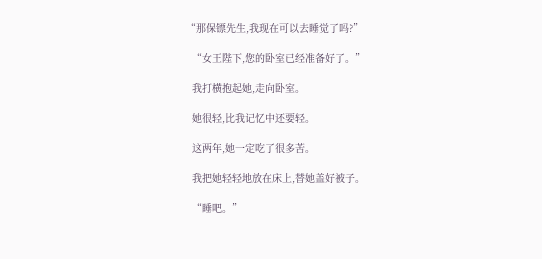“那保镖先生,我现在可以去睡觉了吗?”

  “女王陛下,您的卧室已经准备好了。”

  我打横抱起她,走向卧室。

  她很轻,比我记忆中还要轻。

  这两年,她一定吃了很多苦。

  我把她轻轻地放在床上,替她盖好被子。

  “睡吧。”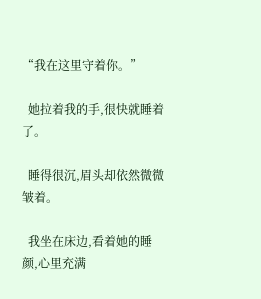“我在这里守着你。”

  她拉着我的手,很快就睡着了。

  睡得很沉,眉头却依然微微皱着。

  我坐在床边,看着她的睡颜,心里充满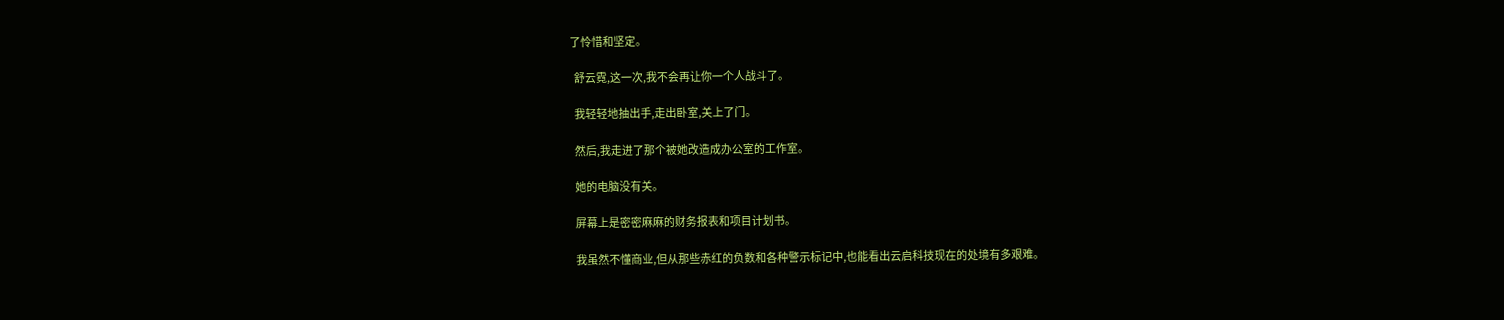了怜惜和坚定。

  舒云霓,这一次,我不会再让你一个人战斗了。

  我轻轻地抽出手,走出卧室,关上了门。

  然后,我走进了那个被她改造成办公室的工作室。

  她的电脑没有关。

  屏幕上是密密麻麻的财务报表和项目计划书。

  我虽然不懂商业,但从那些赤红的负数和各种警示标记中,也能看出云启科技现在的处境有多艰难。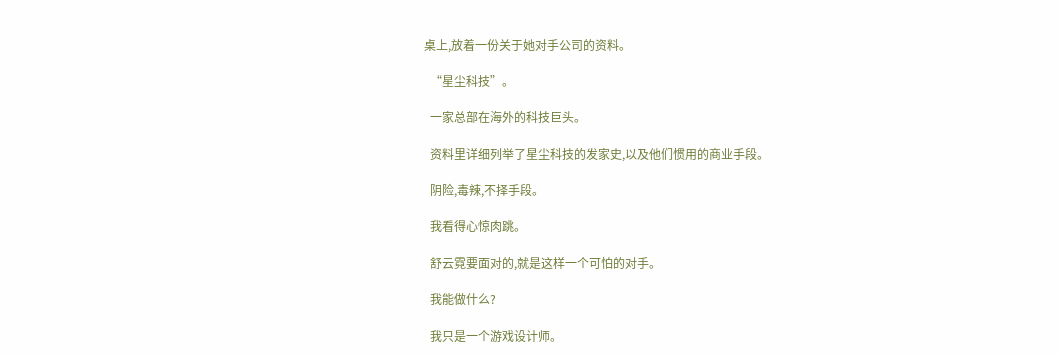桌上,放着一份关于她对手公司的资料。

  “星尘科技”。

  一家总部在海外的科技巨头。

  资料里详细列举了星尘科技的发家史,以及他们惯用的商业手段。

  阴险,毒辣,不择手段。

  我看得心惊肉跳。

  舒云霓要面对的,就是这样一个可怕的对手。

  我能做什么?

  我只是一个游戏设计师。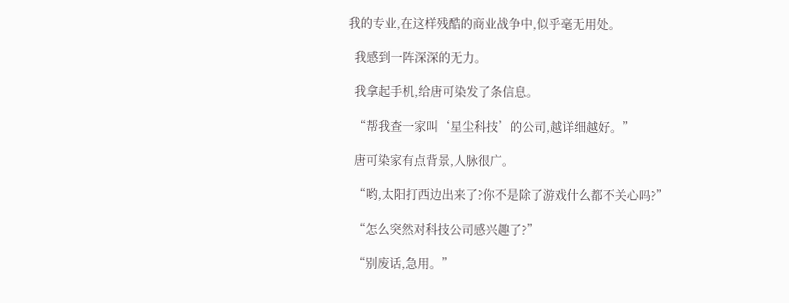我的专业,在这样残酷的商业战争中,似乎毫无用处。

  我感到一阵深深的无力。

  我拿起手机,给唐可染发了条信息。

  “帮我查一家叫‘星尘科技’的公司,越详细越好。”

  唐可染家有点背景,人脉很广。

  “哟,太阳打西边出来了?你不是除了游戏什么都不关心吗?”

  “怎么突然对科技公司感兴趣了?”

  “别废话,急用。”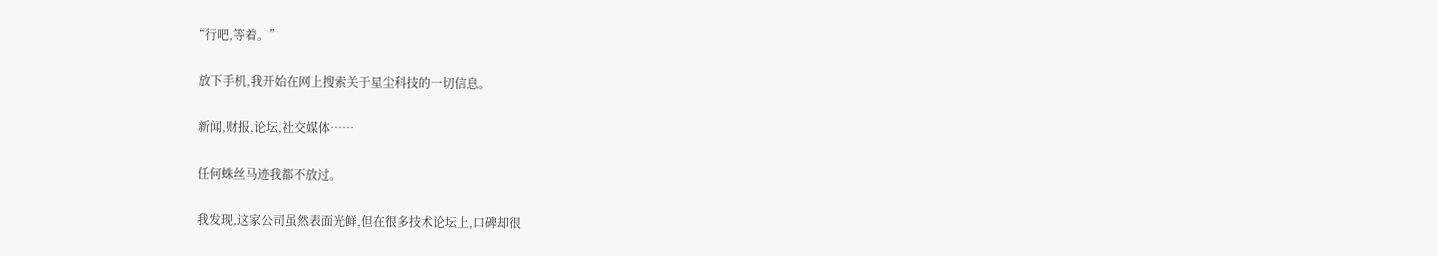“行吧,等着。”

  放下手机,我开始在网上搜索关于星尘科技的一切信息。

  新闻,财报,论坛,社交媒体……

  任何蛛丝马迹我都不放过。

  我发现,这家公司虽然表面光鲜,但在很多技术论坛上,口碑却很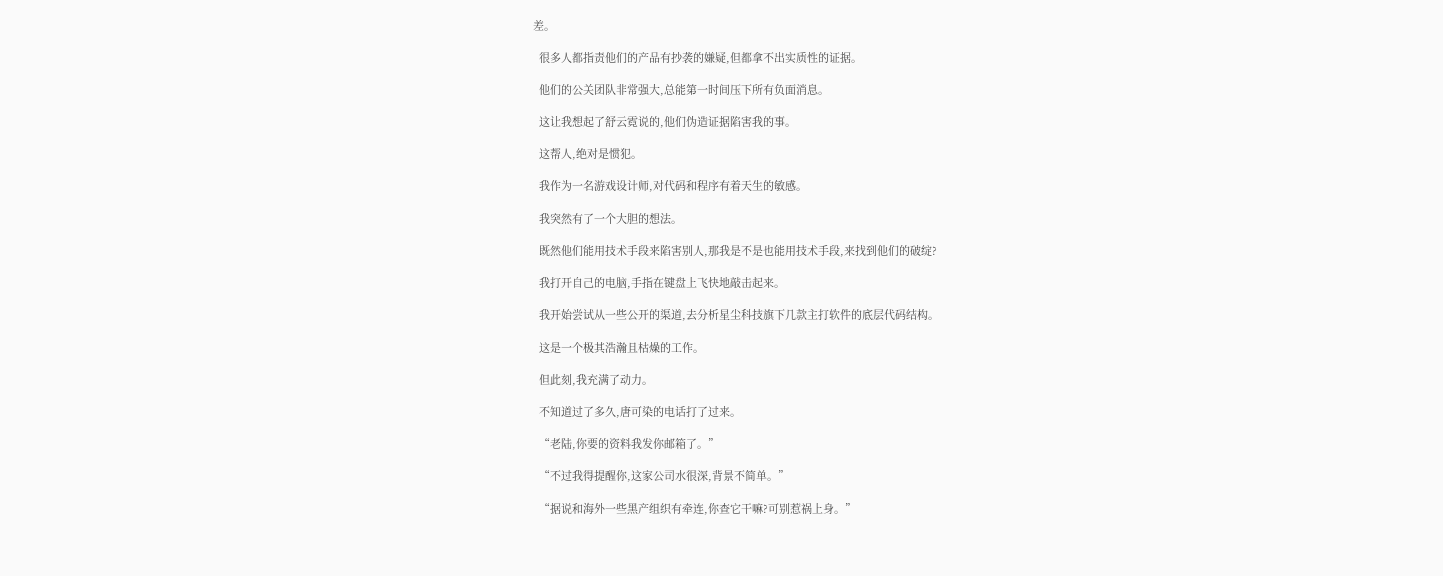差。

  很多人都指责他们的产品有抄袭的嫌疑,但都拿不出实质性的证据。

  他们的公关团队非常强大,总能第一时间压下所有负面消息。

  这让我想起了舒云霓说的,他们伪造证据陷害我的事。

  这帮人,绝对是惯犯。

  我作为一名游戏设计师,对代码和程序有着天生的敏感。

  我突然有了一个大胆的想法。

  既然他们能用技术手段来陷害别人,那我是不是也能用技术手段,来找到他们的破绽?

  我打开自己的电脑,手指在键盘上飞快地敲击起来。

  我开始尝试从一些公开的渠道,去分析星尘科技旗下几款主打软件的底层代码结构。

  这是一个极其浩瀚且枯燥的工作。

  但此刻,我充满了动力。

  不知道过了多久,唐可染的电话打了过来。

  “老陆,你要的资料我发你邮箱了。”

  “不过我得提醒你,这家公司水很深,背景不简单。”

  “据说和海外一些黑产组织有牵连,你查它干嘛?可别惹祸上身。”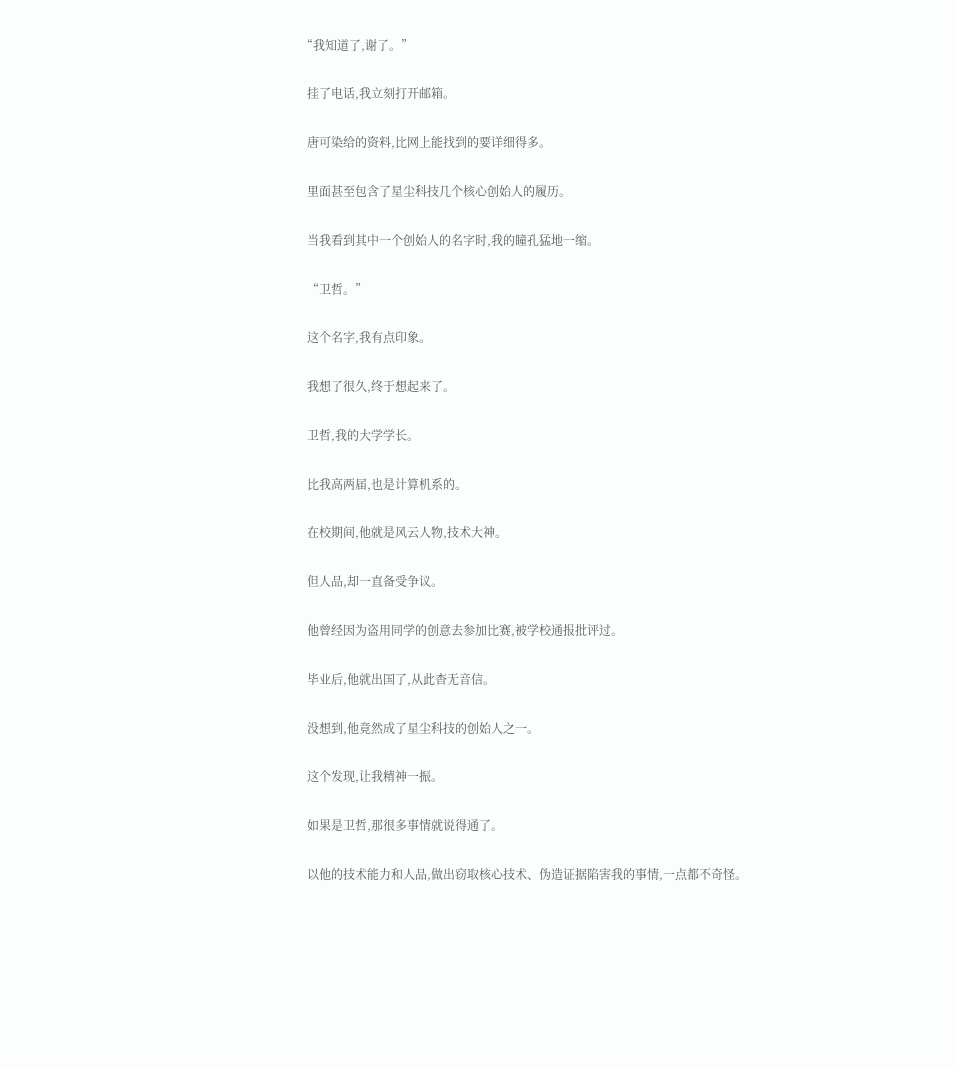“我知道了,谢了。”

  挂了电话,我立刻打开邮箱。

  唐可染给的资料,比网上能找到的要详细得多。

  里面甚至包含了星尘科技几个核心创始人的履历。

  当我看到其中一个创始人的名字时,我的瞳孔猛地一缩。

  “卫哲。”

  这个名字,我有点印象。

  我想了很久,终于想起来了。

  卫哲,我的大学学长。

  比我高两届,也是计算机系的。

  在校期间,他就是风云人物,技术大神。

  但人品,却一直备受争议。

  他曾经因为盗用同学的创意去参加比赛,被学校通报批评过。

  毕业后,他就出国了,从此杳无音信。

  没想到,他竟然成了星尘科技的创始人之一。

  这个发现,让我精神一振。

  如果是卫哲,那很多事情就说得通了。

  以他的技术能力和人品,做出窃取核心技术、伪造证据陷害我的事情,一点都不奇怪。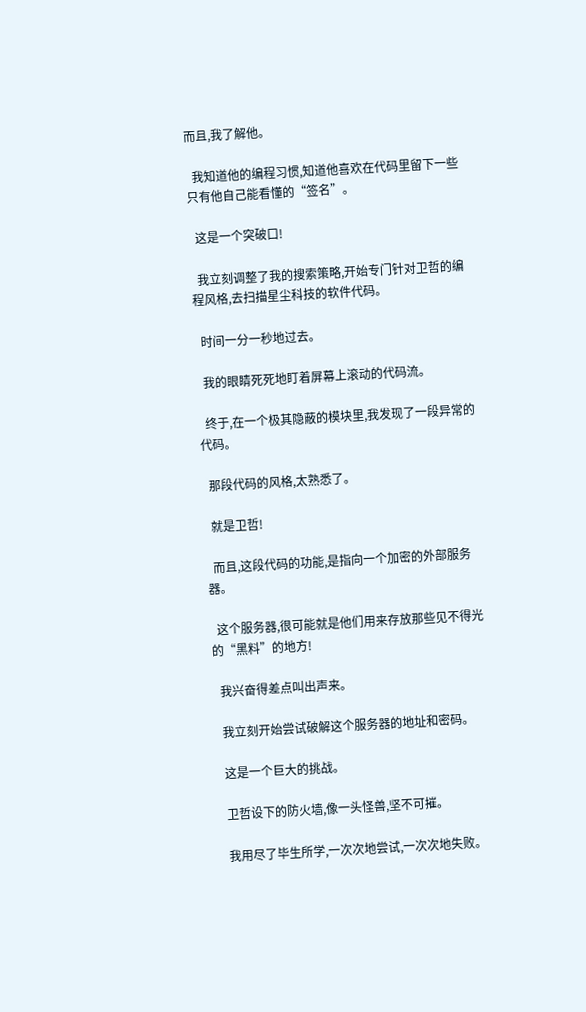而且,我了解他。

  我知道他的编程习惯,知道他喜欢在代码里留下一些只有他自己能看懂的“签名”。

  这是一个突破口!

  我立刻调整了我的搜索策略,开始专门针对卫哲的编程风格,去扫描星尘科技的软件代码。

  时间一分一秒地过去。

  我的眼睛死死地盯着屏幕上滚动的代码流。

  终于,在一个极其隐蔽的模块里,我发现了一段异常的代码。

  那段代码的风格,太熟悉了。

  就是卫哲!

  而且,这段代码的功能,是指向一个加密的外部服务器。

  这个服务器,很可能就是他们用来存放那些见不得光的“黑料”的地方!

  我兴奋得差点叫出声来。

  我立刻开始尝试破解这个服务器的地址和密码。

  这是一个巨大的挑战。

  卫哲设下的防火墙,像一头怪兽,坚不可摧。

  我用尽了毕生所学,一次次地尝试,一次次地失败。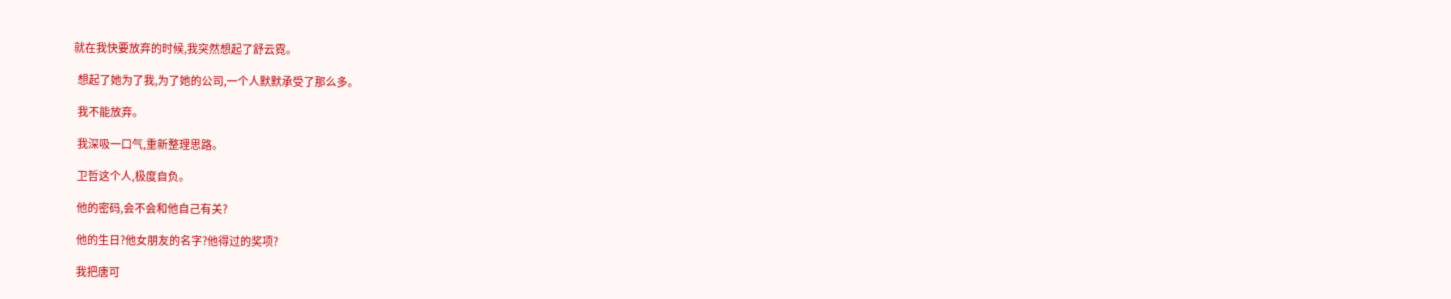就在我快要放弃的时候,我突然想起了舒云霓。

  想起了她为了我,为了她的公司,一个人默默承受了那么多。

  我不能放弃。

  我深吸一口气,重新整理思路。

  卫哲这个人,极度自负。

  他的密码,会不会和他自己有关?

  他的生日?他女朋友的名字?他得过的奖项?

  我把唐可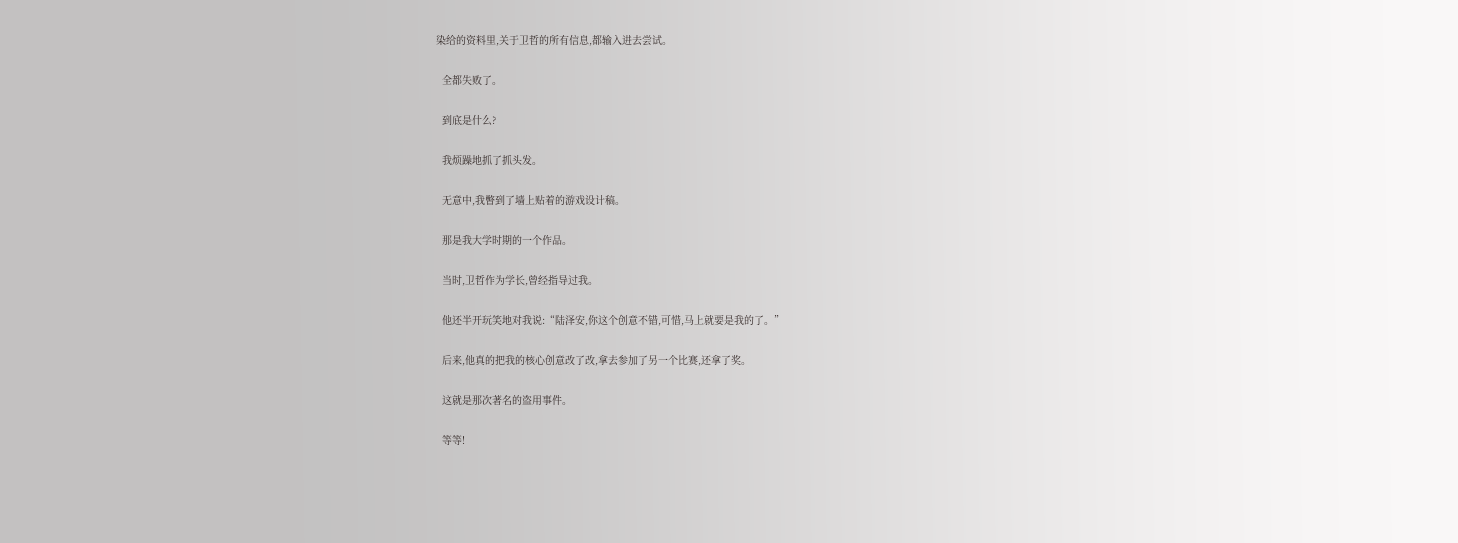染给的资料里,关于卫哲的所有信息,都输入进去尝试。

  全都失败了。

  到底是什么?

  我烦躁地抓了抓头发。

  无意中,我瞥到了墙上贴着的游戏设计稿。

  那是我大学时期的一个作品。

  当时,卫哲作为学长,曾经指导过我。

  他还半开玩笑地对我说:“陆泽安,你这个创意不错,可惜,马上就要是我的了。”

  后来,他真的把我的核心创意改了改,拿去参加了另一个比赛,还拿了奖。

  这就是那次著名的盗用事件。

  等等!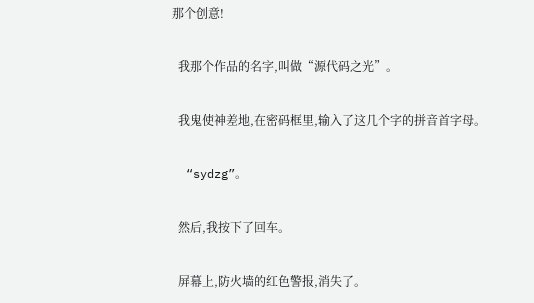那个创意!

  我那个作品的名字,叫做“源代码之光”。

  我鬼使神差地,在密码框里,输入了这几个字的拼音首字母。

  “sydzg”。

  然后,我按下了回车。

  屏幕上,防火墙的红色警报,消失了。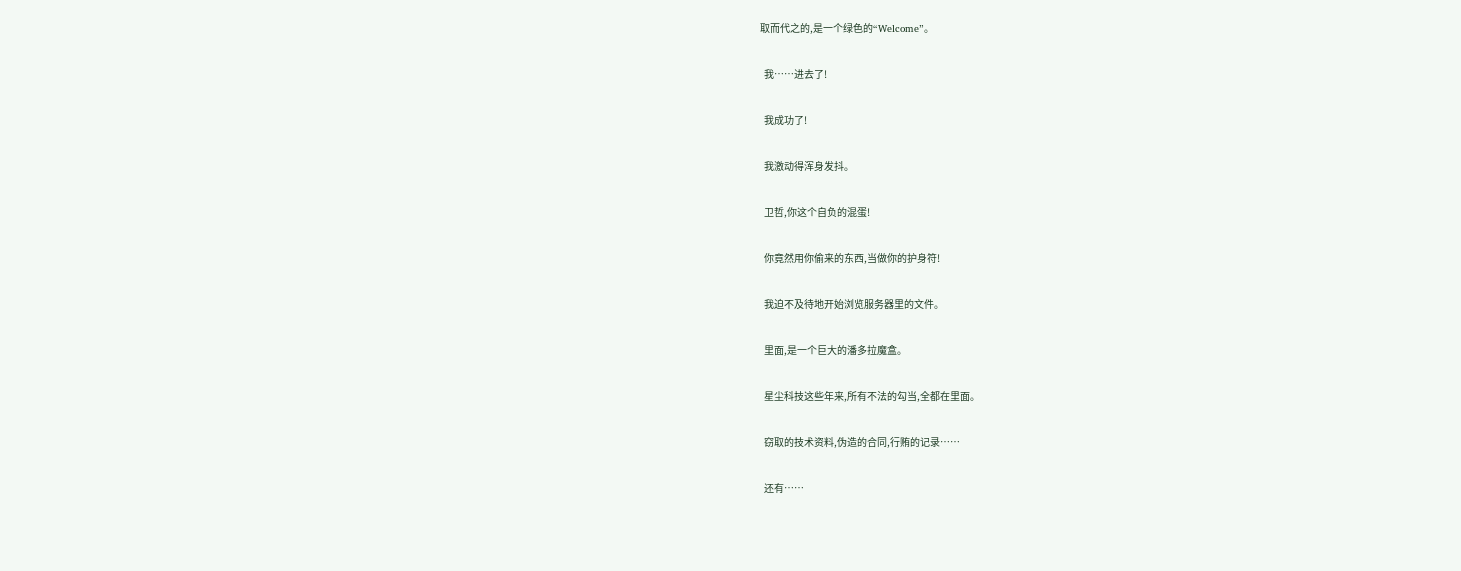取而代之的,是一个绿色的“Welcome”。

  我……进去了!

  我成功了!

  我激动得浑身发抖。

  卫哲,你这个自负的混蛋!

  你竟然用你偷来的东西,当做你的护身符!

  我迫不及待地开始浏览服务器里的文件。

  里面,是一个巨大的潘多拉魔盒。

  星尘科技这些年来,所有不法的勾当,全都在里面。

  窃取的技术资料,伪造的合同,行贿的记录……

  还有……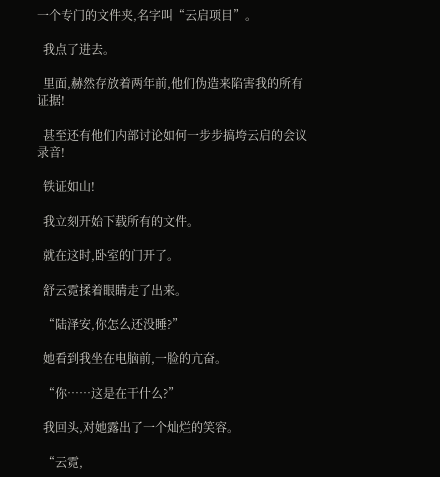一个专门的文件夹,名字叫“云启项目”。

  我点了进去。

  里面,赫然存放着两年前,他们伪造来陷害我的所有证据!

  甚至还有他们内部讨论如何一步步搞垮云启的会议录音!

  铁证如山!

  我立刻开始下载所有的文件。

  就在这时,卧室的门开了。

  舒云霓揉着眼睛走了出来。

  “陆泽安,你怎么还没睡?”

  她看到我坐在电脑前,一脸的亢奋。

  “你……这是在干什么?”

  我回头,对她露出了一个灿烂的笑容。

  “云霓,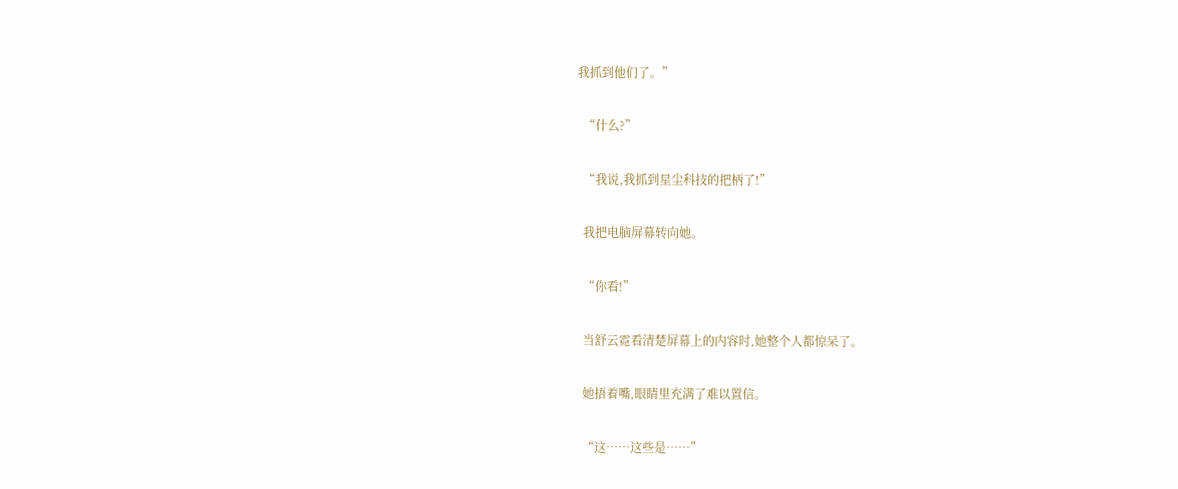我抓到他们了。”

  “什么?”

  “我说,我抓到星尘科技的把柄了!”

  我把电脑屏幕转向她。

  “你看!”

  当舒云霓看清楚屏幕上的内容时,她整个人都惊呆了。

  她捂着嘴,眼睛里充满了难以置信。

  “这……这些是……”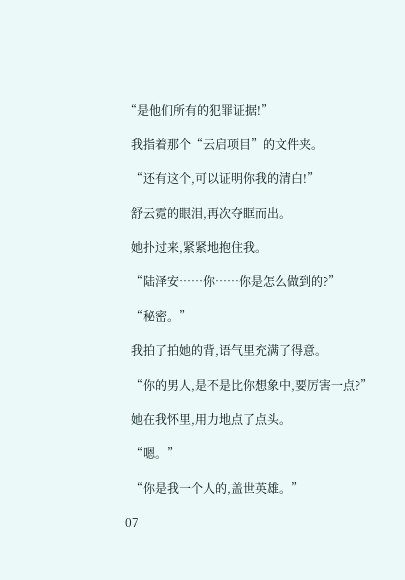“是他们所有的犯罪证据!”

  我指着那个“云启项目”的文件夹。

  “还有这个,可以证明你我的清白!”

  舒云霓的眼泪,再次夺眶而出。

  她扑过来,紧紧地抱住我。

  “陆泽安……你……你是怎么做到的?”

  “秘密。”

  我拍了拍她的背,语气里充满了得意。

  “你的男人,是不是比你想象中,要厉害一点?”

  她在我怀里,用力地点了点头。

  “嗯。”

  “你是我一个人的,盖世英雄。”

07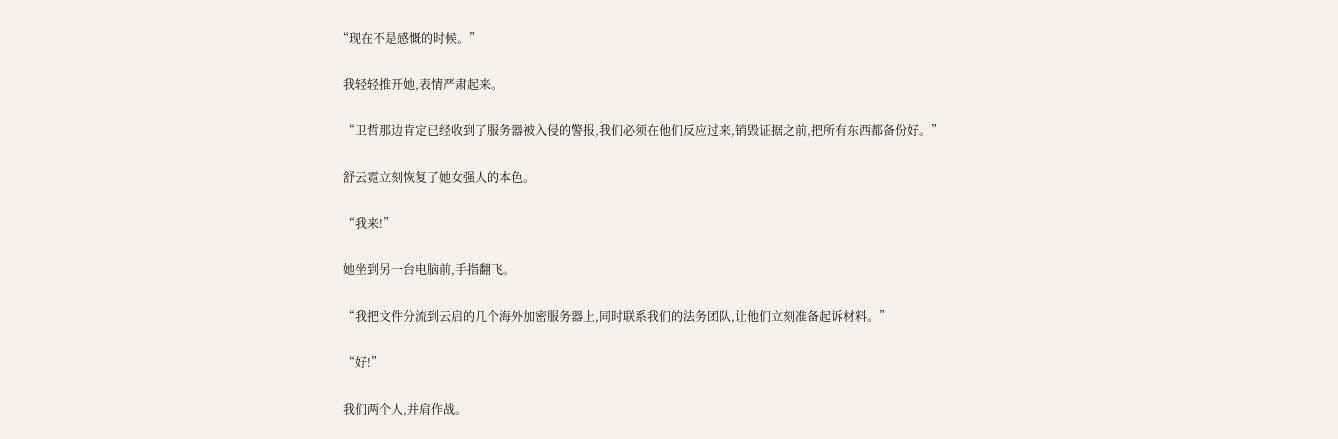“现在不是感慨的时候。”

  我轻轻推开她,表情严肃起来。

  “卫哲那边肯定已经收到了服务器被入侵的警报,我们必须在他们反应过来,销毁证据之前,把所有东西都备份好。”

  舒云霓立刻恢复了她女强人的本色。

  “我来!”

  她坐到另一台电脑前,手指翻飞。

  “我把文件分流到云启的几个海外加密服务器上,同时联系我们的法务团队,让他们立刻准备起诉材料。”

  “好!”

  我们两个人,并肩作战。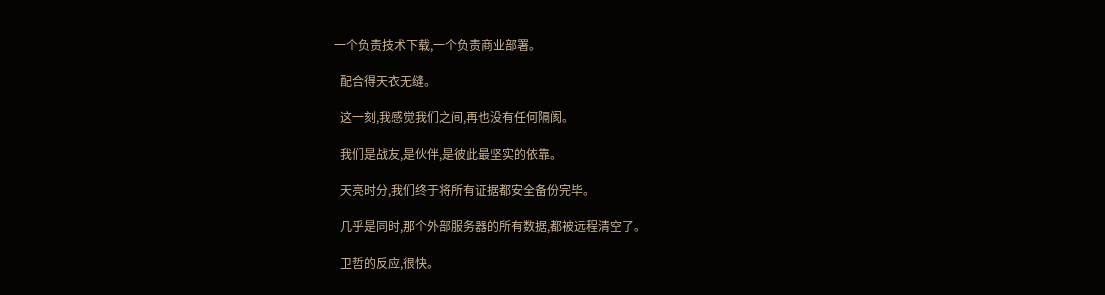一个负责技术下载,一个负责商业部署。

  配合得天衣无缝。

  这一刻,我感觉我们之间,再也没有任何隔阂。

  我们是战友,是伙伴,是彼此最坚实的依靠。

  天亮时分,我们终于将所有证据都安全备份完毕。

  几乎是同时,那个外部服务器的所有数据,都被远程清空了。

  卫哲的反应,很快。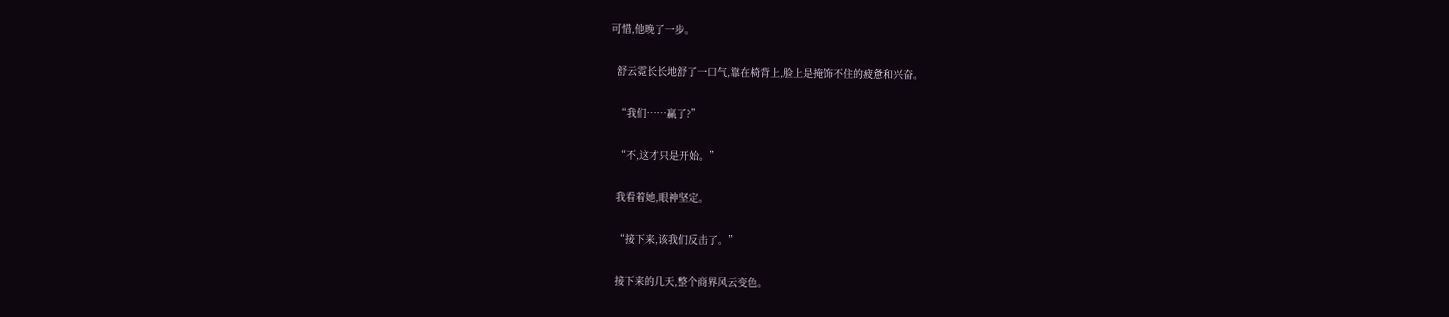可惜,他晚了一步。

  舒云霓长长地舒了一口气,靠在椅背上,脸上是掩饰不住的疲惫和兴奋。

  “我们……赢了?”

  “不,这才只是开始。”

  我看着她,眼神坚定。

  “接下来,该我们反击了。”

  接下来的几天,整个商界风云变色。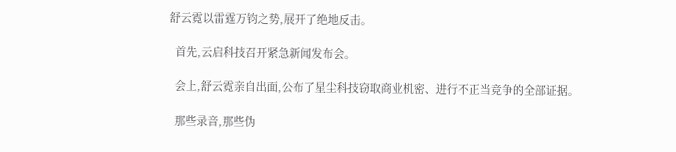舒云霓以雷霆万钧之势,展开了绝地反击。

  首先,云启科技召开紧急新闻发布会。

  会上,舒云霓亲自出面,公布了星尘科技窃取商业机密、进行不正当竞争的全部证据。

  那些录音,那些伪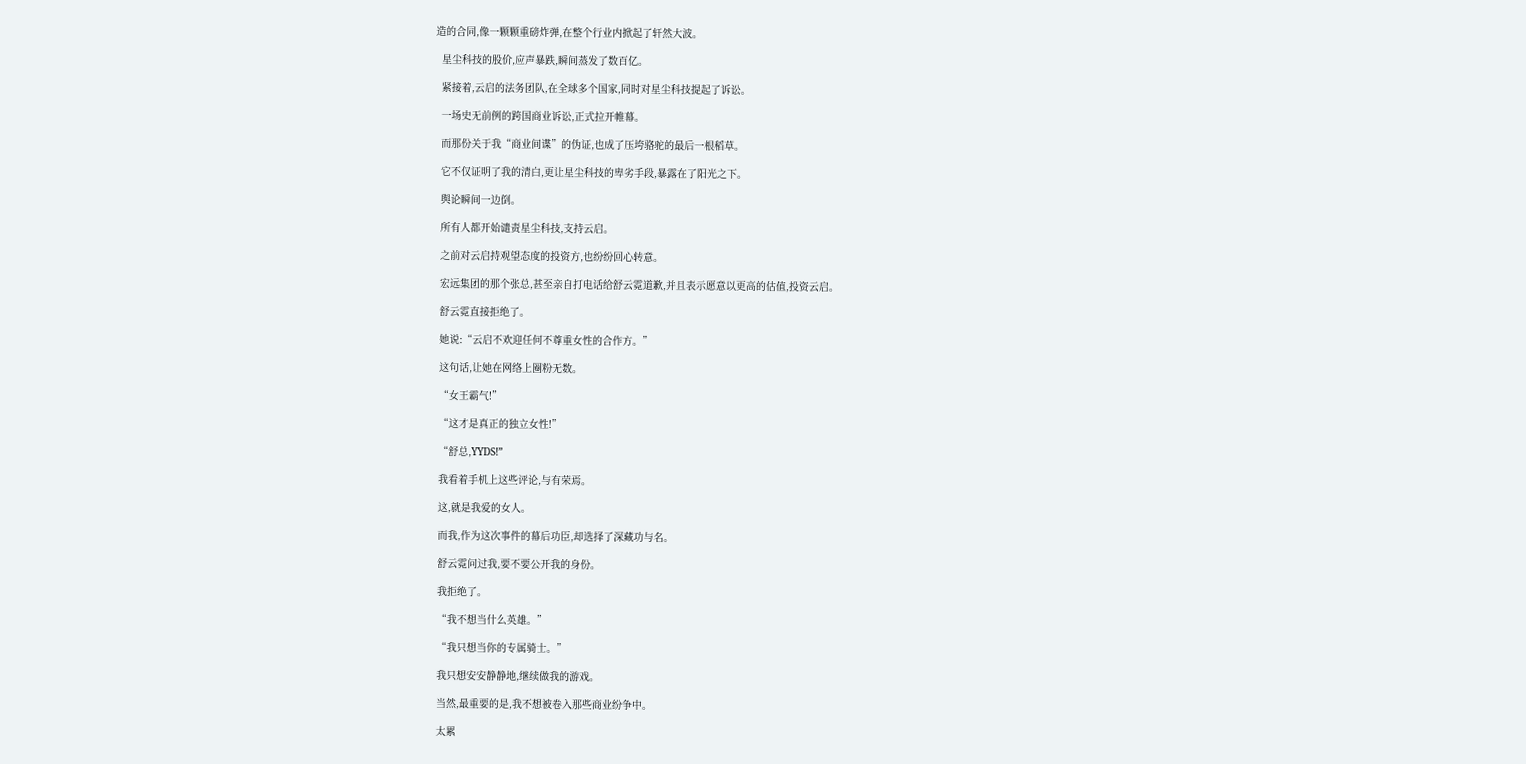造的合同,像一颗颗重磅炸弹,在整个行业内掀起了轩然大波。

  星尘科技的股价,应声暴跌,瞬间蒸发了数百亿。

  紧接着,云启的法务团队,在全球多个国家,同时对星尘科技提起了诉讼。

  一场史无前例的跨国商业诉讼,正式拉开帷幕。

  而那份关于我“商业间谍”的伪证,也成了压垮骆驼的最后一根稻草。

  它不仅证明了我的清白,更让星尘科技的卑劣手段,暴露在了阳光之下。

  舆论瞬间一边倒。

  所有人都开始谴责星尘科技,支持云启。

  之前对云启持观望态度的投资方,也纷纷回心转意。

  宏远集团的那个张总,甚至亲自打电话给舒云霓道歉,并且表示愿意以更高的估值,投资云启。

  舒云霓直接拒绝了。

  她说:“云启不欢迎任何不尊重女性的合作方。”

  这句话,让她在网络上圈粉无数。

  “女王霸气!”

  “这才是真正的独立女性!”

  “舒总,YYDS!”

  我看着手机上这些评论,与有荣焉。

  这,就是我爱的女人。

  而我,作为这次事件的幕后功臣,却选择了深藏功与名。

  舒云霓问过我,要不要公开我的身份。

  我拒绝了。

  “我不想当什么英雄。”

  “我只想当你的专属骑士。”

  我只想安安静静地,继续做我的游戏。

  当然,最重要的是,我不想被卷入那些商业纷争中。

  太累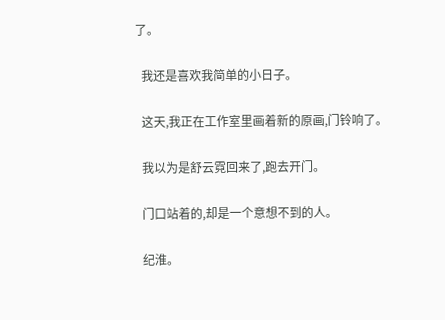了。

  我还是喜欢我简单的小日子。

  这天,我正在工作室里画着新的原画,门铃响了。

  我以为是舒云霓回来了,跑去开门。

  门口站着的,却是一个意想不到的人。

  纪淮。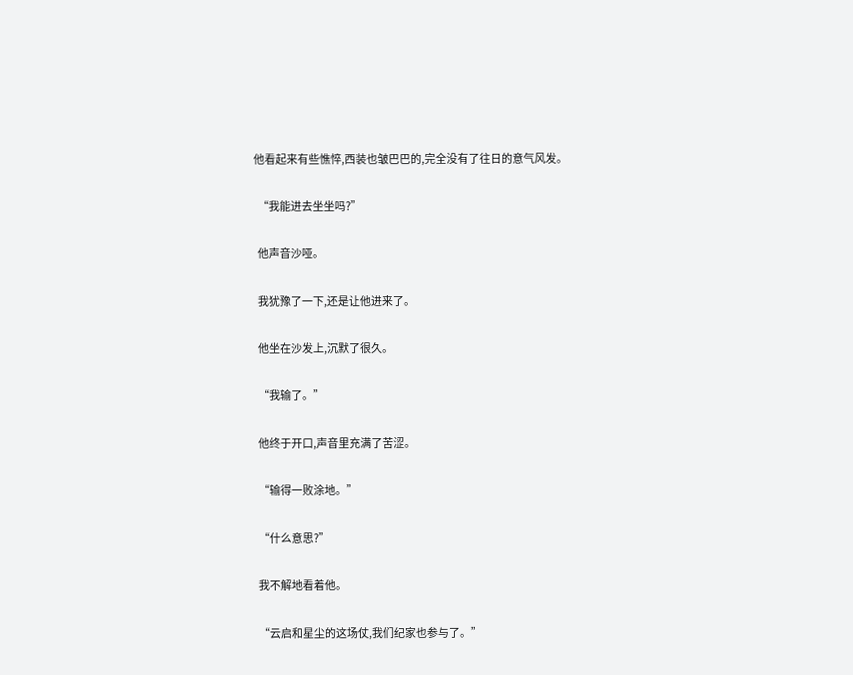他看起来有些憔悴,西装也皱巴巴的,完全没有了往日的意气风发。

  “我能进去坐坐吗?”

  他声音沙哑。

  我犹豫了一下,还是让他进来了。

  他坐在沙发上,沉默了很久。

  “我输了。”

  他终于开口,声音里充满了苦涩。

  “输得一败涂地。”

  “什么意思?”

  我不解地看着他。

  “云启和星尘的这场仗,我们纪家也参与了。”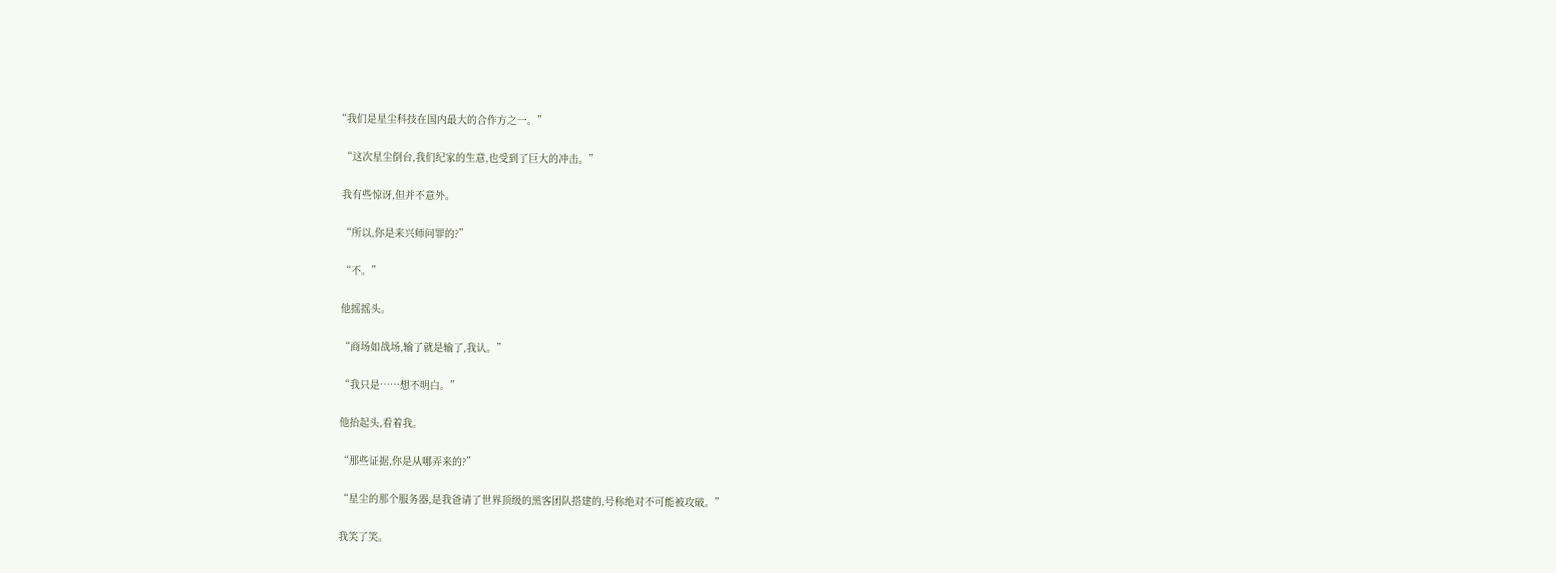“我们是星尘科技在国内最大的合作方之一。”

  “这次星尘倒台,我们纪家的生意,也受到了巨大的冲击。”

  我有些惊讶,但并不意外。

  “所以,你是来兴师问罪的?”

  “不。”

  他摇摇头。

  “商场如战场,输了就是输了,我认。”

  “我只是……想不明白。”

  他抬起头,看着我。

  “那些证据,你是从哪弄来的?”

  “星尘的那个服务器,是我爸请了世界顶级的黑客团队搭建的,号称绝对不可能被攻破。”

  我笑了笑。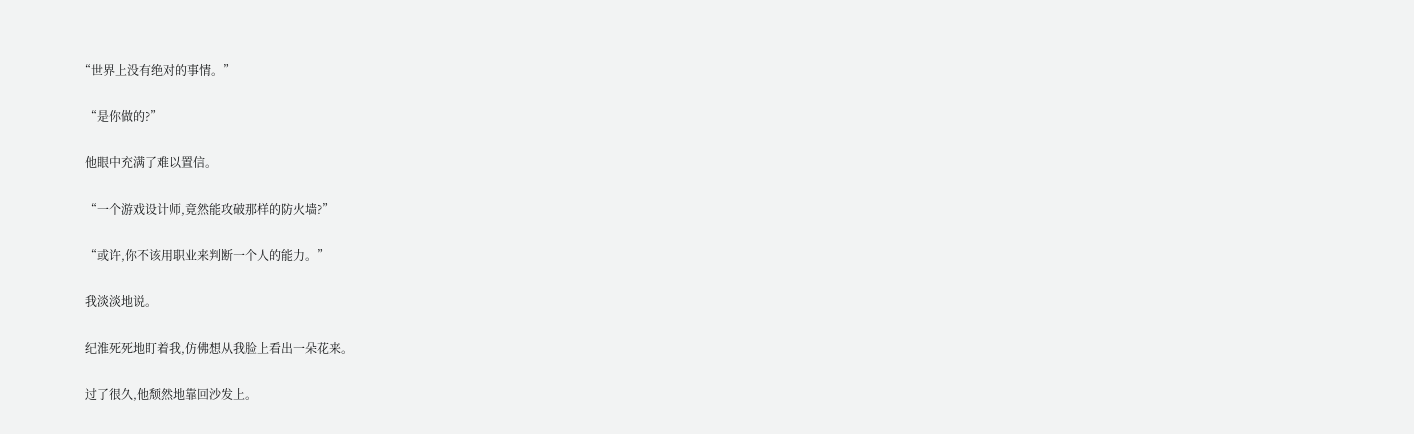“世界上没有绝对的事情。”

  “是你做的?”

  他眼中充满了难以置信。

  “一个游戏设计师,竟然能攻破那样的防火墙?”

  “或许,你不该用职业来判断一个人的能力。”

  我淡淡地说。

  纪淮死死地盯着我,仿佛想从我脸上看出一朵花来。

  过了很久,他颓然地靠回沙发上。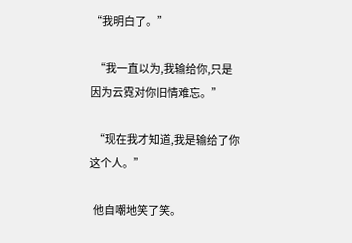“我明白了。”

  “我一直以为,我输给你,只是因为云霓对你旧情难忘。”

  “现在我才知道,我是输给了你这个人。”

  他自嘲地笑了笑。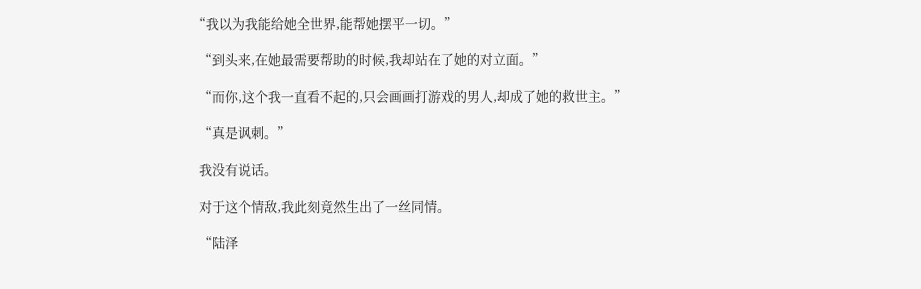“我以为我能给她全世界,能帮她摆平一切。”

  “到头来,在她最需要帮助的时候,我却站在了她的对立面。”

  “而你,这个我一直看不起的,只会画画打游戏的男人,却成了她的救世主。”

  “真是讽刺。”

  我没有说话。

  对于这个情敌,我此刻竟然生出了一丝同情。

  “陆泽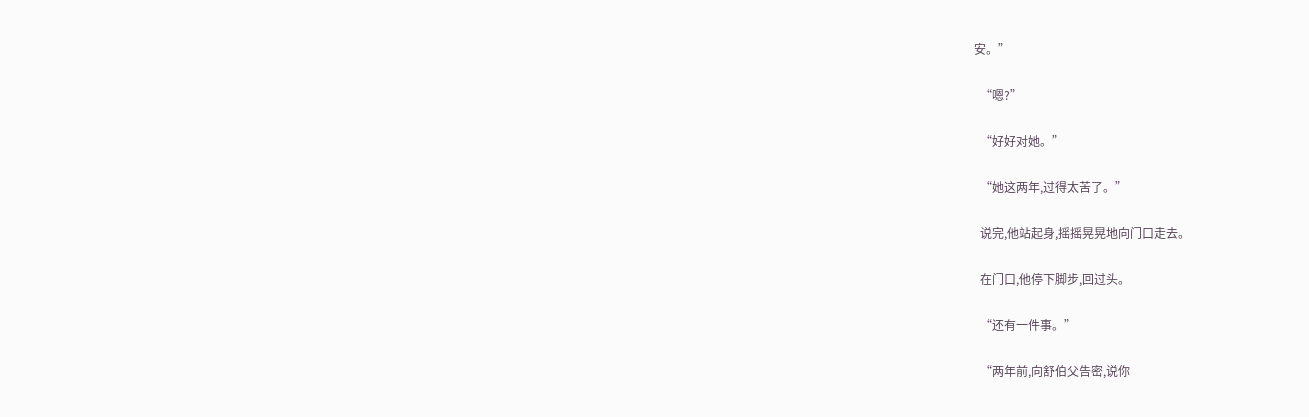安。”

  “嗯?”

  “好好对她。”

  “她这两年,过得太苦了。”

  说完,他站起身,摇摇晃晃地向门口走去。

  在门口,他停下脚步,回过头。

  “还有一件事。”

  “两年前,向舒伯父告密,说你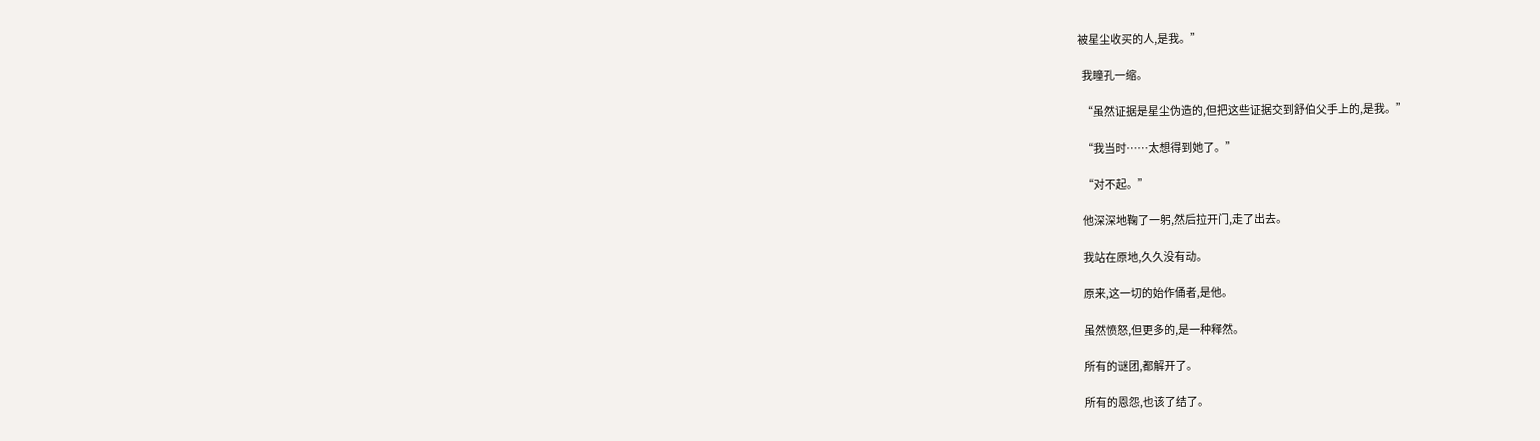被星尘收买的人,是我。”

  我瞳孔一缩。

  “虽然证据是星尘伪造的,但把这些证据交到舒伯父手上的,是我。”

  “我当时……太想得到她了。”

  “对不起。”

  他深深地鞠了一躬,然后拉开门,走了出去。

  我站在原地,久久没有动。

  原来,这一切的始作俑者,是他。

  虽然愤怒,但更多的,是一种释然。

  所有的谜团,都解开了。

  所有的恩怨,也该了结了。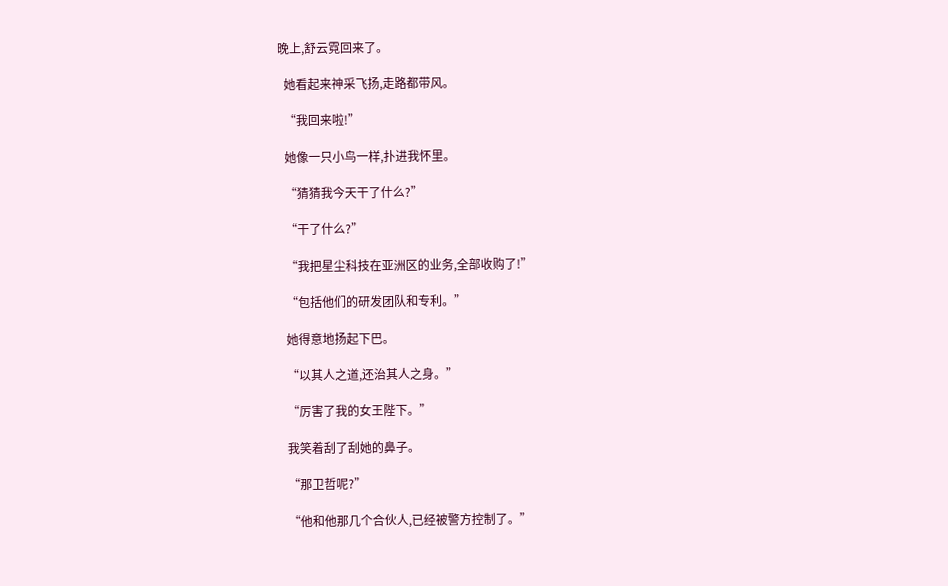晚上,舒云霓回来了。

  她看起来神采飞扬,走路都带风。

  “我回来啦!”

  她像一只小鸟一样,扑进我怀里。

  “猜猜我今天干了什么?”

  “干了什么?”

  “我把星尘科技在亚洲区的业务,全部收购了!”

  “包括他们的研发团队和专利。”

  她得意地扬起下巴。

  “以其人之道,还治其人之身。”

  “厉害了我的女王陛下。”

  我笑着刮了刮她的鼻子。

  “那卫哲呢?”

  “他和他那几个合伙人,已经被警方控制了。”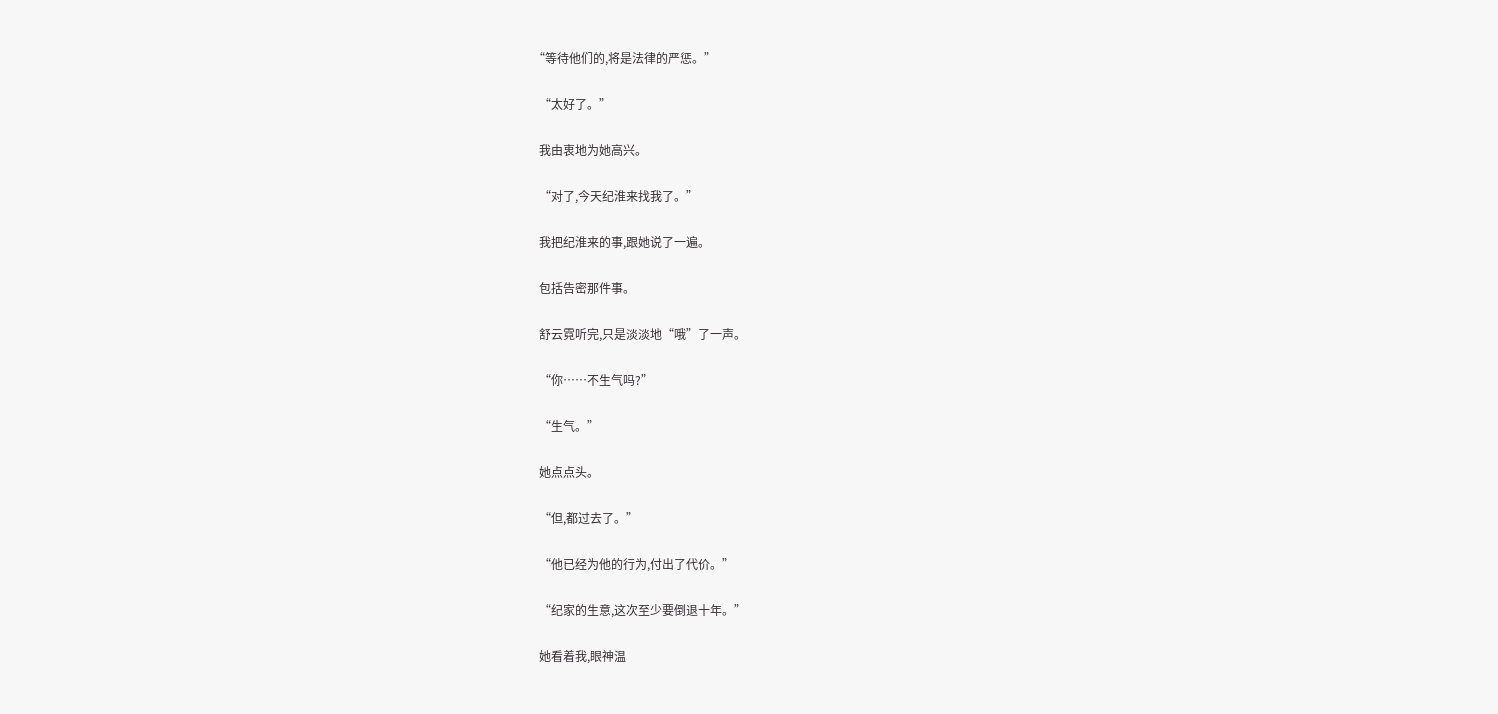“等待他们的,将是法律的严惩。”

  “太好了。”

  我由衷地为她高兴。

  “对了,今天纪淮来找我了。”

  我把纪淮来的事,跟她说了一遍。

  包括告密那件事。

  舒云霓听完,只是淡淡地“哦”了一声。

  “你……不生气吗?”

  “生气。”

  她点点头。

  “但,都过去了。”

  “他已经为他的行为,付出了代价。”

  “纪家的生意,这次至少要倒退十年。”

  她看着我,眼神温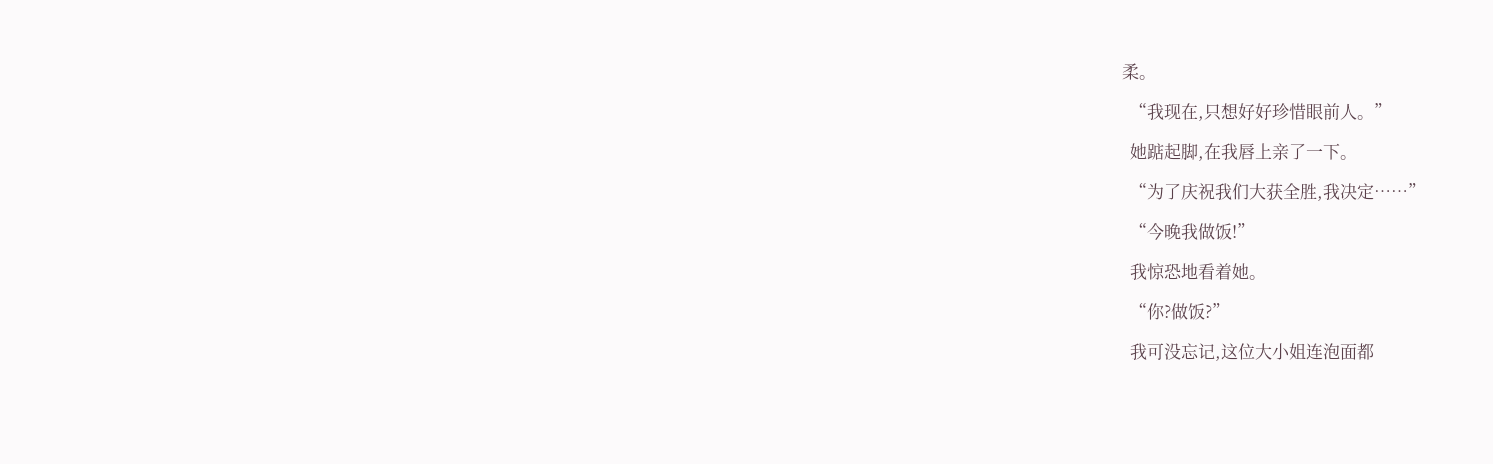柔。

  “我现在,只想好好珍惜眼前人。”

  她踮起脚,在我唇上亲了一下。

  “为了庆祝我们大获全胜,我决定……”

  “今晚我做饭!”

  我惊恐地看着她。

  “你?做饭?”

  我可没忘记,这位大小姐连泡面都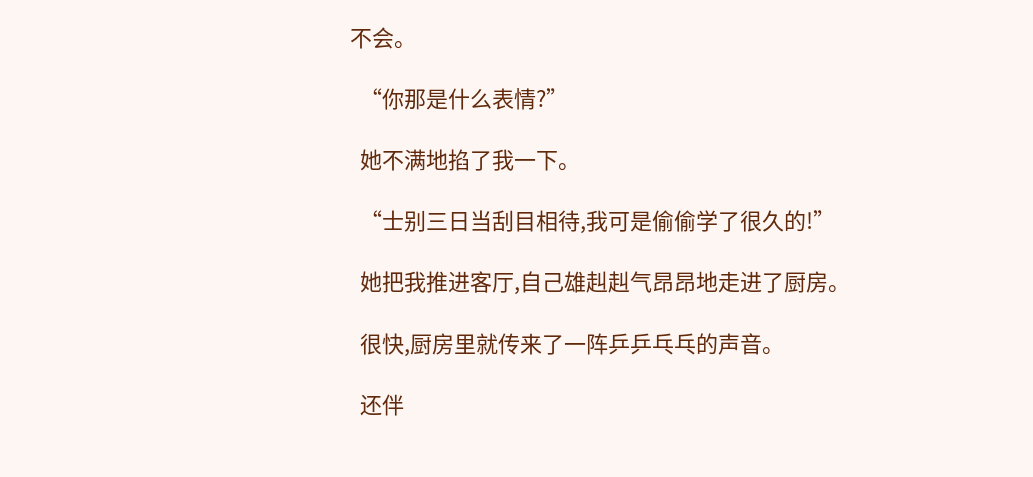不会。

  “你那是什么表情?”

  她不满地掐了我一下。

  “士别三日当刮目相待,我可是偷偷学了很久的!”

  她把我推进客厅,自己雄赳赳气昂昂地走进了厨房。

  很快,厨房里就传来了一阵乒乒乓乓的声音。

  还伴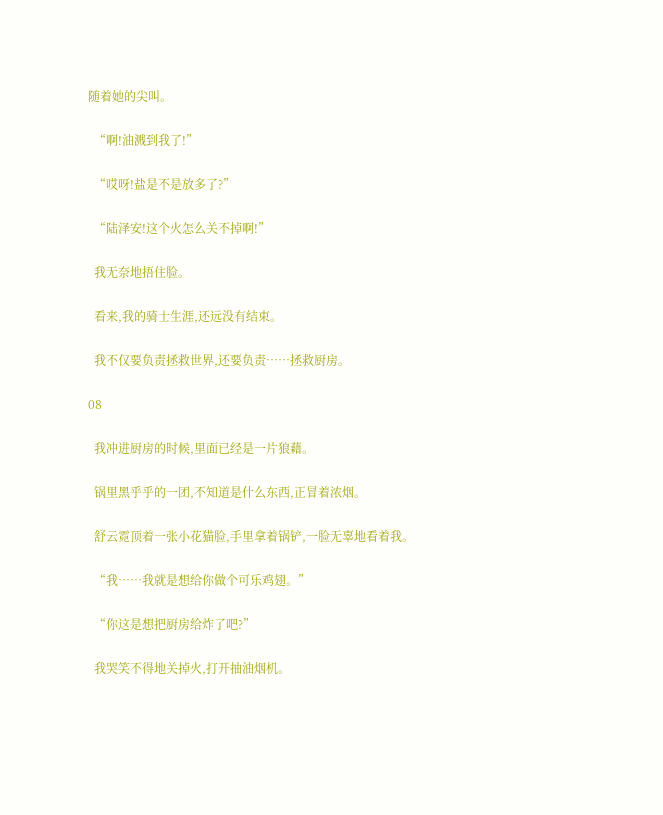随着她的尖叫。

  “啊!油溅到我了!”

  “哎呀!盐是不是放多了?”

  “陆泽安!这个火怎么关不掉啊!”

  我无奈地捂住脸。

  看来,我的骑士生涯,还远没有结束。

  我不仅要负责拯救世界,还要负责……拯救厨房。

08

  我冲进厨房的时候,里面已经是一片狼藉。

  锅里黑乎乎的一团,不知道是什么东西,正冒着浓烟。

  舒云霓顶着一张小花猫脸,手里拿着锅铲,一脸无辜地看着我。

  “我……我就是想给你做个可乐鸡翅。”

  “你这是想把厨房给炸了吧?”

  我哭笑不得地关掉火,打开抽油烟机。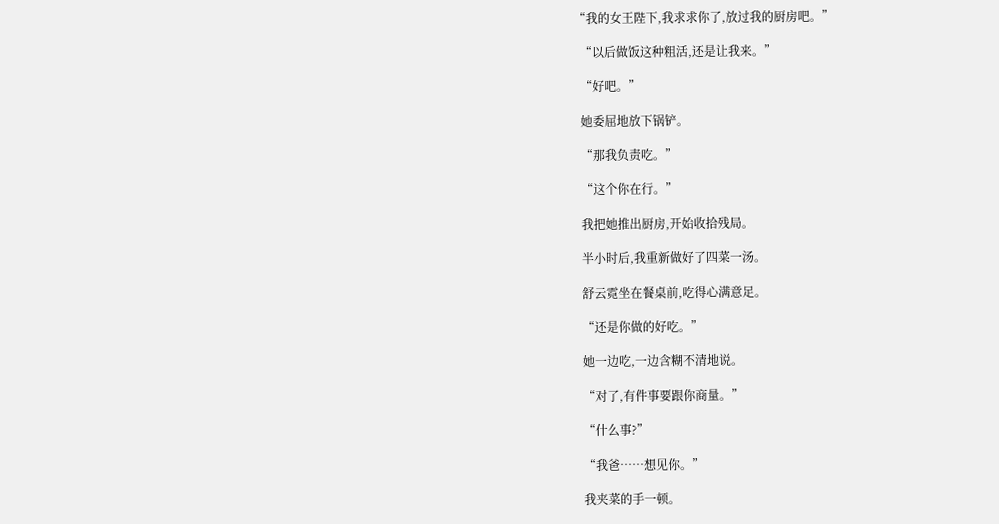“我的女王陛下,我求求你了,放过我的厨房吧。”

  “以后做饭这种粗活,还是让我来。”

  “好吧。”

  她委屈地放下锅铲。

  “那我负责吃。”

  “这个你在行。”

  我把她推出厨房,开始收拾残局。

  半小时后,我重新做好了四菜一汤。

  舒云霓坐在餐桌前,吃得心满意足。

  “还是你做的好吃。”

  她一边吃,一边含糊不清地说。

  “对了,有件事要跟你商量。”

  “什么事?”

  “我爸……想见你。”

  我夹菜的手一顿。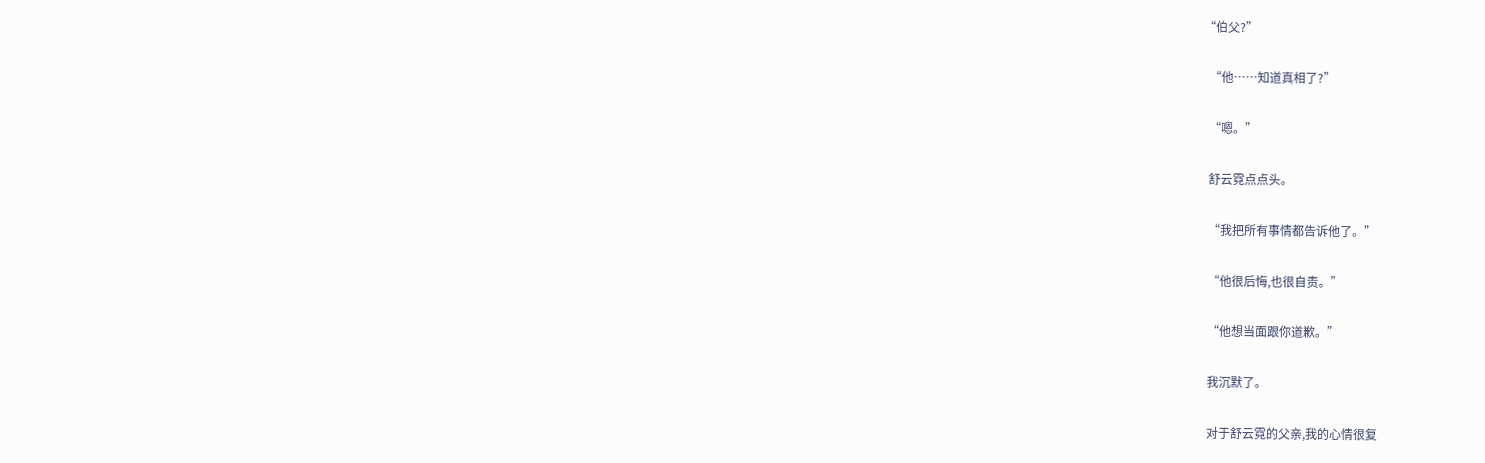“伯父?”

  “他……知道真相了?”

  “嗯。”

  舒云霓点点头。

  “我把所有事情都告诉他了。”

  “他很后悔,也很自责。”

  “他想当面跟你道歉。”

  我沉默了。

  对于舒云霓的父亲,我的心情很复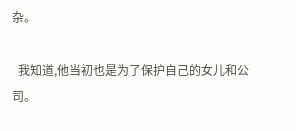杂。

  我知道,他当初也是为了保护自己的女儿和公司。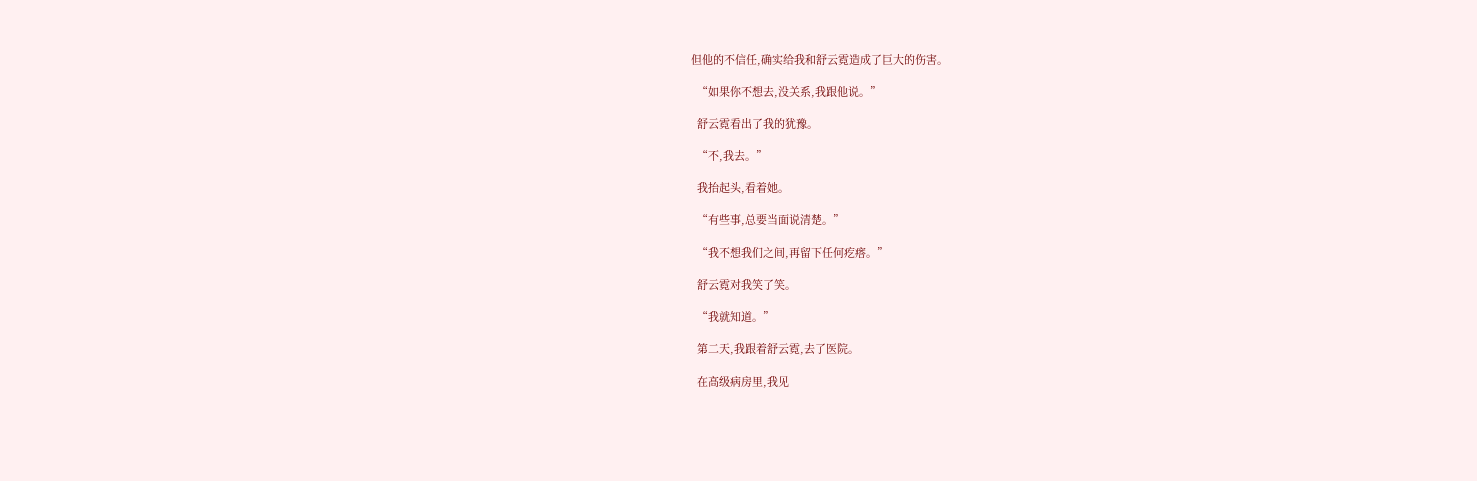但他的不信任,确实给我和舒云霓造成了巨大的伤害。

  “如果你不想去,没关系,我跟他说。”

  舒云霓看出了我的犹豫。

  “不,我去。”

  我抬起头,看着她。

  “有些事,总要当面说清楚。”

  “我不想我们之间,再留下任何疙瘩。”

  舒云霓对我笑了笑。

  “我就知道。”

  第二天,我跟着舒云霓,去了医院。

  在高级病房里,我见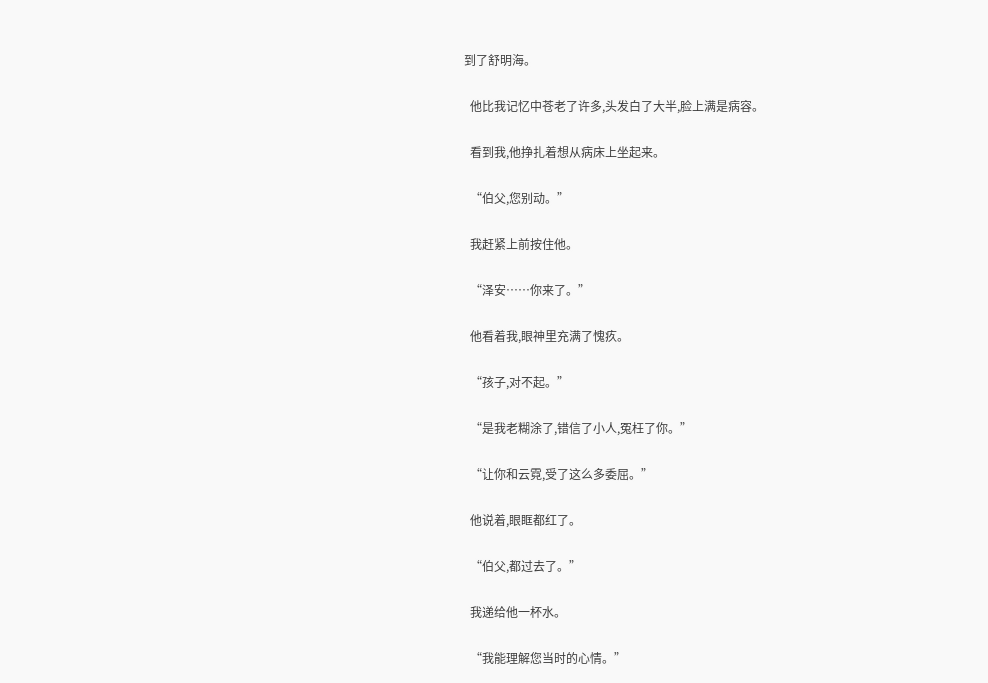到了舒明海。

  他比我记忆中苍老了许多,头发白了大半,脸上满是病容。

  看到我,他挣扎着想从病床上坐起来。

  “伯父,您别动。”

  我赶紧上前按住他。

  “泽安……你来了。”

  他看着我,眼神里充满了愧疚。

  “孩子,对不起。”

  “是我老糊涂了,错信了小人,冤枉了你。”

  “让你和云霓,受了这么多委屈。”

  他说着,眼眶都红了。

  “伯父,都过去了。”

  我递给他一杯水。

  “我能理解您当时的心情。”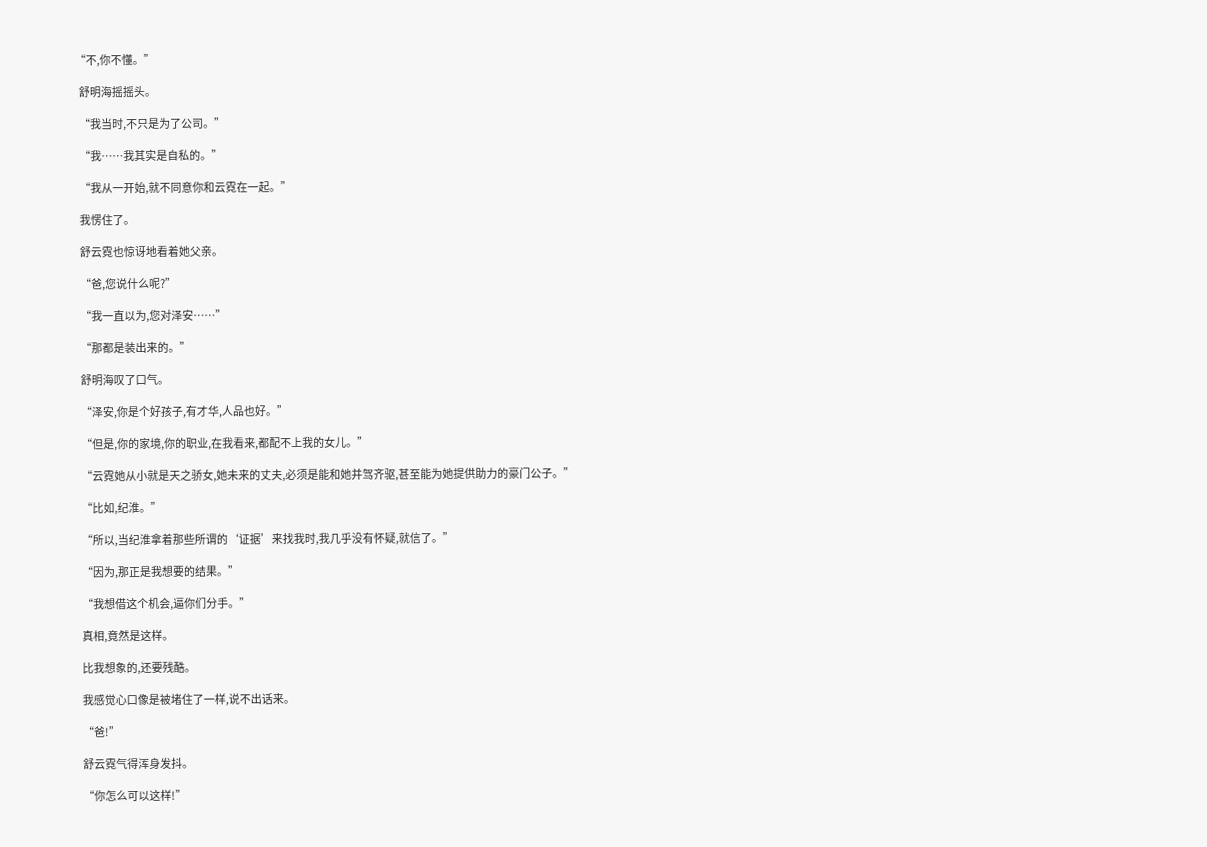“不,你不懂。”

  舒明海摇摇头。

  “我当时,不只是为了公司。”

  “我……我其实是自私的。”

  “我从一开始,就不同意你和云霓在一起。”

  我愣住了。

  舒云霓也惊讶地看着她父亲。

  “爸,您说什么呢?”

  “我一直以为,您对泽安……”

  “那都是装出来的。”

  舒明海叹了口气。

  “泽安,你是个好孩子,有才华,人品也好。”

  “但是,你的家境,你的职业,在我看来,都配不上我的女儿。”

  “云霓她从小就是天之骄女,她未来的丈夫,必须是能和她并驾齐驱,甚至能为她提供助力的豪门公子。”

  “比如,纪淮。”

  “所以,当纪淮拿着那些所谓的‘证据’来找我时,我几乎没有怀疑,就信了。”

  “因为,那正是我想要的结果。”

  “我想借这个机会,逼你们分手。”

  真相,竟然是这样。

  比我想象的,还要残酷。

  我感觉心口像是被堵住了一样,说不出话来。

  “爸!”

  舒云霓气得浑身发抖。

  “你怎么可以这样!”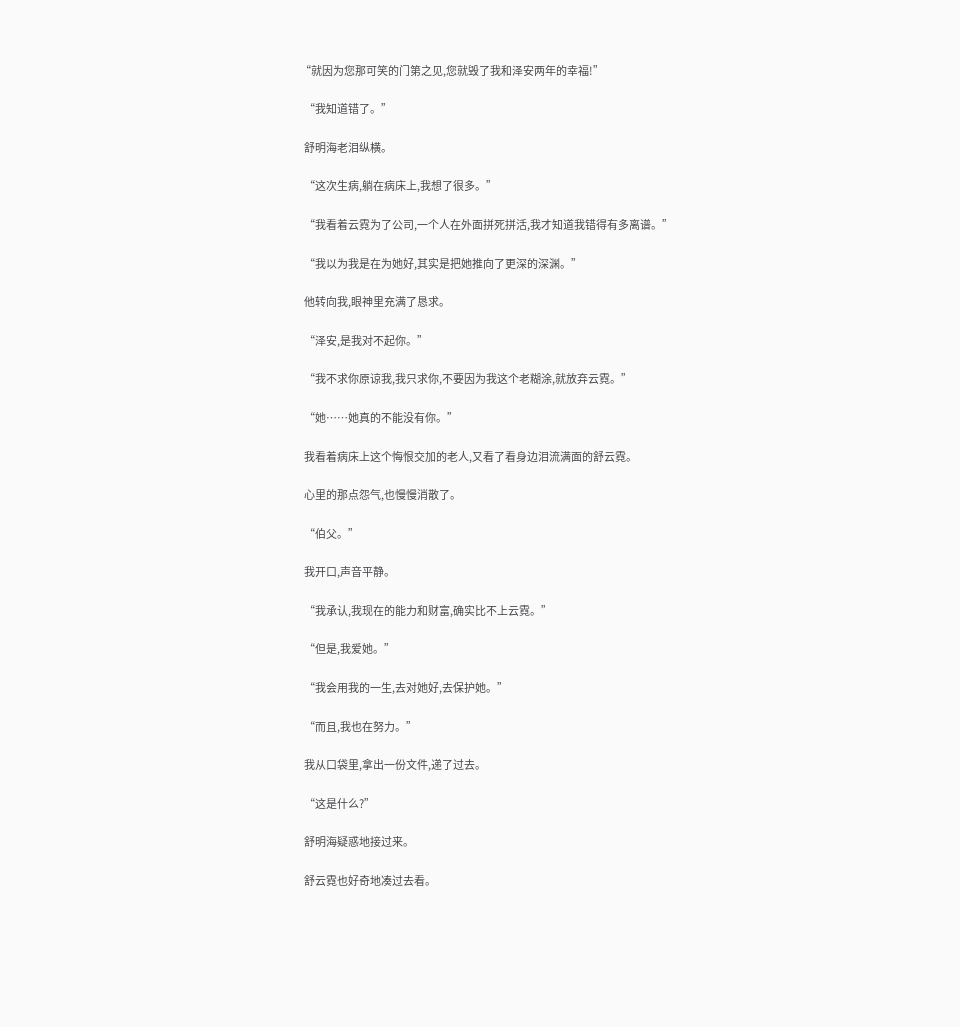“就因为您那可笑的门第之见,您就毁了我和泽安两年的幸福!”

  “我知道错了。”

  舒明海老泪纵横。

  “这次生病,躺在病床上,我想了很多。”

  “我看着云霓为了公司,一个人在外面拼死拼活,我才知道我错得有多离谱。”

  “我以为我是在为她好,其实是把她推向了更深的深渊。”

  他转向我,眼神里充满了恳求。

  “泽安,是我对不起你。”

  “我不求你原谅我,我只求你,不要因为我这个老糊涂,就放弃云霓。”

  “她……她真的不能没有你。”

  我看着病床上这个悔恨交加的老人,又看了看身边泪流满面的舒云霓。

  心里的那点怨气,也慢慢消散了。

  “伯父。”

  我开口,声音平静。

  “我承认,我现在的能力和财富,确实比不上云霓。”

  “但是,我爱她。”

  “我会用我的一生,去对她好,去保护她。”

  “而且,我也在努力。”

  我从口袋里,拿出一份文件,递了过去。

  “这是什么?”

  舒明海疑惑地接过来。

  舒云霓也好奇地凑过去看。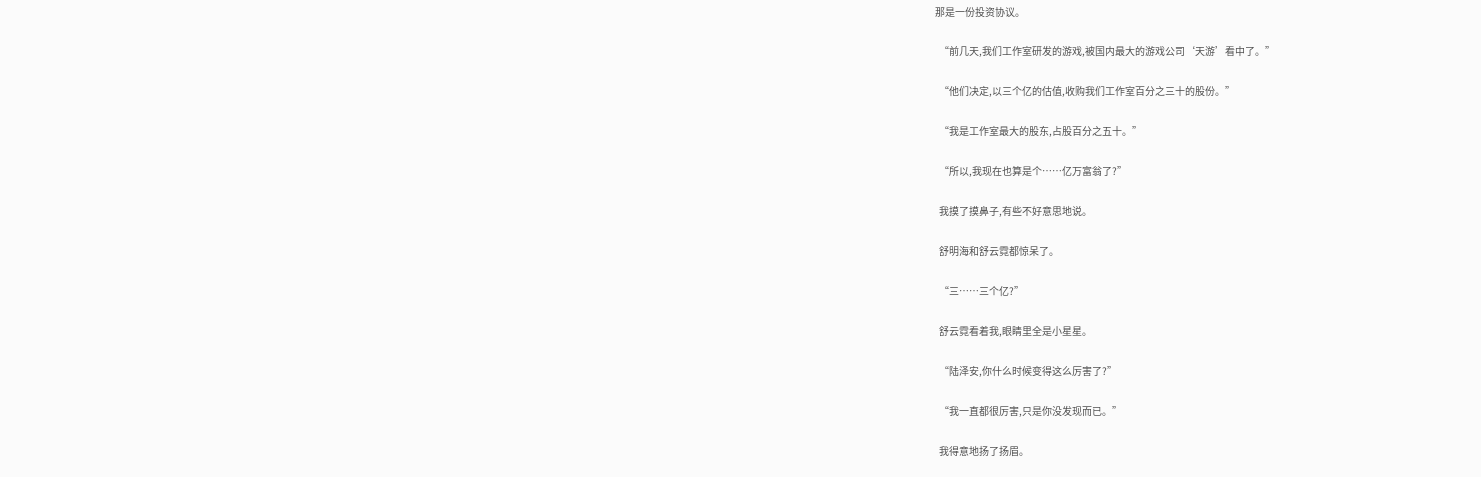那是一份投资协议。

  “前几天,我们工作室研发的游戏,被国内最大的游戏公司‘天游’看中了。”

  “他们决定,以三个亿的估值,收购我们工作室百分之三十的股份。”

  “我是工作室最大的股东,占股百分之五十。”

  “所以,我现在也算是个……亿万富翁了?”

  我摸了摸鼻子,有些不好意思地说。

  舒明海和舒云霓都惊呆了。

  “三……三个亿?”

  舒云霓看着我,眼睛里全是小星星。

  “陆泽安,你什么时候变得这么厉害了?”

  “我一直都很厉害,只是你没发现而已。”

  我得意地扬了扬眉。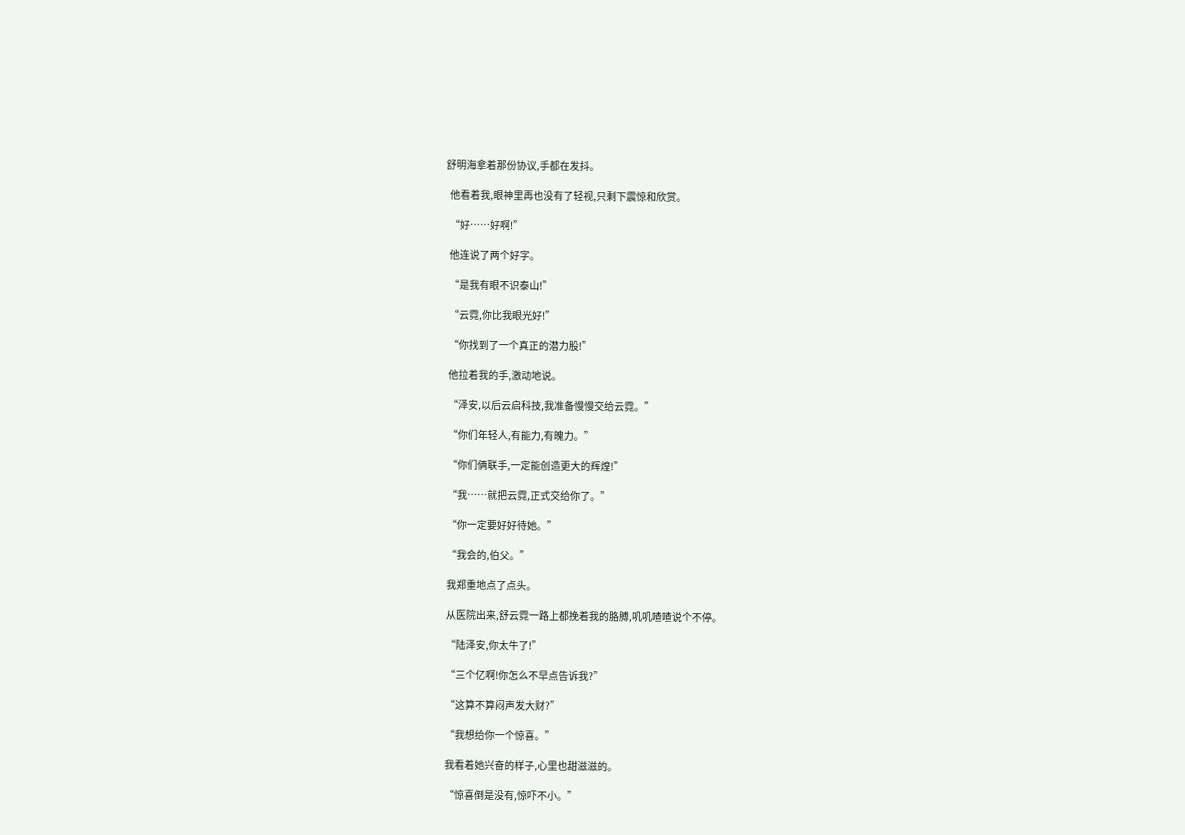舒明海拿着那份协议,手都在发抖。

  他看着我,眼神里再也没有了轻视,只剩下震惊和欣赏。

  “好……好啊!”

  他连说了两个好字。

  “是我有眼不识泰山!”

  “云霓,你比我眼光好!”

  “你找到了一个真正的潜力股!”

  他拉着我的手,激动地说。

  “泽安,以后云启科技,我准备慢慢交给云霓。”

  “你们年轻人,有能力,有魄力。”

  “你们俩联手,一定能创造更大的辉煌!”

  “我……就把云霓,正式交给你了。”

  “你一定要好好待她。”

  “我会的,伯父。”

  我郑重地点了点头。

  从医院出来,舒云霓一路上都挽着我的胳膊,叽叽喳喳说个不停。

  “陆泽安,你太牛了!”

  “三个亿啊!你怎么不早点告诉我?”

  “这算不算闷声发大财?”

  “我想给你一个惊喜。”

  我看着她兴奋的样子,心里也甜滋滋的。

  “惊喜倒是没有,惊吓不小。”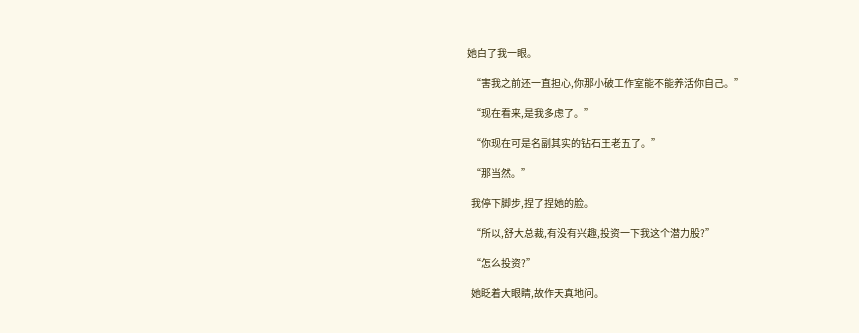她白了我一眼。

  “害我之前还一直担心,你那小破工作室能不能养活你自己。”

  “现在看来,是我多虑了。”

  “你现在可是名副其实的钻石王老五了。”

  “那当然。”

  我停下脚步,捏了捏她的脸。

  “所以,舒大总裁,有没有兴趣,投资一下我这个潜力股?”

  “怎么投资?”

  她眨着大眼睛,故作天真地问。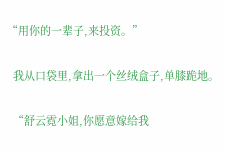“用你的一辈子,来投资。”

  我从口袋里,拿出一个丝绒盒子,单膝跪地。

  “舒云霓小姐,你愿意嫁给我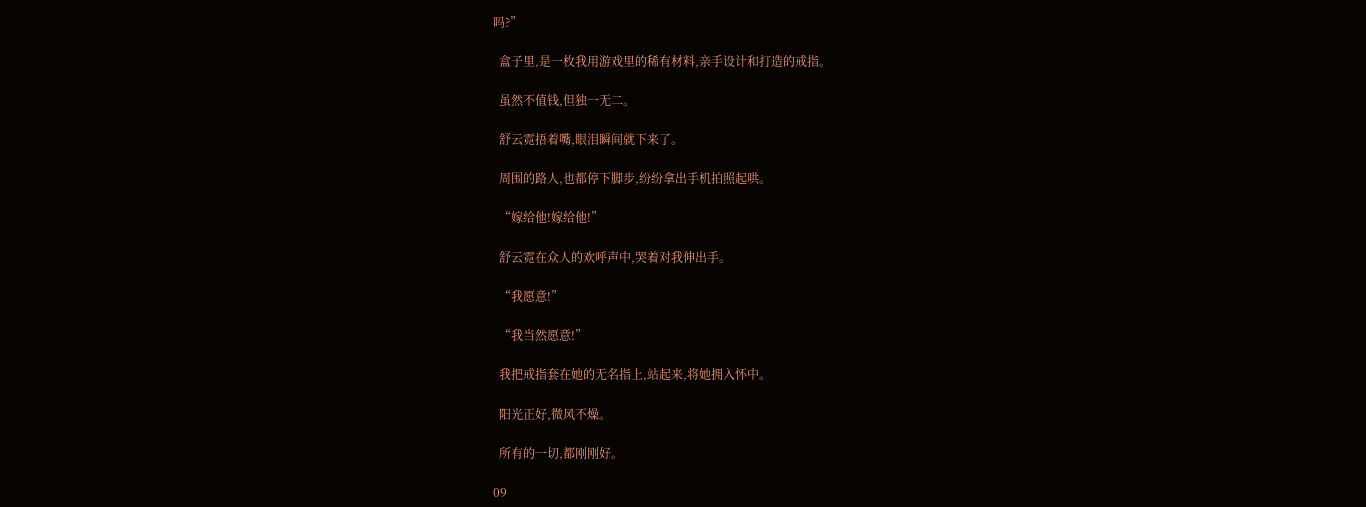吗?”

  盒子里,是一枚我用游戏里的稀有材料,亲手设计和打造的戒指。

  虽然不值钱,但独一无二。

  舒云霓捂着嘴,眼泪瞬间就下来了。

  周围的路人,也都停下脚步,纷纷拿出手机拍照起哄。

  “嫁给他!嫁给他!”

  舒云霓在众人的欢呼声中,哭着对我伸出手。

  “我愿意!”

  “我当然愿意!”

  我把戒指套在她的无名指上,站起来,将她拥入怀中。

  阳光正好,微风不燥。

  所有的一切,都刚刚好。

09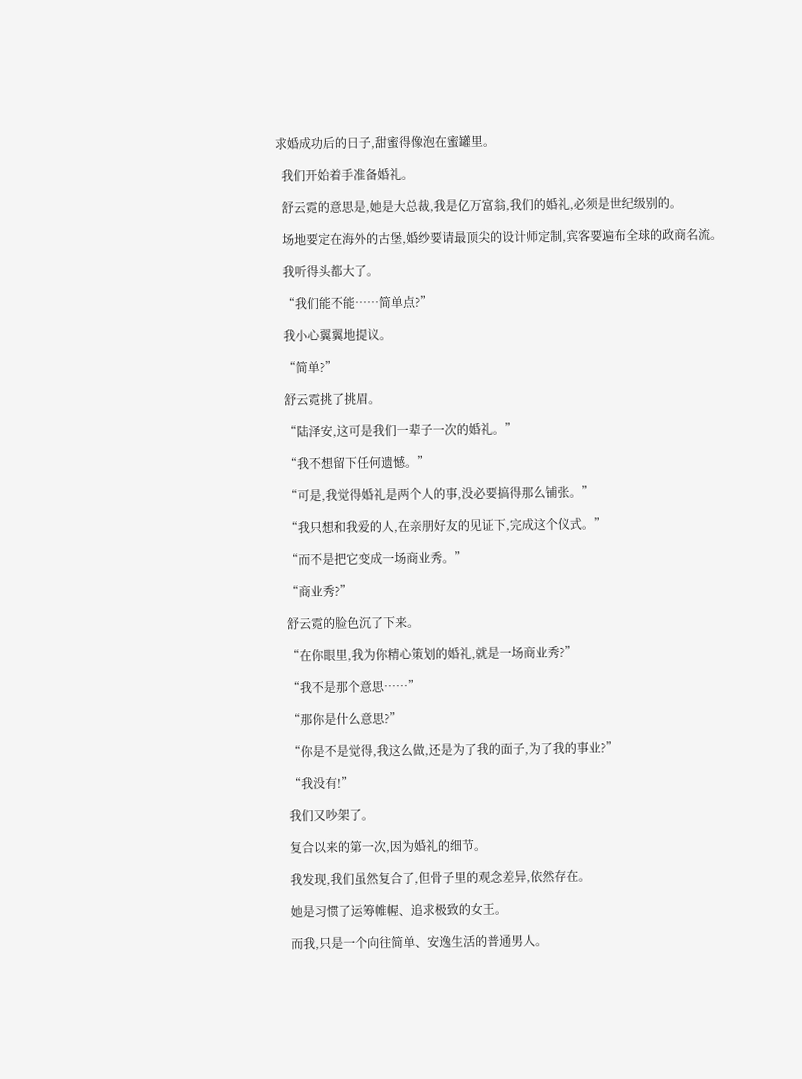求婚成功后的日子,甜蜜得像泡在蜜罐里。

  我们开始着手准备婚礼。

  舒云霓的意思是,她是大总裁,我是亿万富翁,我们的婚礼,必须是世纪级别的。

  场地要定在海外的古堡,婚纱要请最顶尖的设计师定制,宾客要遍布全球的政商名流。

  我听得头都大了。

  “我们能不能……简单点?”

  我小心翼翼地提议。

  “简单?”

  舒云霓挑了挑眉。

  “陆泽安,这可是我们一辈子一次的婚礼。”

  “我不想留下任何遗憾。”

  “可是,我觉得婚礼是两个人的事,没必要搞得那么铺张。”

  “我只想和我爱的人,在亲朋好友的见证下,完成这个仪式。”

  “而不是把它变成一场商业秀。”

  “商业秀?”

  舒云霓的脸色沉了下来。

  “在你眼里,我为你精心策划的婚礼,就是一场商业秀?”

  “我不是那个意思……”

  “那你是什么意思?”

  “你是不是觉得,我这么做,还是为了我的面子,为了我的事业?”

  “我没有!”

  我们又吵架了。

  复合以来的第一次,因为婚礼的细节。

  我发现,我们虽然复合了,但骨子里的观念差异,依然存在。

  她是习惯了运筹帷幄、追求极致的女王。

  而我,只是一个向往简单、安逸生活的普通男人。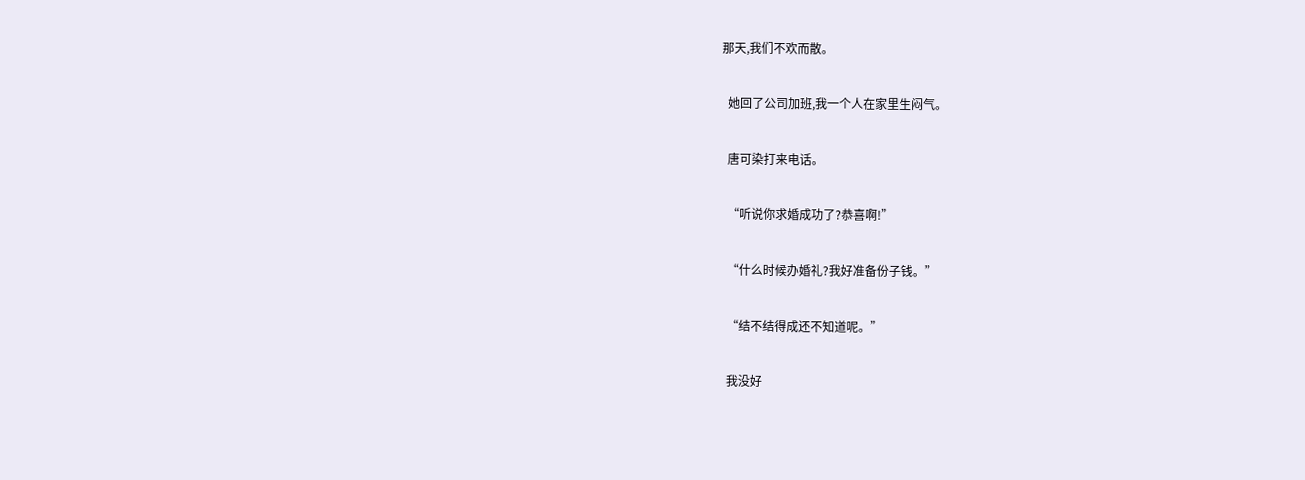那天,我们不欢而散。

  她回了公司加班,我一个人在家里生闷气。

  唐可染打来电话。

  “听说你求婚成功了?恭喜啊!”

  “什么时候办婚礼?我好准备份子钱。”

  “结不结得成还不知道呢。”

  我没好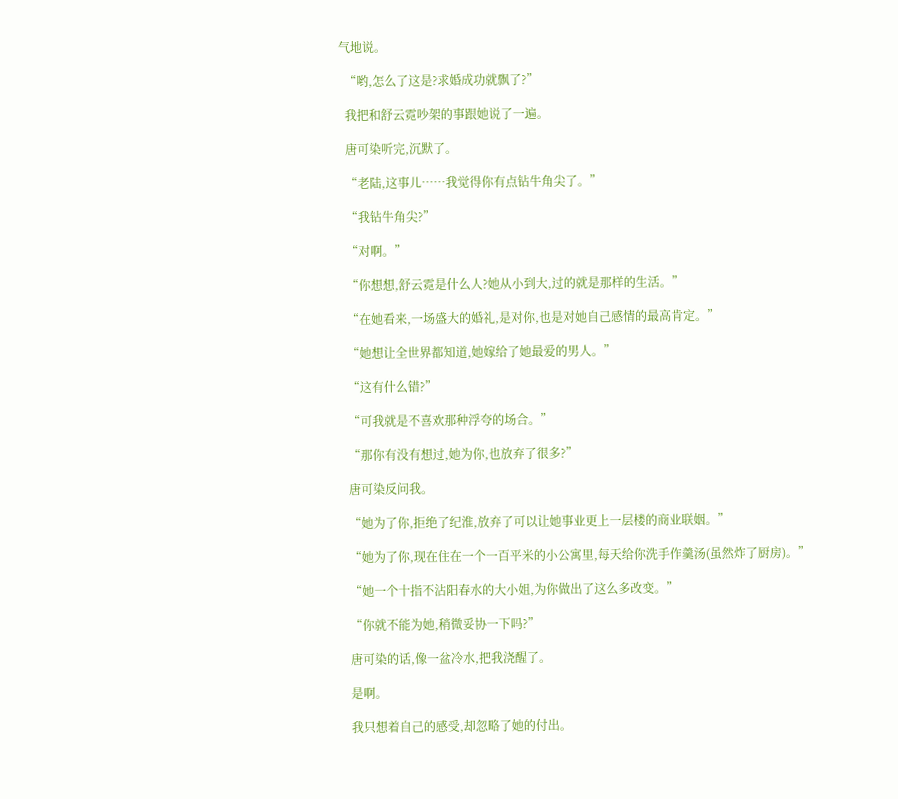气地说。

  “哟,怎么了这是?求婚成功就飘了?”

  我把和舒云霓吵架的事跟她说了一遍。

  唐可染听完,沉默了。

  “老陆,这事儿……我觉得你有点钻牛角尖了。”

  “我钻牛角尖?”

  “对啊。”

  “你想想,舒云霓是什么人?她从小到大,过的就是那样的生活。”

  “在她看来,一场盛大的婚礼,是对你,也是对她自己感情的最高肯定。”

  “她想让全世界都知道,她嫁给了她最爱的男人。”

  “这有什么错?”

  “可我就是不喜欢那种浮夸的场合。”

  “那你有没有想过,她为你,也放弃了很多?”

  唐可染反问我。

  “她为了你,拒绝了纪淮,放弃了可以让她事业更上一层楼的商业联姻。”

  “她为了你,现在住在一个一百平米的小公寓里,每天给你洗手作羹汤(虽然炸了厨房)。”

  “她一个十指不沾阳春水的大小姐,为你做出了这么多改变。”

  “你就不能为她,稍微妥协一下吗?”

  唐可染的话,像一盆冷水,把我浇醒了。

  是啊。

  我只想着自己的感受,却忽略了她的付出。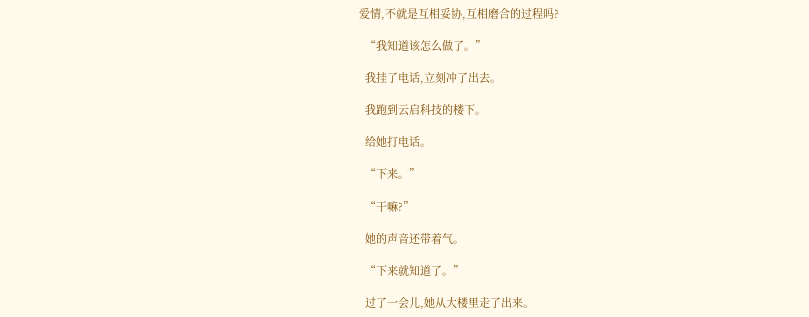爱情,不就是互相妥协,互相磨合的过程吗?

  “我知道该怎么做了。”

  我挂了电话,立刻冲了出去。

  我跑到云启科技的楼下。

  给她打电话。

  “下来。”

  “干嘛?”

  她的声音还带着气。

  “下来就知道了。”

  过了一会儿,她从大楼里走了出来。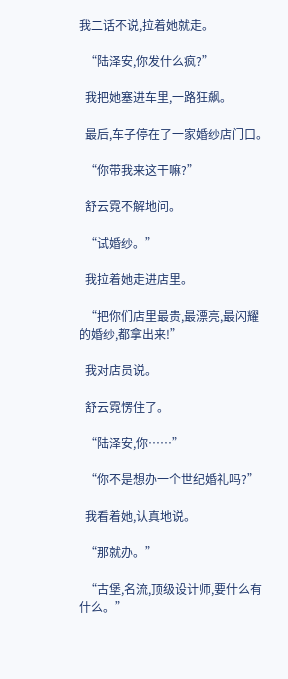我二话不说,拉着她就走。

  “陆泽安,你发什么疯?”

  我把她塞进车里,一路狂飙。

  最后,车子停在了一家婚纱店门口。

  “你带我来这干嘛?”

  舒云霓不解地问。

  “试婚纱。”

  我拉着她走进店里。

  “把你们店里最贵,最漂亮,最闪耀的婚纱,都拿出来!”

  我对店员说。

  舒云霓愣住了。

  “陆泽安,你……”

  “你不是想办一个世纪婚礼吗?”

  我看着她,认真地说。

  “那就办。”

  “古堡,名流,顶级设计师,要什么有什么。”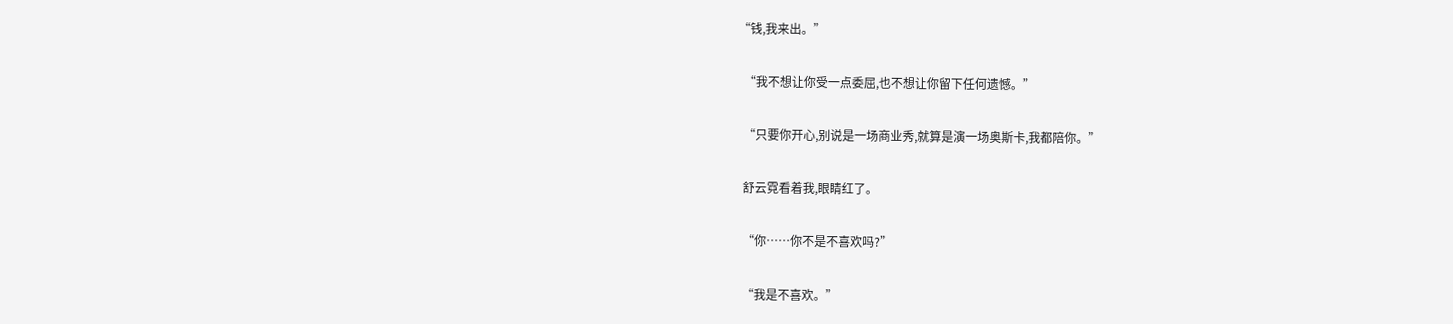“钱,我来出。”

  “我不想让你受一点委屈,也不想让你留下任何遗憾。”

  “只要你开心,别说是一场商业秀,就算是演一场奥斯卡,我都陪你。”

  舒云霓看着我,眼睛红了。

  “你……你不是不喜欢吗?”

  “我是不喜欢。”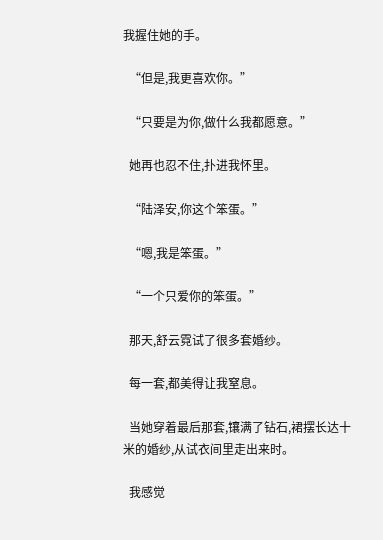我握住她的手。

  “但是,我更喜欢你。”

  “只要是为你,做什么我都愿意。”

  她再也忍不住,扑进我怀里。

  “陆泽安,你这个笨蛋。”

  “嗯,我是笨蛋。”

  “一个只爱你的笨蛋。”

  那天,舒云霓试了很多套婚纱。

  每一套,都美得让我窒息。

  当她穿着最后那套,镶满了钻石,裙摆长达十米的婚纱,从试衣间里走出来时。

  我感觉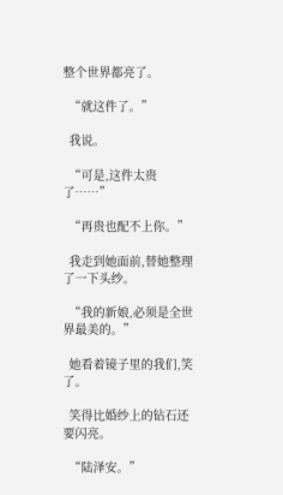整个世界都亮了。

  “就这件了。”

  我说。

  “可是,这件太贵了……”

  “再贵也配不上你。”

  我走到她面前,替她整理了一下头纱。

  “我的新娘,必须是全世界最美的。”

  她看着镜子里的我们,笑了。

  笑得比婚纱上的钻石还要闪亮。

  “陆泽安。”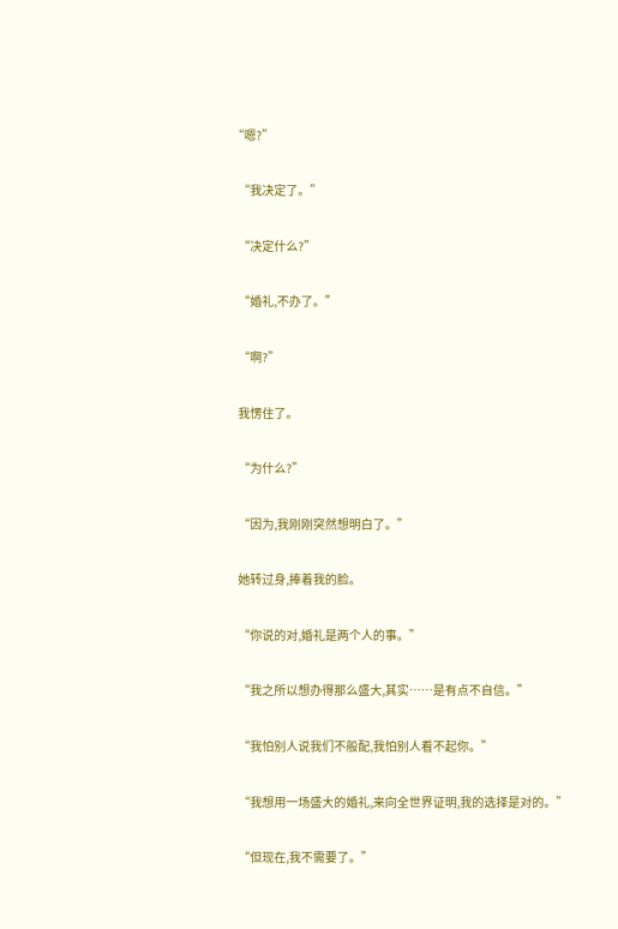“嗯?”

  “我决定了。”

  “决定什么?”

  “婚礼,不办了。”

  “啊?”

  我愣住了。

  “为什么?”

  “因为,我刚刚突然想明白了。”

  她转过身,捧着我的脸。

  “你说的对,婚礼是两个人的事。”

  “我之所以想办得那么盛大,其实……是有点不自信。”

  “我怕别人说我们不般配,我怕别人看不起你。”

  “我想用一场盛大的婚礼,来向全世界证明,我的选择是对的。”

  “但现在,我不需要了。”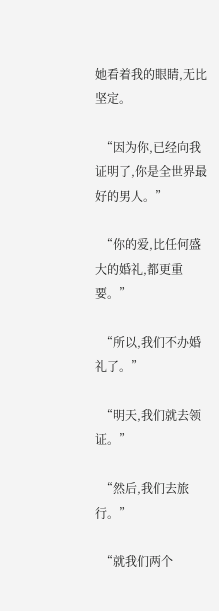她看着我的眼睛,无比坚定。

  “因为你,已经向我证明了,你是全世界最好的男人。”

  “你的爱,比任何盛大的婚礼,都更重要。”

  “所以,我们不办婚礼了。”

  “明天,我们就去领证。”

  “然后,我们去旅行。”

  “就我们两个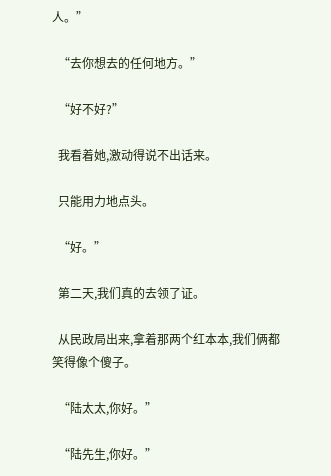人。”

  “去你想去的任何地方。”

  “好不好?”

  我看着她,激动得说不出话来。

  只能用力地点头。

  “好。”

  第二天,我们真的去领了证。

  从民政局出来,拿着那两个红本本,我们俩都笑得像个傻子。

  “陆太太,你好。”

  “陆先生,你好。”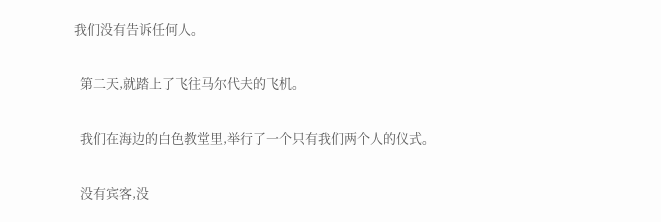我们没有告诉任何人。

  第二天,就踏上了飞往马尔代夫的飞机。

  我们在海边的白色教堂里,举行了一个只有我们两个人的仪式。

  没有宾客,没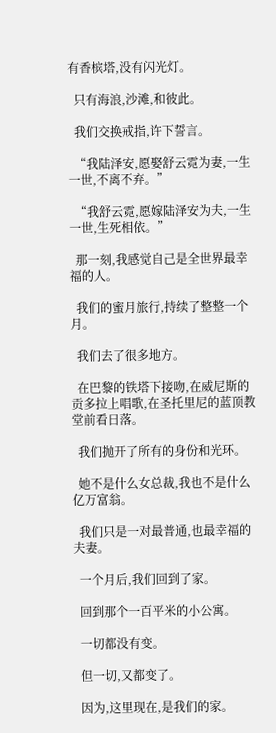有香槟塔,没有闪光灯。

  只有海浪,沙滩,和彼此。

  我们交换戒指,许下誓言。

  “我陆泽安,愿娶舒云霓为妻,一生一世,不离不弃。”

  “我舒云霓,愿嫁陆泽安为夫,一生一世,生死相依。”

  那一刻,我感觉自己是全世界最幸福的人。

  我们的蜜月旅行,持续了整整一个月。

  我们去了很多地方。

  在巴黎的铁塔下接吻,在威尼斯的贡多拉上唱歌,在圣托里尼的蓝顶教堂前看日落。

  我们抛开了所有的身份和光环。

  她不是什么女总裁,我也不是什么亿万富翁。

  我们只是一对最普通,也最幸福的夫妻。

  一个月后,我们回到了家。

  回到那个一百平米的小公寓。

  一切都没有变。

  但一切,又都变了。

  因为,这里现在,是我们的家。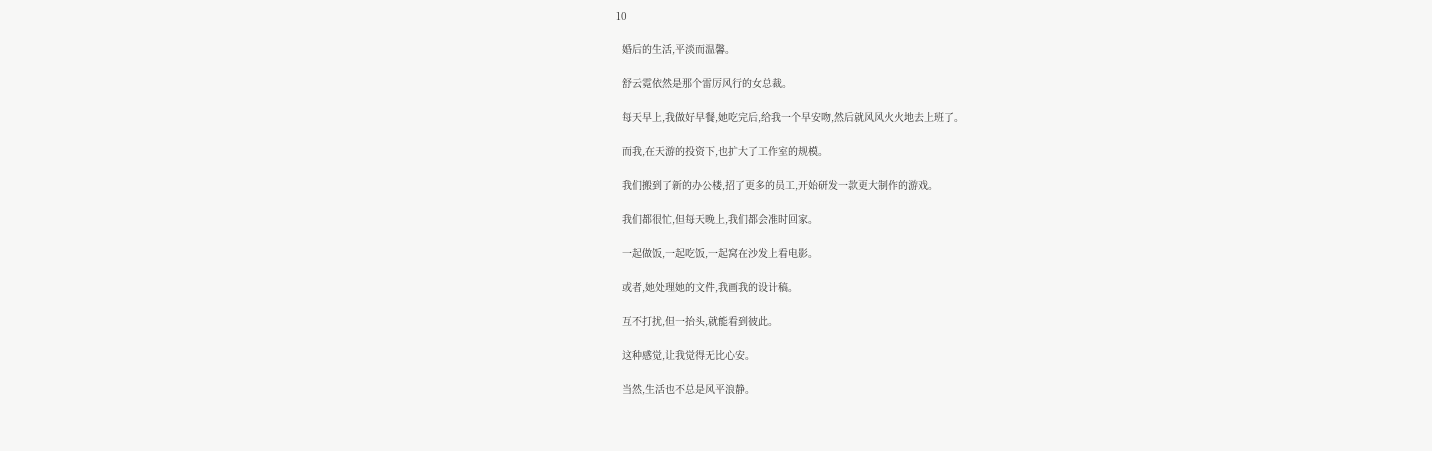10

  婚后的生活,平淡而温馨。

  舒云霓依然是那个雷厉风行的女总裁。

  每天早上,我做好早餐,她吃完后,给我一个早安吻,然后就风风火火地去上班了。

  而我,在天游的投资下,也扩大了工作室的规模。

  我们搬到了新的办公楼,招了更多的员工,开始研发一款更大制作的游戏。

  我们都很忙,但每天晚上,我们都会准时回家。

  一起做饭,一起吃饭,一起窝在沙发上看电影。

  或者,她处理她的文件,我画我的设计稿。

  互不打扰,但一抬头,就能看到彼此。

  这种感觉,让我觉得无比心安。

  当然,生活也不总是风平浪静。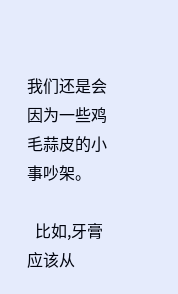我们还是会因为一些鸡毛蒜皮的小事吵架。

  比如,牙膏应该从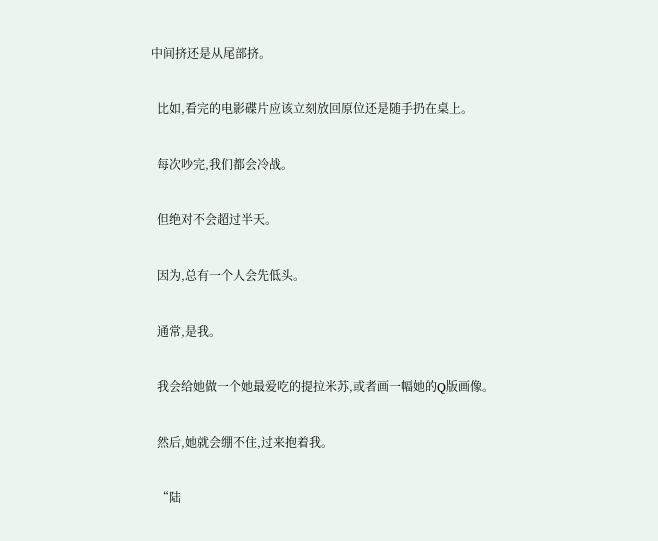中间挤还是从尾部挤。

  比如,看完的电影碟片应该立刻放回原位还是随手扔在桌上。

  每次吵完,我们都会冷战。

  但绝对不会超过半天。

  因为,总有一个人会先低头。

  通常,是我。

  我会给她做一个她最爱吃的提拉米苏,或者画一幅她的Q版画像。

  然后,她就会绷不住,过来抱着我。

  “陆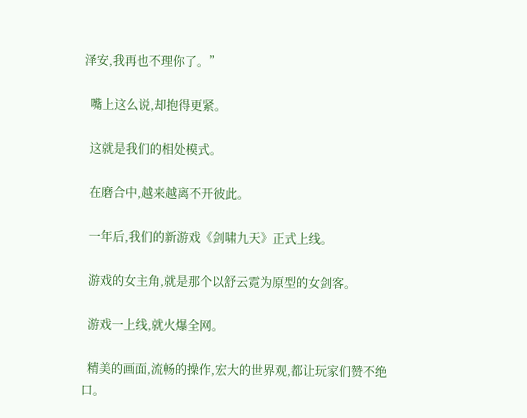泽安,我再也不理你了。”

  嘴上这么说,却抱得更紧。

  这就是我们的相处模式。

  在磨合中,越来越离不开彼此。

  一年后,我们的新游戏《剑啸九天》正式上线。

  游戏的女主角,就是那个以舒云霓为原型的女剑客。

  游戏一上线,就火爆全网。

  精美的画面,流畅的操作,宏大的世界观,都让玩家们赞不绝口。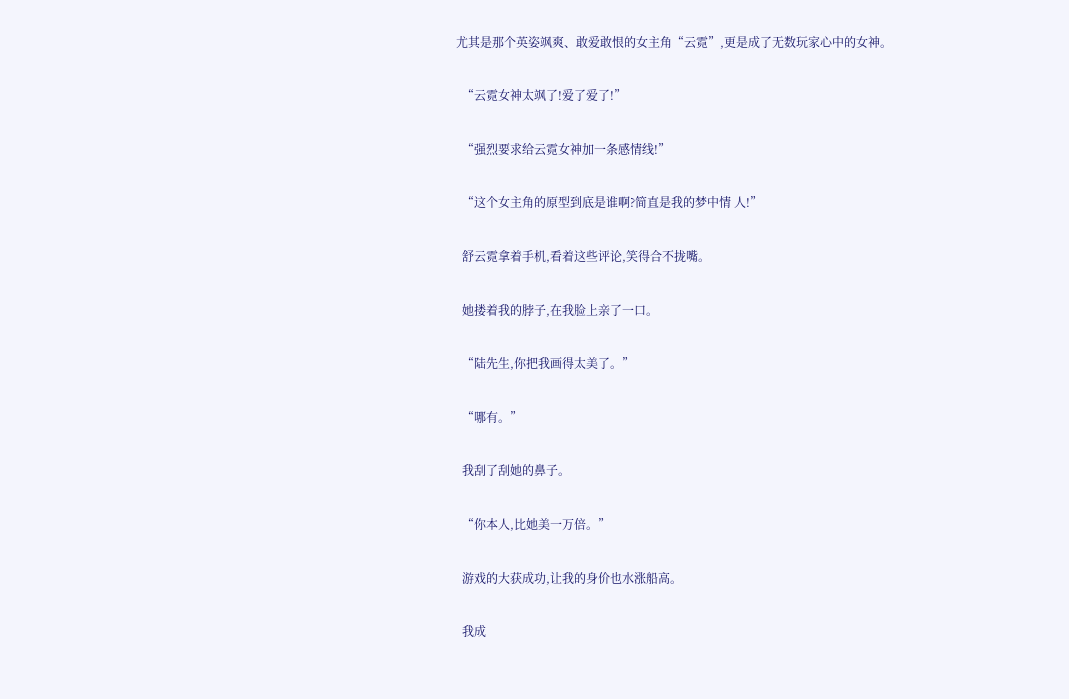尤其是那个英姿飒爽、敢爱敢恨的女主角“云霓”,更是成了无数玩家心中的女神。

  “云霓女神太飒了!爱了爱了!”

  “强烈要求给云霓女神加一条感情线!”

  “这个女主角的原型到底是谁啊?简直是我的梦中情 人!”

  舒云霓拿着手机,看着这些评论,笑得合不拢嘴。

  她搂着我的脖子,在我脸上亲了一口。

  “陆先生,你把我画得太美了。”

  “哪有。”

  我刮了刮她的鼻子。

  “你本人,比她美一万倍。”

  游戏的大获成功,让我的身价也水涨船高。

  我成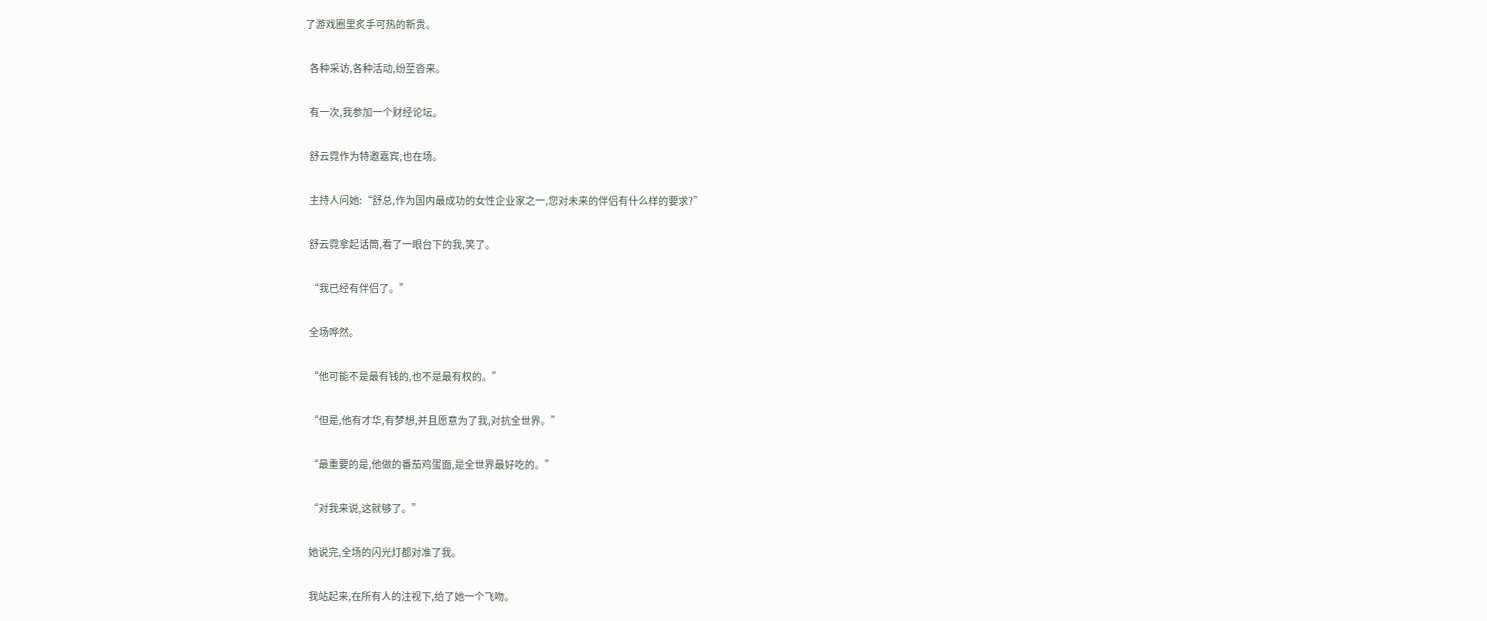了游戏圈里炙手可热的新贵。

  各种采访,各种活动,纷至沓来。

  有一次,我参加一个财经论坛。

  舒云霓作为特邀嘉宾,也在场。

  主持人问她:“舒总,作为国内最成功的女性企业家之一,您对未来的伴侣有什么样的要求?”

  舒云霓拿起话筒,看了一眼台下的我,笑了。

  “我已经有伴侣了。”

  全场哗然。

  “他可能不是最有钱的,也不是最有权的。”

  “但是,他有才华,有梦想,并且愿意为了我,对抗全世界。”

  “最重要的是,他做的番茄鸡蛋面,是全世界最好吃的。”

  “对我来说,这就够了。”

  她说完,全场的闪光灯都对准了我。

  我站起来,在所有人的注视下,给了她一个飞吻。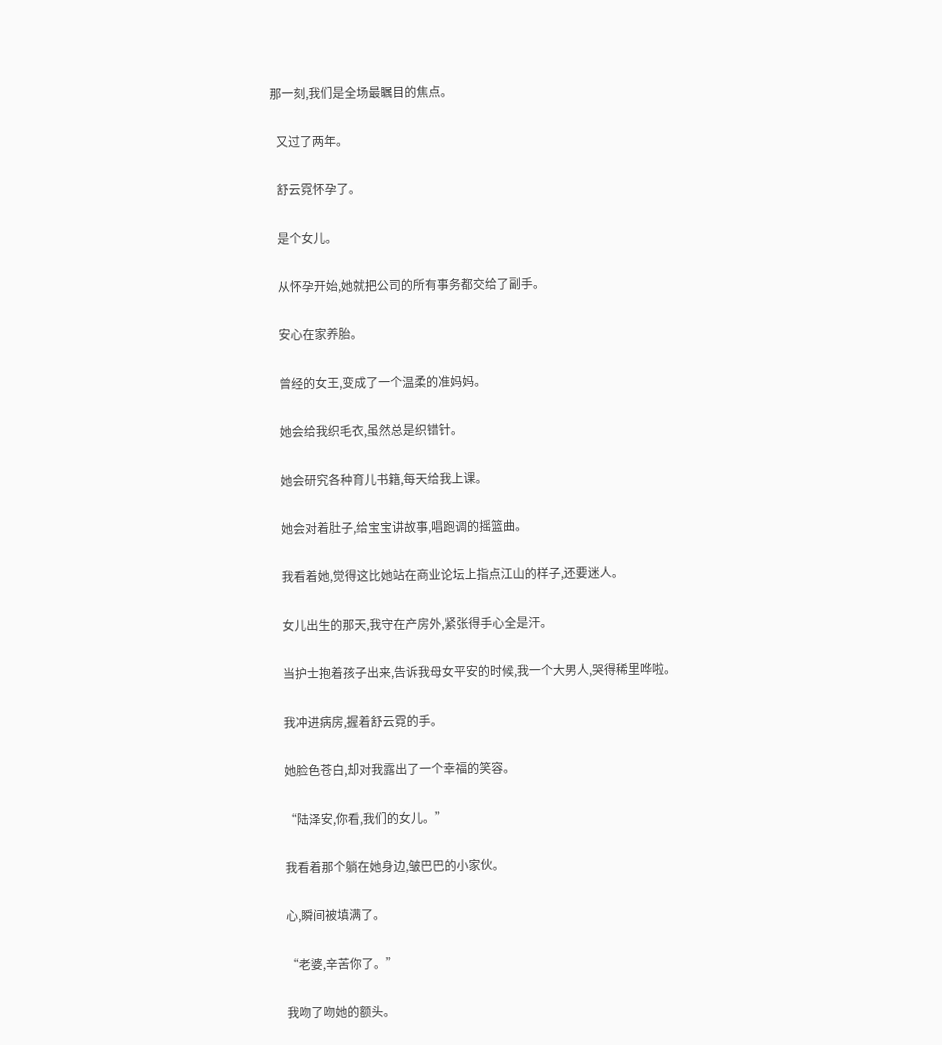那一刻,我们是全场最瞩目的焦点。

  又过了两年。

  舒云霓怀孕了。

  是个女儿。

  从怀孕开始,她就把公司的所有事务都交给了副手。

  安心在家养胎。

  曾经的女王,变成了一个温柔的准妈妈。

  她会给我织毛衣,虽然总是织错针。

  她会研究各种育儿书籍,每天给我上课。

  她会对着肚子,给宝宝讲故事,唱跑调的摇篮曲。

  我看着她,觉得这比她站在商业论坛上指点江山的样子,还要迷人。

  女儿出生的那天,我守在产房外,紧张得手心全是汗。

  当护士抱着孩子出来,告诉我母女平安的时候,我一个大男人,哭得稀里哗啦。

  我冲进病房,握着舒云霓的手。

  她脸色苍白,却对我露出了一个幸福的笑容。

  “陆泽安,你看,我们的女儿。”

  我看着那个躺在她身边,皱巴巴的小家伙。

  心,瞬间被填满了。

  “老婆,辛苦你了。”

  我吻了吻她的额头。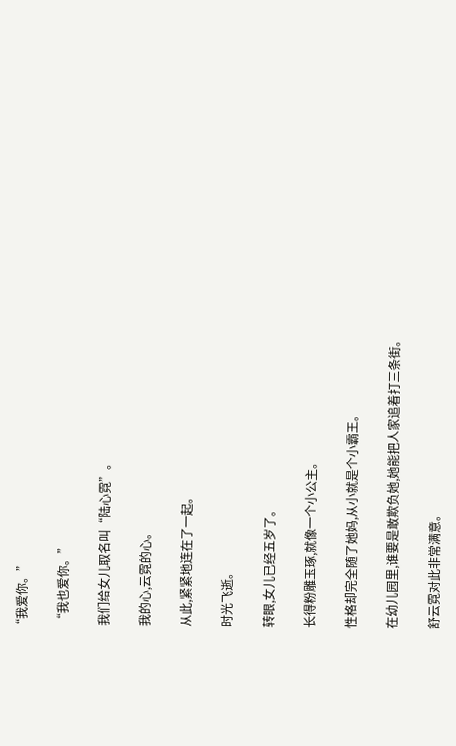“我爱你。”

  “我也爱你。”

  我们给女儿取名叫“陆心霓”。

  我的心,云霓的心。

  从此,紧紧地连在了一起。

  时光飞逝。

  转眼,女儿已经五岁了。

  长得粉雕玉琢,就像一个小公主。

  性格却完全随了她妈,从小就是个小霸王。

  在幼儿园里,谁要是敢欺负她,她能把人家追着打三条街。

  舒云霓对此非常满意。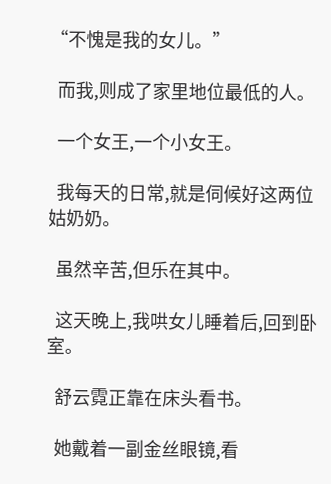“不愧是我的女儿。”

  而我,则成了家里地位最低的人。

  一个女王,一个小女王。

  我每天的日常,就是伺候好这两位姑奶奶。

  虽然辛苦,但乐在其中。

  这天晚上,我哄女儿睡着后,回到卧室。

  舒云霓正靠在床头看书。

  她戴着一副金丝眼镜,看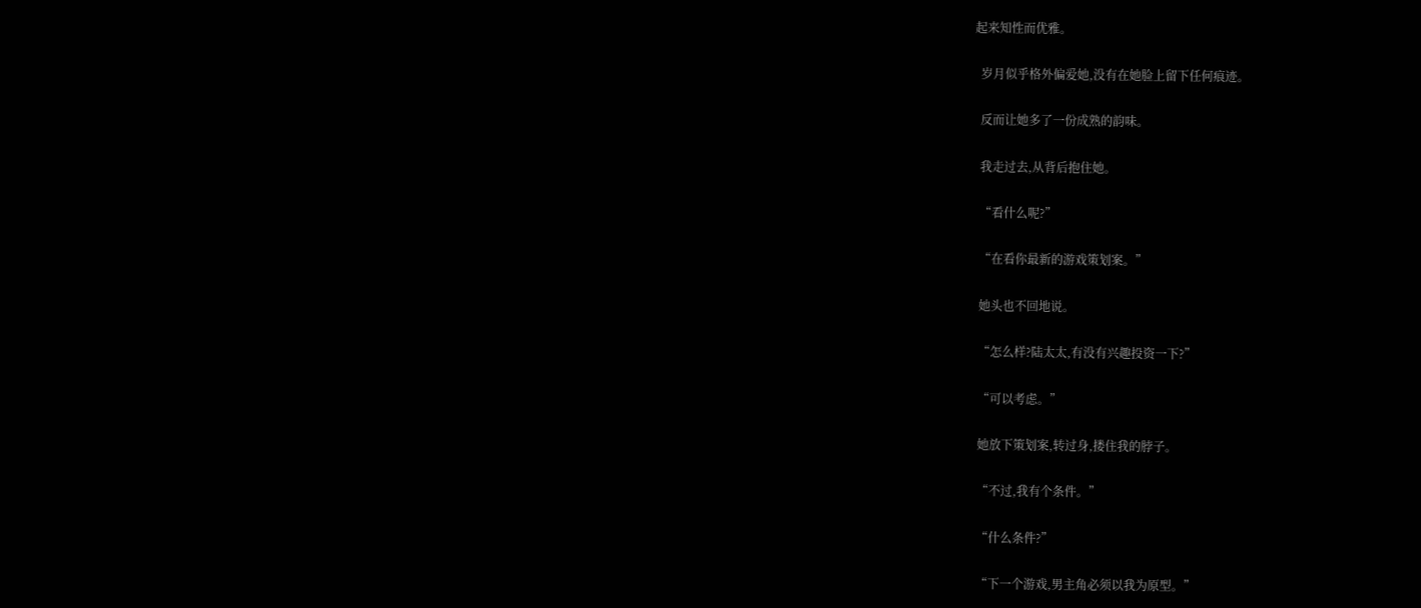起来知性而优雅。

  岁月似乎格外偏爱她,没有在她脸上留下任何痕迹。

  反而让她多了一份成熟的韵味。

  我走过去,从背后抱住她。

  “看什么呢?”

  “在看你最新的游戏策划案。”

  她头也不回地说。

  “怎么样?陆太太,有没有兴趣投资一下?”

  “可以考虑。”

  她放下策划案,转过身,搂住我的脖子。

  “不过,我有个条件。”

  “什么条件?”

  “下一个游戏,男主角必须以我为原型。”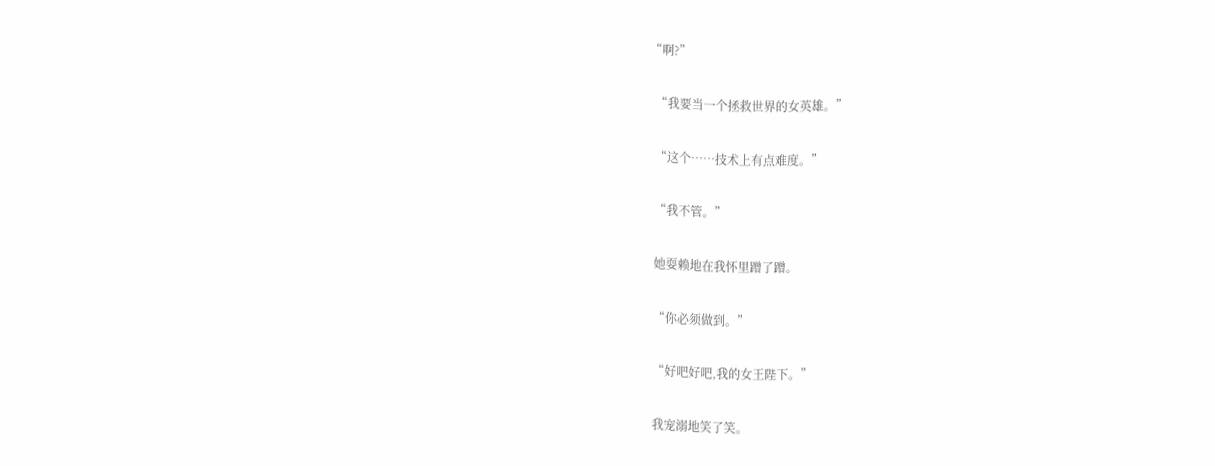“啊?”

  “我要当一个拯救世界的女英雄。”

  “这个……技术上有点难度。”

  “我不管。”

  她耍赖地在我怀里蹭了蹭。

  “你必须做到。”

  “好吧好吧,我的女王陛下。”

  我宠溺地笑了笑。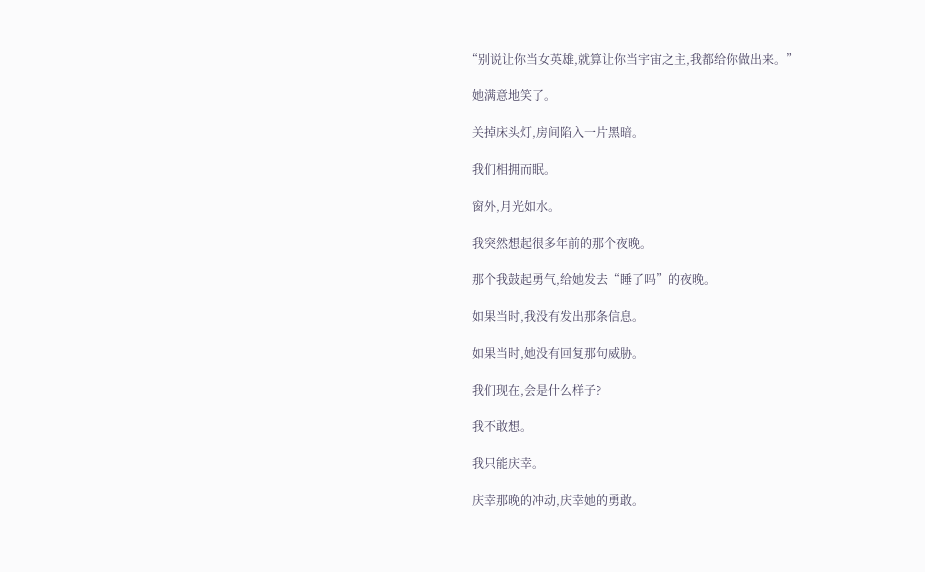“别说让你当女英雄,就算让你当宇宙之主,我都给你做出来。”

  她满意地笑了。

  关掉床头灯,房间陷入一片黑暗。

  我们相拥而眠。

  窗外,月光如水。

  我突然想起很多年前的那个夜晚。

  那个我鼓起勇气,给她发去“睡了吗”的夜晚。

  如果当时,我没有发出那条信息。

  如果当时,她没有回复那句威胁。

  我们现在,会是什么样子?

  我不敢想。

  我只能庆幸。

  庆幸那晚的冲动,庆幸她的勇敢。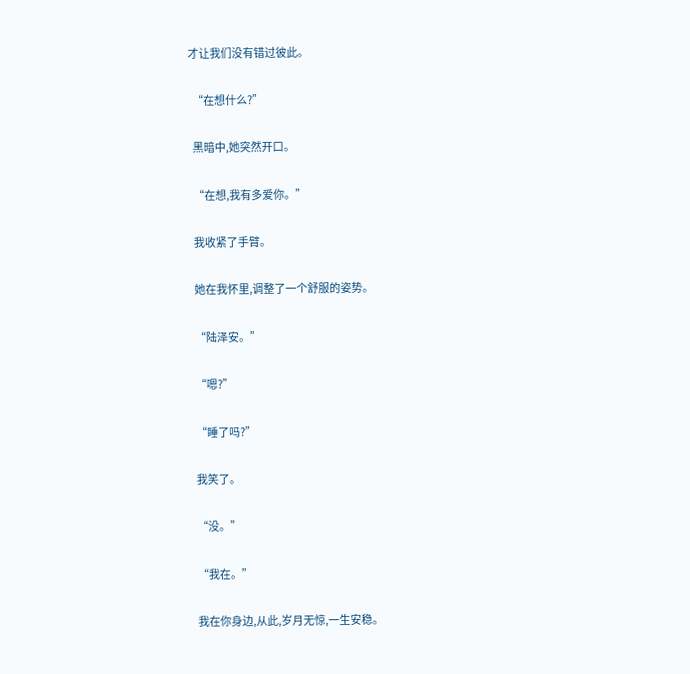才让我们没有错过彼此。

  “在想什么?”

  黑暗中,她突然开口。

  “在想,我有多爱你。”

  我收紧了手臂。

  她在我怀里,调整了一个舒服的姿势。

  “陆泽安。”

  “嗯?”

  “睡了吗?”

  我笑了。

  “没。”

  “我在。”

  我在你身边,从此,岁月无惊,一生安稳。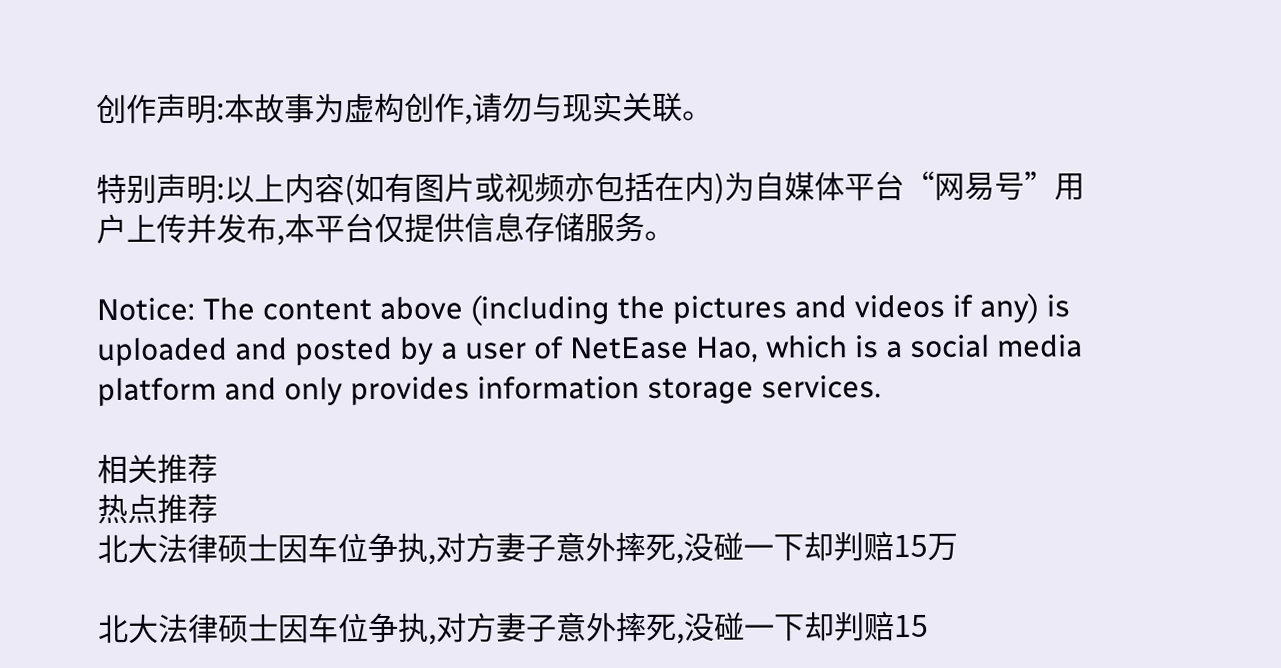创作声明:本故事为虚构创作,请勿与现实关联。

特别声明:以上内容(如有图片或视频亦包括在内)为自媒体平台“网易号”用户上传并发布,本平台仅提供信息存储服务。

Notice: The content above (including the pictures and videos if any) is uploaded and posted by a user of NetEase Hao, which is a social media platform and only provides information storage services.

相关推荐
热点推荐
北大法律硕士因车位争执,对方妻子意外摔死,没碰一下却判赔15万

北大法律硕士因车位争执,对方妻子意外摔死,没碰一下却判赔15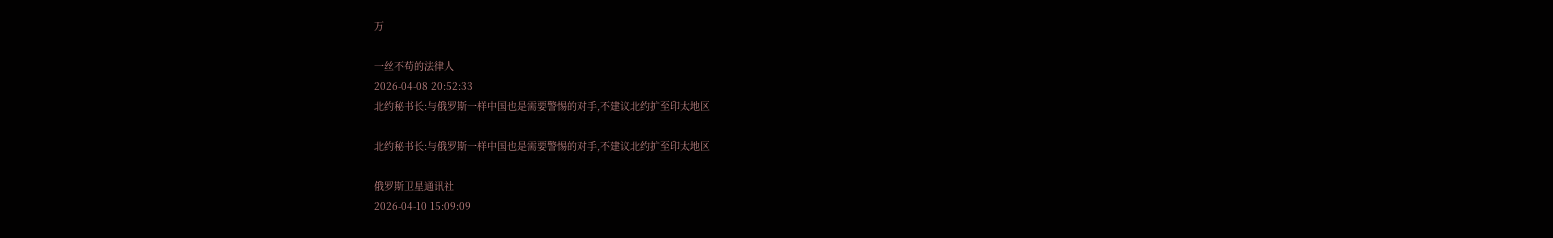万

一丝不苟的法律人
2026-04-08 20:52:33
北约秘书长:与俄罗斯一样中国也是需要警惕的对手,不建议北约扩至印太地区

北约秘书长:与俄罗斯一样中国也是需要警惕的对手,不建议北约扩至印太地区

俄罗斯卫星通讯社
2026-04-10 15:09:09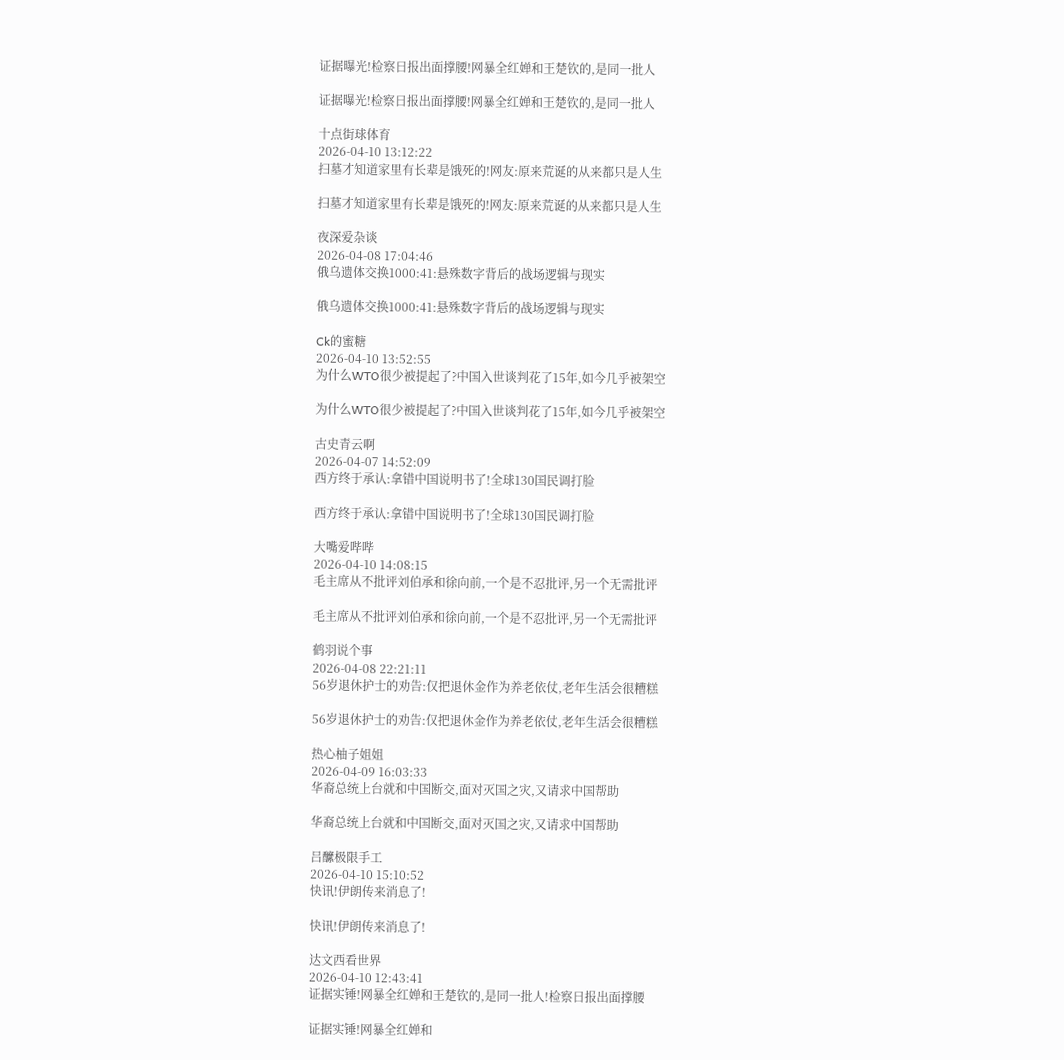证据曝光!检察日报出面撑腰!网暴全红婵和王楚钦的,是同一批人

证据曝光!检察日报出面撑腰!网暴全红婵和王楚钦的,是同一批人

十点街球体育
2026-04-10 13:12:22
扫墓才知道家里有长辈是饿死的!网友:原来荒诞的从来都只是人生

扫墓才知道家里有长辈是饿死的!网友:原来荒诞的从来都只是人生

夜深爱杂谈
2026-04-08 17:04:46
俄乌遗体交换1000:41:悬殊数字背后的战场逻辑与现实

俄乌遗体交换1000:41:悬殊数字背后的战场逻辑与现实

Ck的蜜糖
2026-04-10 13:52:55
为什么WTO很少被提起了?中国入世谈判花了15年,如今几乎被架空

为什么WTO很少被提起了?中国入世谈判花了15年,如今几乎被架空

古史青云啊
2026-04-07 14:52:09
西方终于承认:拿错中国说明书了!全球130国民调打脸

西方终于承认:拿错中国说明书了!全球130国民调打脸

大嘴爱哔哔
2026-04-10 14:08:15
毛主席从不批评刘伯承和徐向前,一个是不忍批评,另一个无需批评

毛主席从不批评刘伯承和徐向前,一个是不忍批评,另一个无需批评

鹤羽说个事
2026-04-08 22:21:11
56岁退休护士的劝告:仅把退休金作为养老依仗,老年生活会很糟糕

56岁退休护士的劝告:仅把退休金作为养老依仗,老年生活会很糟糕

热心柚子姐姐
2026-04-09 16:03:33
华裔总统上台就和中国断交,面对灭国之灾,又请求中国帮助

华裔总统上台就和中国断交,面对灭国之灾,又请求中国帮助

吕醿极限手工
2026-04-10 15:10:52
快讯!伊朗传来消息了!

快讯!伊朗传来消息了!

达文西看世界
2026-04-10 12:43:41
证据实锤!网暴全红婵和王楚钦的,是同一批人!检察日报出面撑腰

证据实锤!网暴全红婵和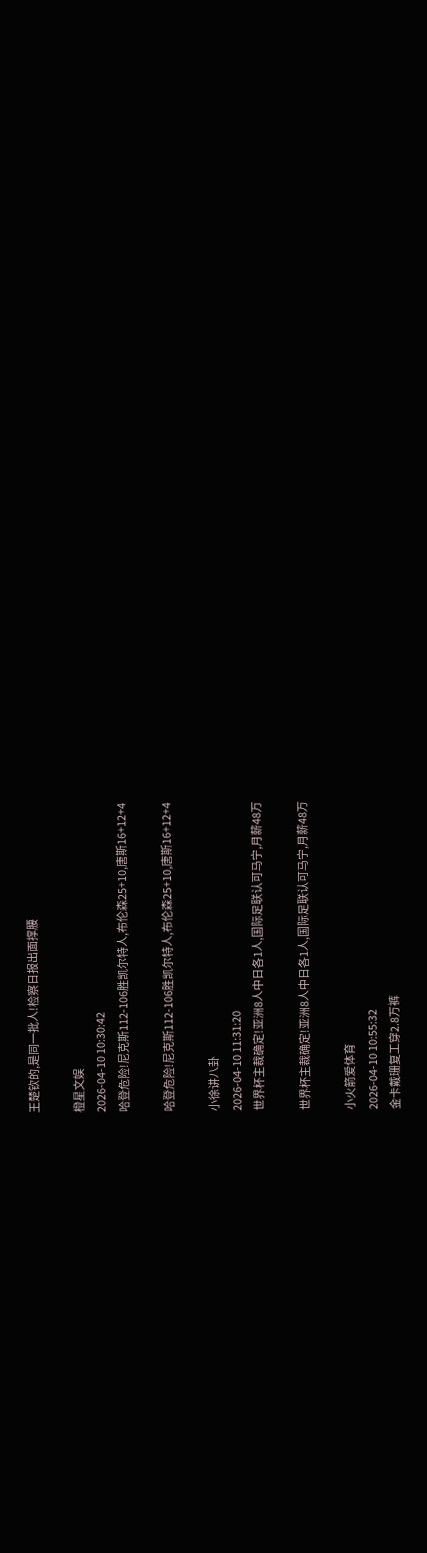王楚钦的,是同一批人!检察日报出面撑腰

橙星文娱
2026-04-10 10:30:42
哈登危险!尼克斯112-106胜凯尔特人,布伦森25+10,唐斯16+12+4

哈登危险!尼克斯112-106胜凯尔特人,布伦森25+10,唐斯16+12+4

小徐讲八卦
2026-04-10 11:31:20
世界杯主裁确定!亚洲8人中日各1人,国际足联认可马宁,月薪48万

世界杯主裁确定!亚洲8人中日各1人,国际足联认可马宁,月薪48万

小火箭爱体育
2026-04-10 10:55:32
金卡戴珊复工穿2.8万裤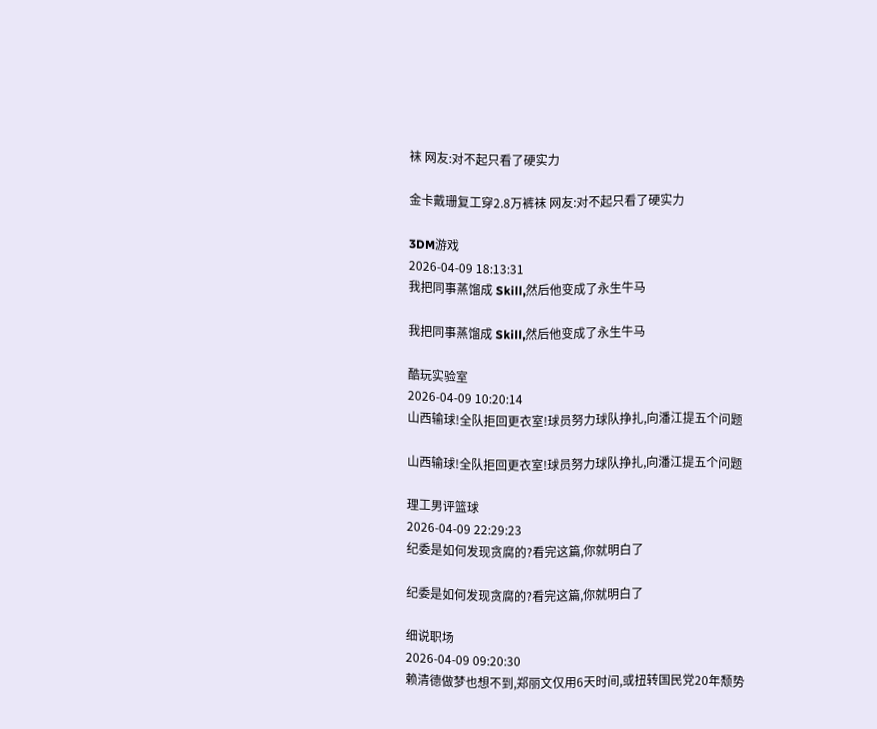袜 网友:对不起只看了硬实力

金卡戴珊复工穿2.8万裤袜 网友:对不起只看了硬实力

3DM游戏
2026-04-09 18:13:31
我把同事蒸馏成 Skill,然后他变成了永生牛马

我把同事蒸馏成 Skill,然后他变成了永生牛马

酷玩实验室
2026-04-09 10:20:14
山西输球!全队拒回更衣室!球员努力球队挣扎,向潘江提五个问题

山西输球!全队拒回更衣室!球员努力球队挣扎,向潘江提五个问题

理工男评篮球
2026-04-09 22:29:23
纪委是如何发现贪腐的?看完这篇,你就明白了

纪委是如何发现贪腐的?看完这篇,你就明白了

细说职场
2026-04-09 09:20:30
赖清德做梦也想不到,郑丽文仅用6天时间,或扭转国民党20年颓势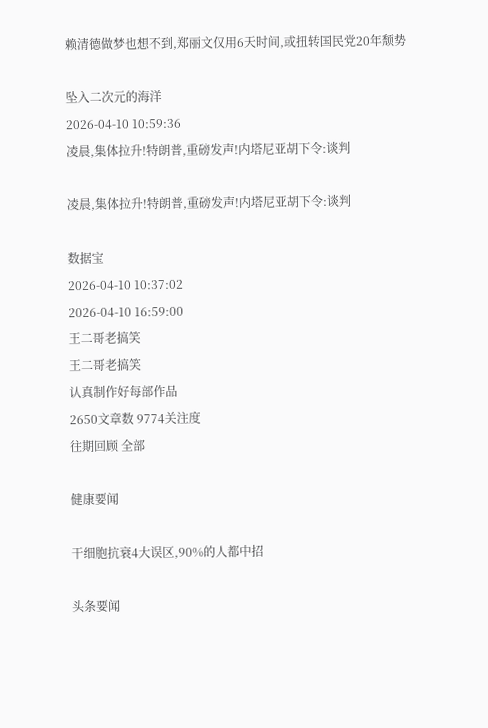赖清德做梦也想不到,郑丽文仅用6天时间,或扭转国民党20年颓势

坠入二次元的海洋
2026-04-10 10:59:36
凌晨,集体拉升!特朗普,重磅发声!内塔尼亚胡下令:谈判

凌晨,集体拉升!特朗普,重磅发声!内塔尼亚胡下令:谈判

数据宝
2026-04-10 10:37:02
2026-04-10 16:59:00
王二哥老搞笑
王二哥老搞笑
认真制作好每部作品
2650文章数 9774关注度
往期回顾 全部

健康要闻

干细胞抗衰4大误区,90%的人都中招

头条要闻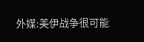外媒:美伊战争很可能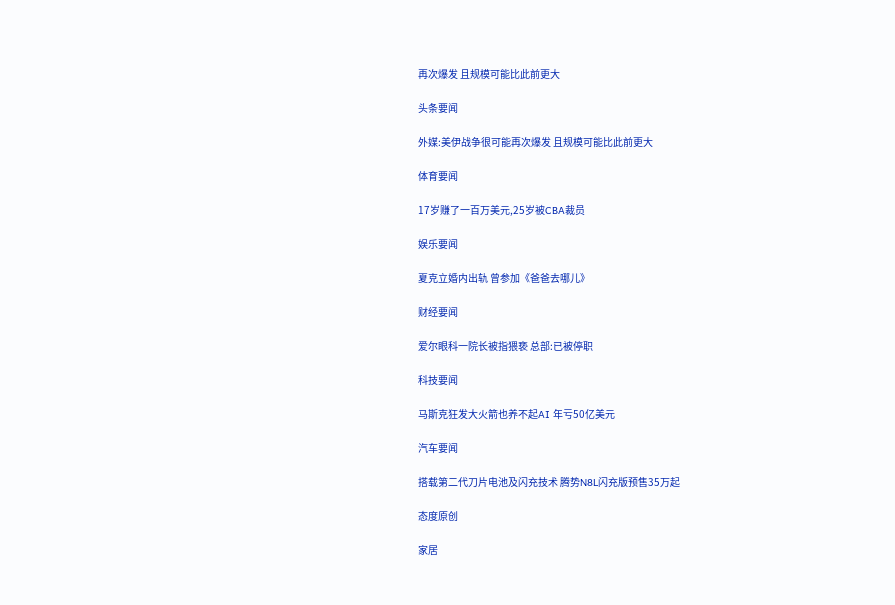再次爆发 且规模可能比此前更大

头条要闻

外媒:美伊战争很可能再次爆发 且规模可能比此前更大

体育要闻

17岁赚了一百万美元,25岁被CBA裁员

娱乐要闻

夏克立婚内出轨 曾参加《爸爸去哪儿》

财经要闻

爱尔眼科一院长被指猥亵 总部:已被停职

科技要闻

马斯克狂发大火箭也养不起AI 年亏50亿美元

汽车要闻

搭载第二代刀片电池及闪充技术 腾势N8L闪充版预售35万起

态度原创

家居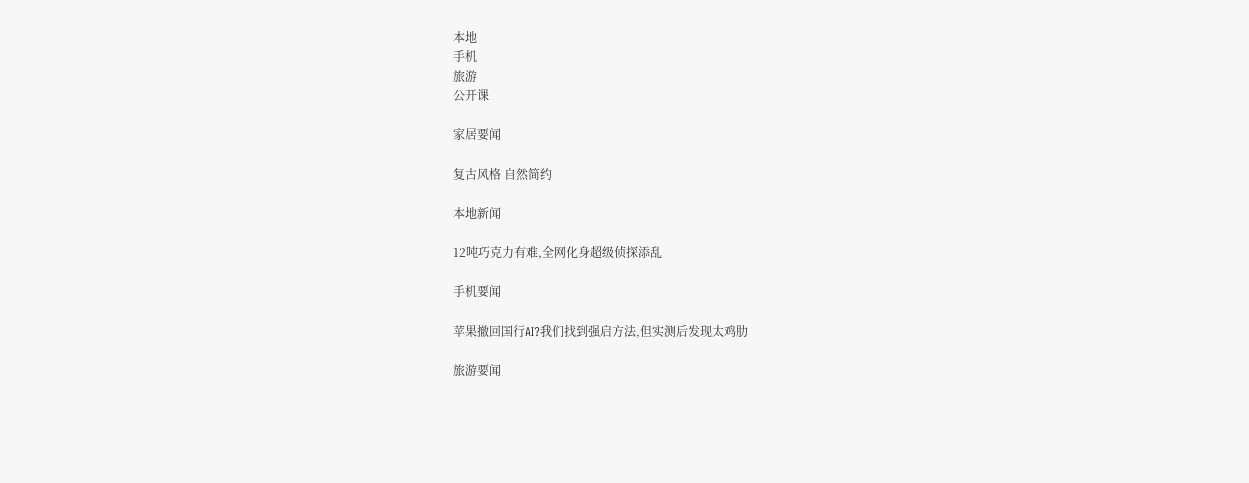本地
手机
旅游
公开课

家居要闻

复古风格 自然简约

本地新闻

12吨巧克力有难,全网化身超级侦探添乱

手机要闻

苹果撤回国行AI?我们找到强启方法,但实测后发现太鸡肋

旅游要闻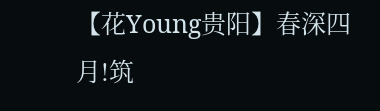【花Young贵阳】春深四月!筑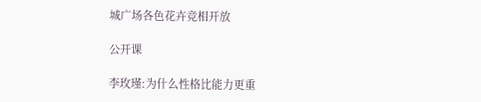城广场各色花卉竞相开放

公开课

李玫瑾:为什么性格比能力更重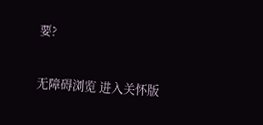要?

无障碍浏览 进入关怀版